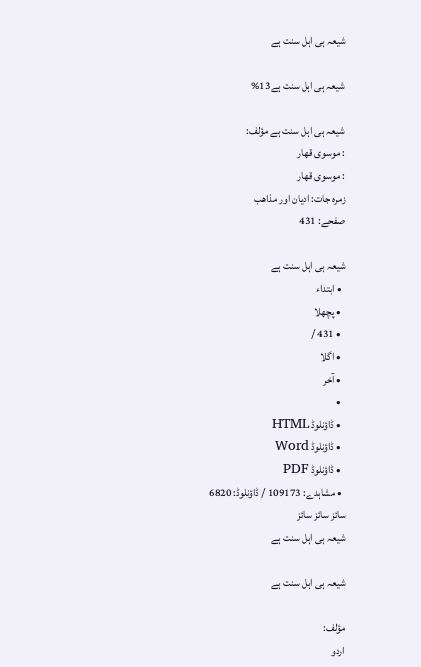شیعہ ہی اہل سنت ہے

شیعہ ہی اہل سنت ہے13%

شیعہ ہی اہل سنت ہے مؤلف:
: موسوی قهار
: موسوی قهار
زمرہ جات: ادیان اور مذاھب
صفحے: 431

شیعہ ہی اہل سنت ہے
  • ابتداء
  • پچھلا
  • 431 /
  • اگلا
  • آخر
  •
  • ڈاؤنلوڈ HTML
  • ڈاؤنلوڈ Word
  • ڈاؤنلوڈ PDF
  • مشاہدے: 109173 / ڈاؤنلوڈ: 6820
سائز سائز سائز
شیعہ ہی اہل سنت ہے

شیعہ ہی اہل سنت ہے

مؤلف:
اردو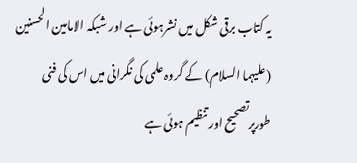یہ کتاب برقی شکل میں نشرہوئی ہے اور شبکہ الامامین الحسنین (علیہما السلام) کے گروہ علمی کی نگرانی میں اس کی فنی طورپرتصحیح اور تنظیم ہوئی ہے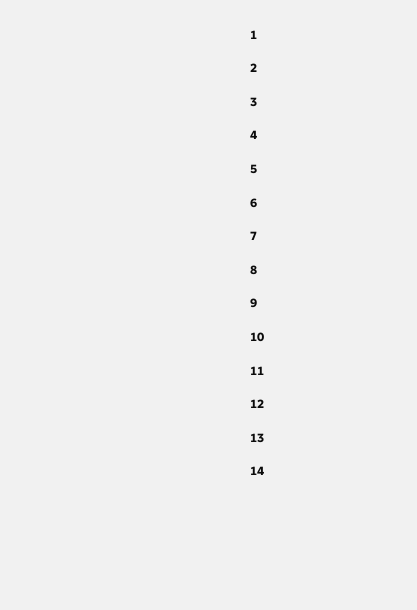1

2

3

4

5

6

7

8

9

10

11

12

13

14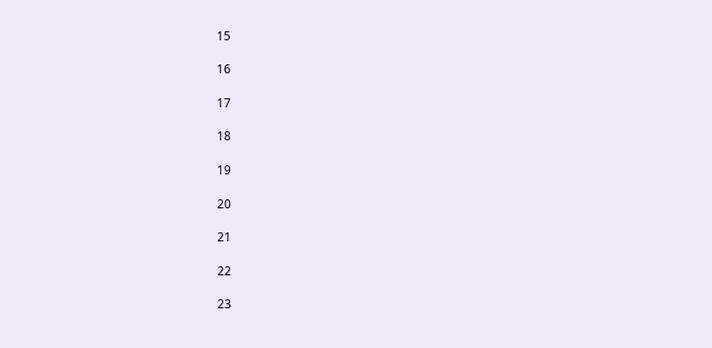15

16

17

18

19

20

21

22

23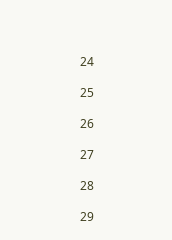24

25

26

27

28

29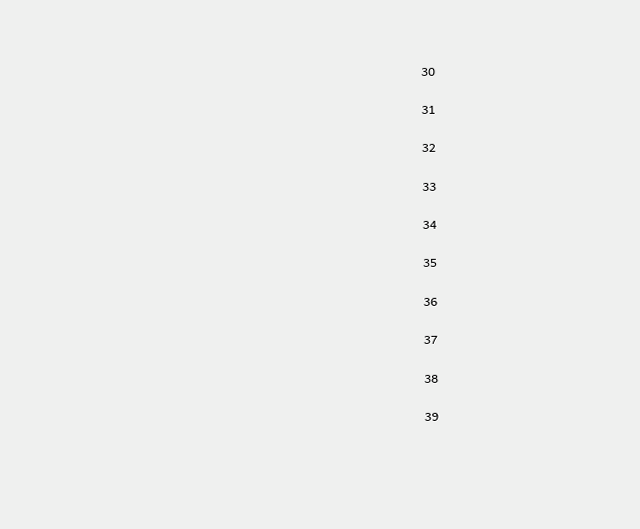30

31

32

33

34

35

36

37

38

39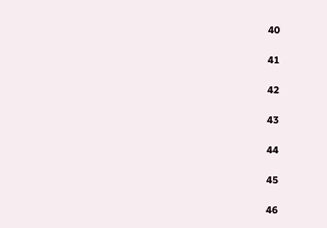40

41

42

43

44

45

46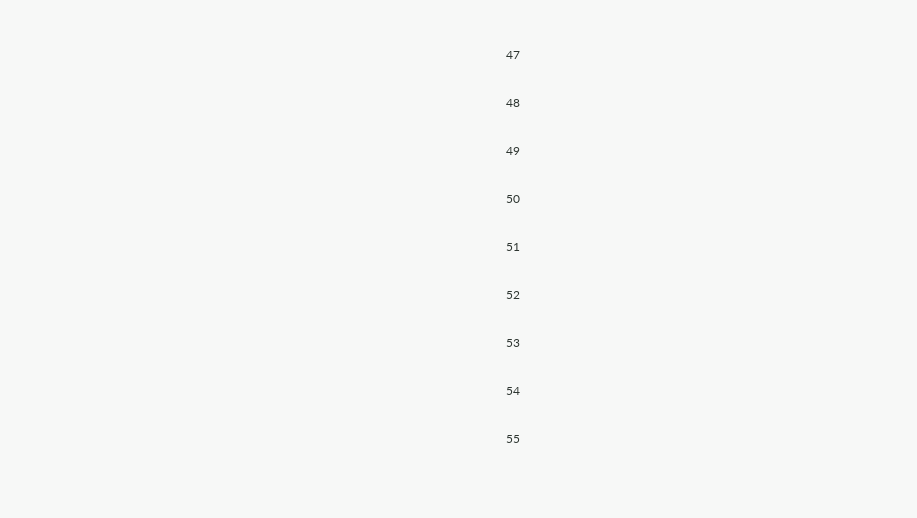47

48

49

50

51

52

53

54

55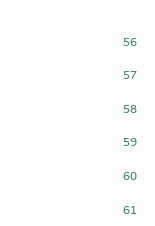56

57

58

59

60

61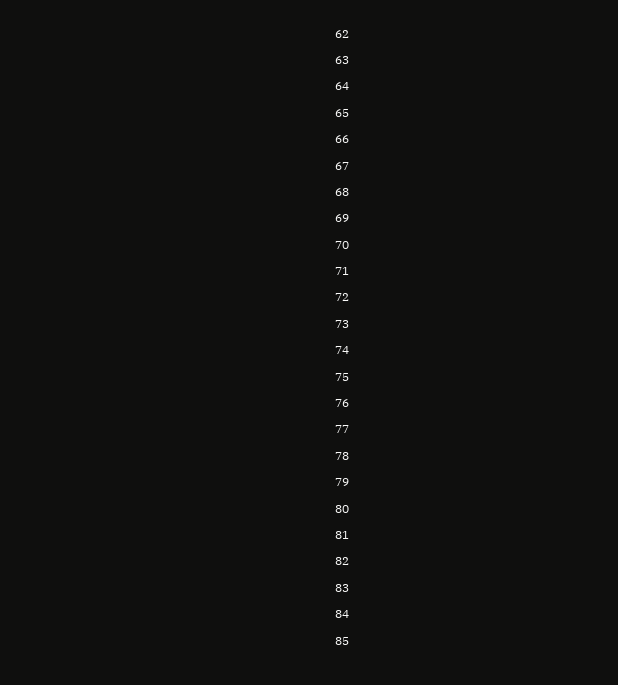62

63

64

65

66

67

68

69

70

71

72

73

74

75

76

77

78

79

80

81

82

83

84

85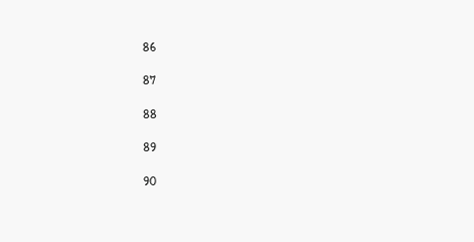86

87

88

89

90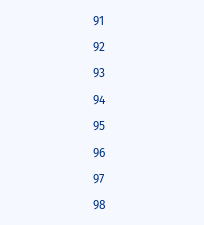91

92

93

94

95

96

97

98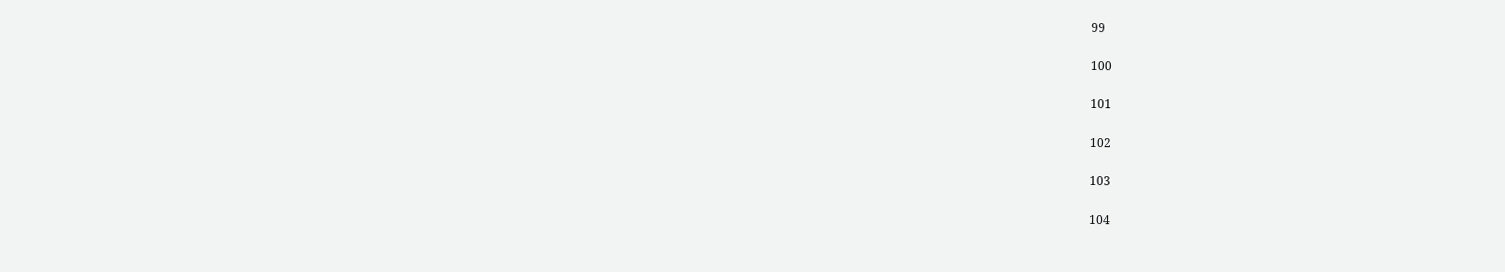99

100

101

102

103

104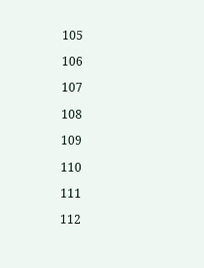105

106

107

108

109

110

111

112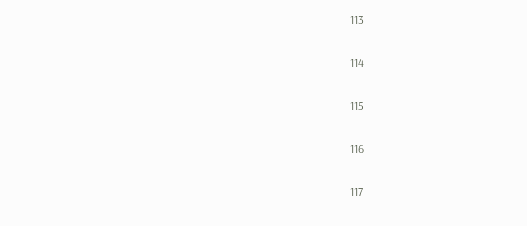113

114

115

116

117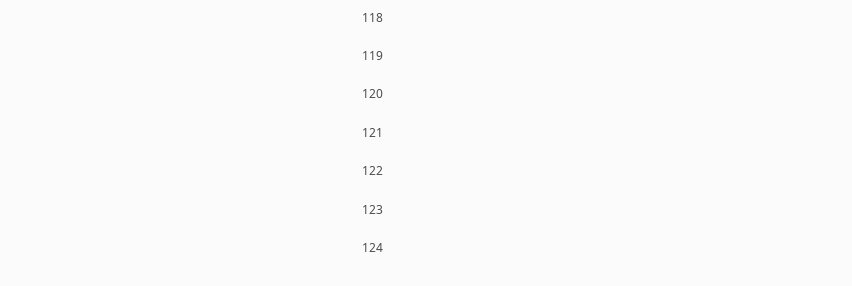118

119

120

121

122

123

124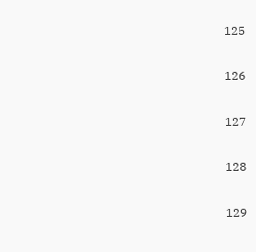125

126

127

128

129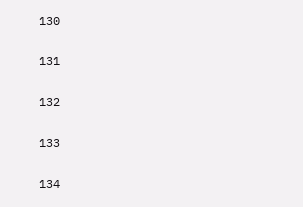130

131

132

133

134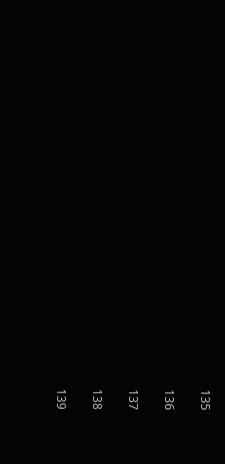135

136

137

138

139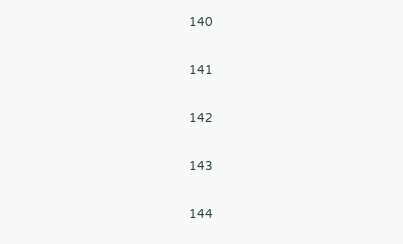140

141

142

143

144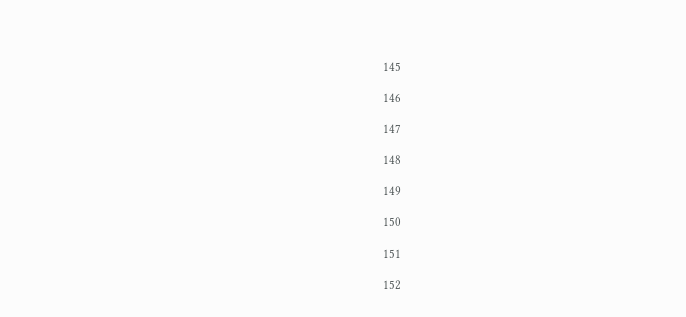145

146

147

148

149

150

151

152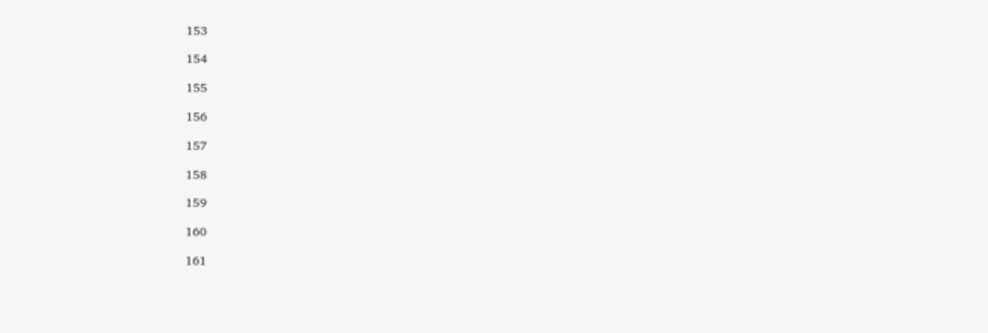153

154

155

156

157

158

159

160

161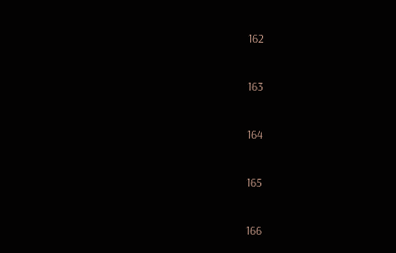162

163

164

165

166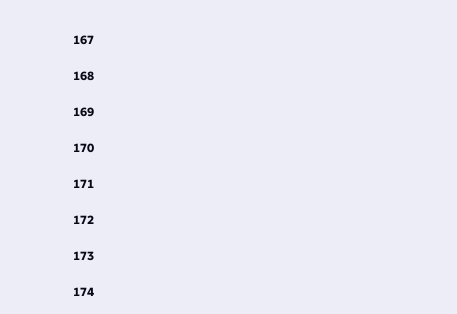167

168

169

170

171

172

173

174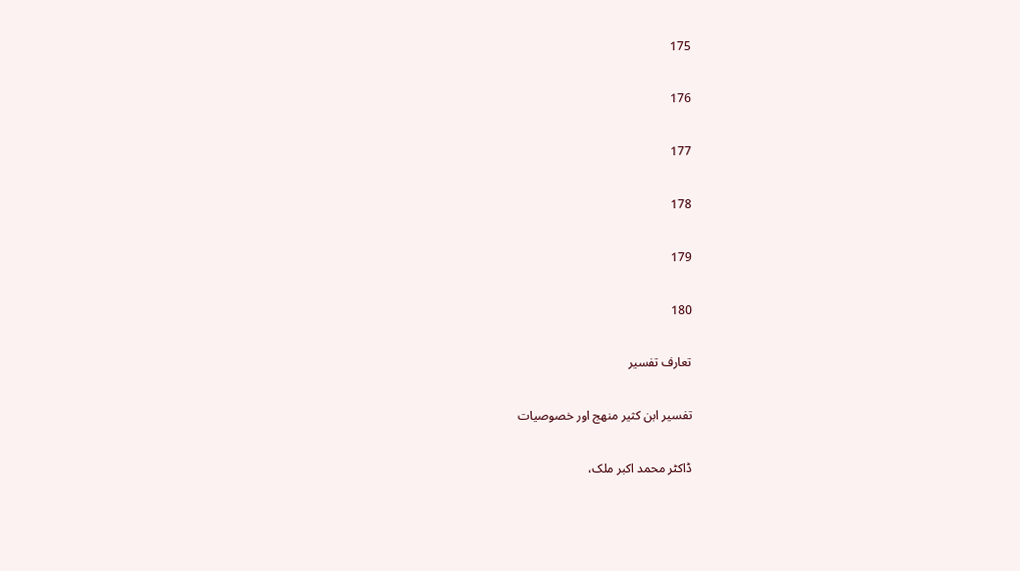175

176

177

178

179

180

تعارف تفسیر

تفسیر ابن کثیر منھج اور خصوصیات

ڈاکٹر محمد اکبر ملک،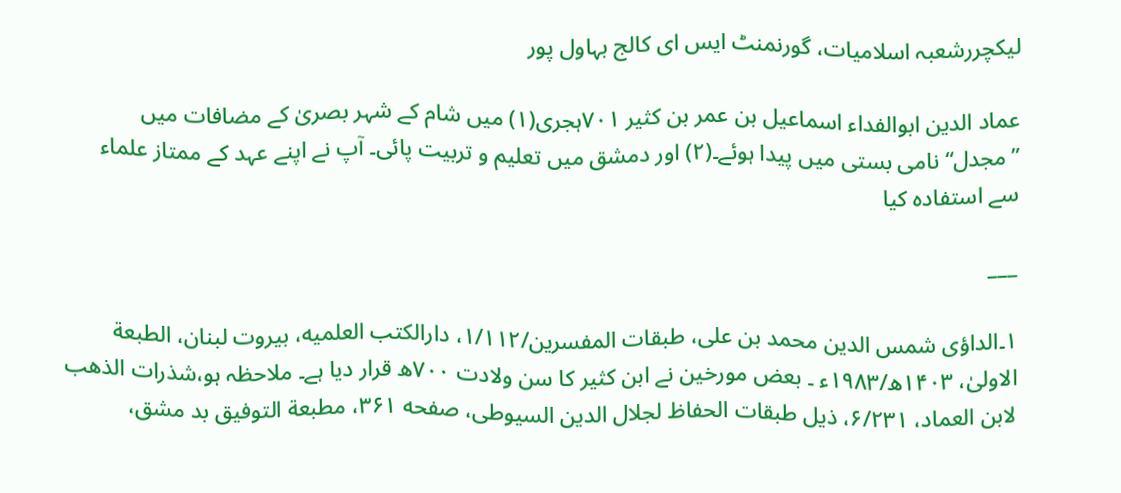لیکچررشعبہ اسلامیات، گورنمنٹ ایس ای کالج بہاول پور

عماد الدین ابوالفداء اسماعیل بن عمر بن کثیر ۷۰۱ہجری(۱) میں شام کے شہر بصریٰ کے مضافات میں ”مجدل“ نامی بستی میں پیدا ہوئے۔(۲) اور دمشق میں تعلیم و تربیت پائی۔ آپ نے اپنے عہد کے ممتاز علماء سے استفادہ کیا

___

۱۔الداؤی شمس الدین محمد بن علی، طبقات المفسرین/۱/۱۱۲، دارالکتب العلمیه، بیروت لبنان، الطبعة الاولیٰ، ۱۴۰۳ه/۱۹۸۳ء ۔ بعض مورخین نے ابن کثیر کا سن ولادت ۷۰۰ھ قرار دیا ہے۔ ملاحظہ ہو،شذرات الذهب لابن العماد، ۶/۲۳۱، ذیل طبقات الحفاظ لجلال الدین السیوطی، صفحه ۳۶۱، مطبعة التوفیق بد مشق،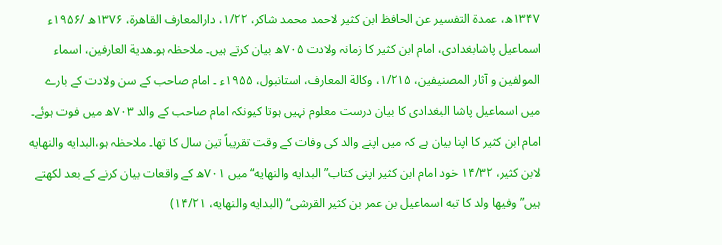۱۳۴۷ه، عمدة التفسیر عن الحافظ ابن کثیر لاحمد محمد شاکر، ۱/۲۲، دارالمعارف القاهرة، ۱۳۷۶ه /۱۹۵۶ء اسماعیل پاشابغدادی، امام ابن کثیر کا زمانہ ولادت ۷۰۵ھ بیان کرتے ہیں۔ ملاحظہ ہو۔هدیة العارفین، اسماء المولفین و آثار المصنیفین، ۱/۲۱۵، وکالة المعارف، استانبول، ۱۹۵۵ء ۔ امام صاحب کے سن ولادت کے بارے میں اسماعیل پاشا البغدادی کا بیان درست معلوم نہیں ہوتا کیونکہ امام صاحب کے والد ۷۰۳ھ میں فوت ہوئے۔ امام ابن کثیر کا اپنا بیان ہے کہ میں اپنے والد کی وفات کے وقت تقریباً تین سال کا تھا۔ ملاحظہ ہو،البدایه والنهایه لابن کثیر، ۱۴/۳۲ خود امام ابن کثیر اپنی کتاب”البدایه والنهایه“ میں ۷۰۱ھ کے واقعات بیان کرنے کے بعد لکھتے ہیں”وفیها ولد کا تبه اسماعیل بن عمر بن کثیر القرشی“ (البدایه والنهایه، ۱۴/۲۱)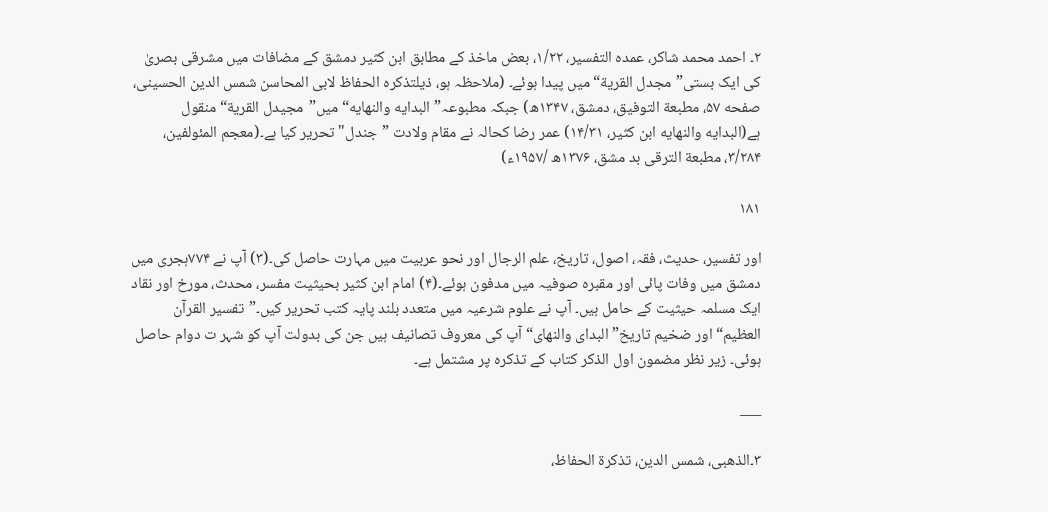۲۔ احمد محمد شاکر، عمدہ التفسیر، ۱/۲۲، بعض ماخذ کے مطابق ابن کثیر دمشق کے مضافات میں مشرقی بصریٰ کی ایک بستی”مجدل القریة“ میں پیدا ہوئے۔ (ملاحظہ ہو، ذیلتذکره الحفاظ لابی المحاسن شمس الدین الحسینی، صفحه ۵۷، مطبعة التوفیق، دمشق، ۱۳۴۷ه) جبکہ مطبوعہ”البدایه والنهایه“ میں”مجیدل القریة“ منقول ہے(البدایه والنهایه ابن کثیر، ۱۴/۳۱) عمر رضا کحالہ نے مقام ولادت ”جندل" تحریر کیا ہے۔(معجم المئولفین، ۳/۲۸۴، مطبعة الترقی بد مشق، ۱۳۷۶ه /۱۹۵۷ء)

۱۸۱

اور تفسیر، حدیث، فقہ، اصول، تاریخ، علم الرجال اور نحو عربیت میں مہارت حاصل کی۔(۳) آپ نے ۷۷۴ہجری میں دمشق میں وفات پائی اور مقبرہ صوفیہ میں مدفون ہوئے۔(۴) امام ابن کثیر بحیثیت مفسر، محدث، مورخ اور نقاد ایک مسلمہ حیثیت کے حامل ہیں۔ آپ نے علوم شرعیہ میں متعدد بلند پایہ کتب تحریر کیں۔”تفسیر القرآن العظیم“ اور ضخیم تاریخ”البدای والنهای“ آپ کی معروف تصانیف ہیں جن کی بدولت آپ کو شہر ت دوام حاصل ہوئی۔ زیر نظر مضمون اول الذکر کتاب کے تذکرہ پر مشتمل ہے۔

___

۳۔الذهبی، شمس الدین، تذکرة الحفاظ،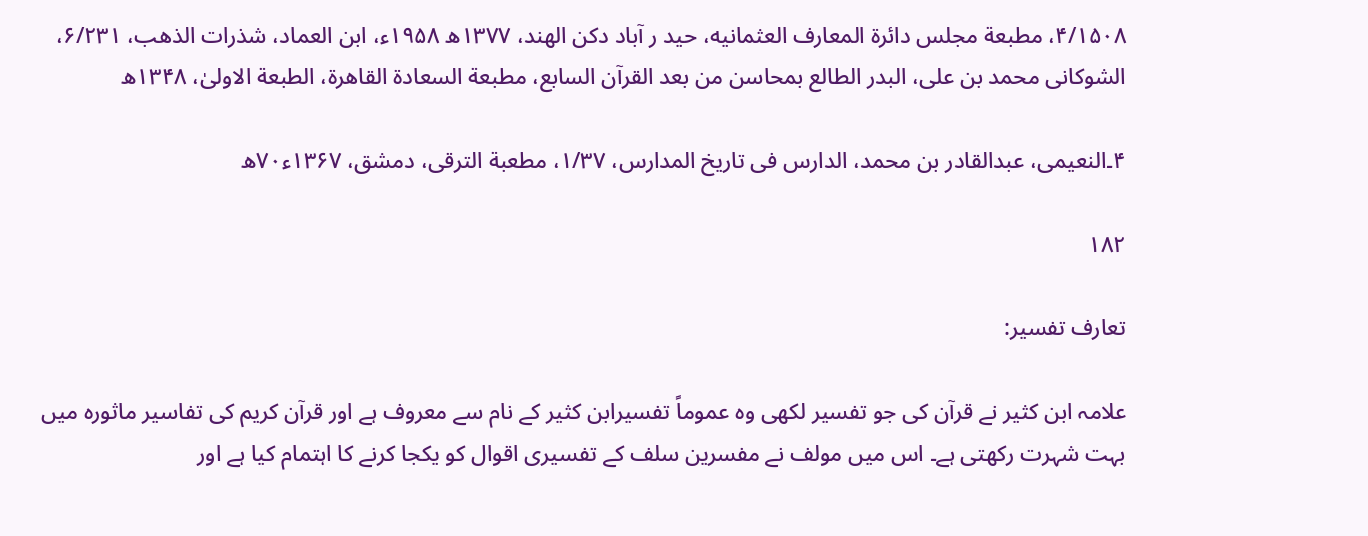۴/۱۵۰۸، مطبعة مجلس دائرة المعارف العثمانیه، حید ر آباد دکن الهند، ۱۳۷۷ه ۱۹۵۸ء، ابن العماد، شذرات الذهب، ۶/۲۳۱، الشوکانی محمد بن علی، البدر الطالع بمحاسن من بعد القرآن السابع، مطبعة السعادة القاهرة، الطبعة الاولیٰ، ۱۳۴۸ه

۴۔النعیمی، عبدالقادر بن محمد، الدارس فی تاریخ المدارس، ۱/۳۷، مطعبة الترقی، دمشق، ۱۳۶۷ء۷۰ه

۱۸۲

تعارف تفسیر:

علامہ ابن کثیر نے قرآن کی جو تفسیر لکھی وہ عموماً تفسیرابن کثیر کے نام سے معروف ہے اور قرآن کریم کی تفاسیر ماثورہ میں بہت شہرت رکھتی ہے۔ اس میں مولف نے مفسرین سلف کے تفسیری اقوال کو یکجا کرنے کا اہتمام کیا ہے اور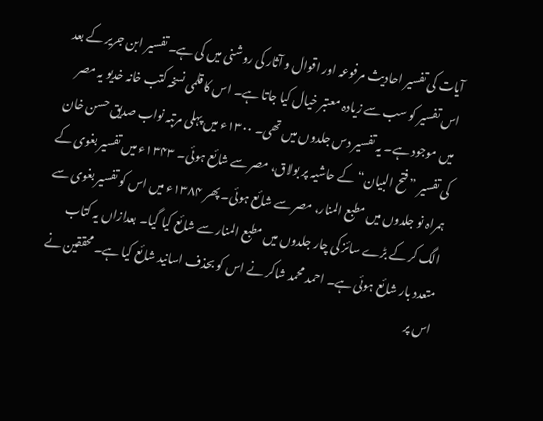آیات کی تفسیر احادیث مرفوعہ اور اقوال و آثار کی روشنی میں کی ہے۔ تفسیر ابن جریر کے بعد اس تفسیر کو سب سے زیادہ معتبر خیال کیا جاتا ہے۔ اس کا قلمی نسخہ کتب خانہ خدیو یہ مصر میں موجود ہے۔ یہ تفسیر دس جلدوں میں تھی۔ ۱۳۰۰ء میں پہلی مرتبہ نواب صدیق حسن خان کی تفسیر ”فتح البیان“ کے حاشیہ پر بولاق، مصر سے شائع ہوئی۔ ۱۳۴۳ء میں تفسیر بغوی کے ہمراہ نو جلدوں میں مطبع المنار، مصر سے شائع ہوئی۔ پھر ۱۳۸۴ء میں اس کو تفسیر بغوی سے الگ کر کے بڑے سائز کی چار جلدوں میں مطبع المنار سے شائع کیا گیا۔ بعدازاں یہ کتاب متعدد بار شائع ہوئی ہے۔ احمد محمد شاکر نے اس کو بحذف اسانید شائع کیا ہے۔ محققین نے اس پر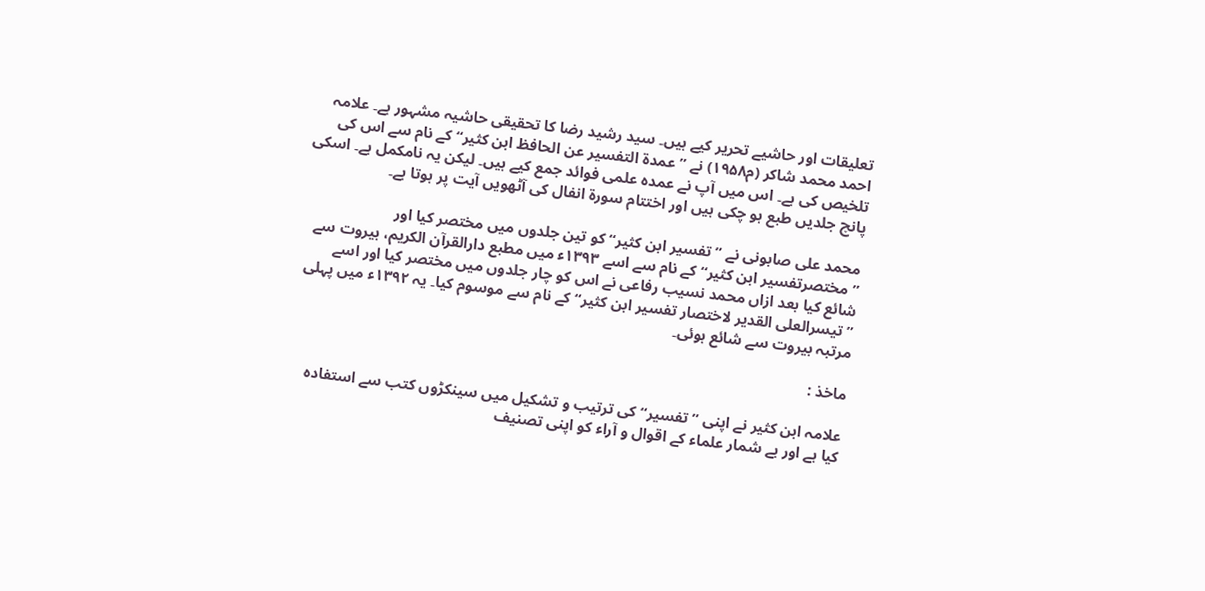تعلیقات اور حاشیے تحریر کیے ہیں۔ سید رشید رضا کا تحقیقی حاشیہ مشہور ہے۔ علامہ احمد محمد شاکر (م۱۹۵۸) نے ”عمدة التفسیر عن الحافظ ابن کثیر“ کے نام سے اس کی تلخیص کی ہے۔ اس میں آپ نے عمدہ علمی فوائد جمع کیے ہیں۔ لیکن یہ نامکمل ہے۔ اسکی پانچ جلدیں طبع ہو چکی ہیں اور اختتام سورة انفال کی آٹھویں آیت پر ہوتا ہے۔

محمد علی صابونی نے ”تفسیر ابن کثیر“ کو تین جلدوں میں مختصر کیا اور ”مختصرتفسیر ابن کثیر“ کے نام سے اسے ۱۳۹۳ء میں مطبع دارالقرآن الکریم، بیروت سے شائع کیا بعد ازاں محمد نسیب رفاعی نے اس کو چار جلدوں میں مختصر کیا اور اسے ”تیسرالعلی القدیر لاختصار تفسیر ابن کثیر“ کے نام سے موسوم کیا۔ یہ ۱۳۹۲ء میں پہلی مرتبہ بیروت سے شائع ہوئی۔

ماخذ :

علامہ ابن کثیر نے اپنی ”تفسیر“ کی ترتیب و تشکیل میں سینکڑوں کتب سے استفادہ کیا ہے اور بے شمار علماء کے اقوال و آراء کو اپنی تصنیف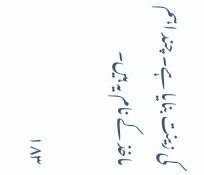کی زینت بنایا ہے۔ چند اہم ماخذ کے نام یہ ہیں۔

۱۸۳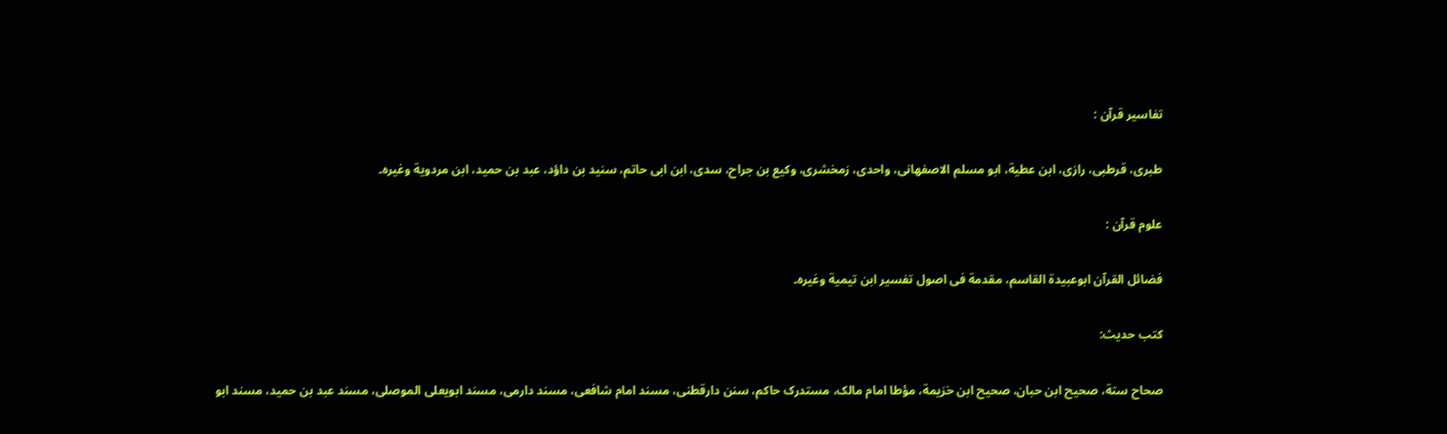تفاسیر قرآن :

طبری، قرطبی، رازی، ابن عطیة، ابو مسلم الاصفهانی، واحدی، زمخشری، وکیع بن جراح، سدی، ابن ابی حاتم، سنید بن داؤد، عبد بن حمید، ابن مردویة وغیرہ۔

علوم قرآن :

فضائل القرآن ابوعبیدة القاسم، مقدمة فی اصول تفسیر ابن تیمیة وغیرہ۔

کتب حدیث:

صحاح ستة، صحیح ابن حبان، صحیح ابن خزیمة، مؤطا امام مالک، مستدرک حاکم، سنن دارقطنی، مسند امام شافعی، مسند دارمی، مسند ابویعلی الموصلی، مسند عبد بن حمید، مسند ابو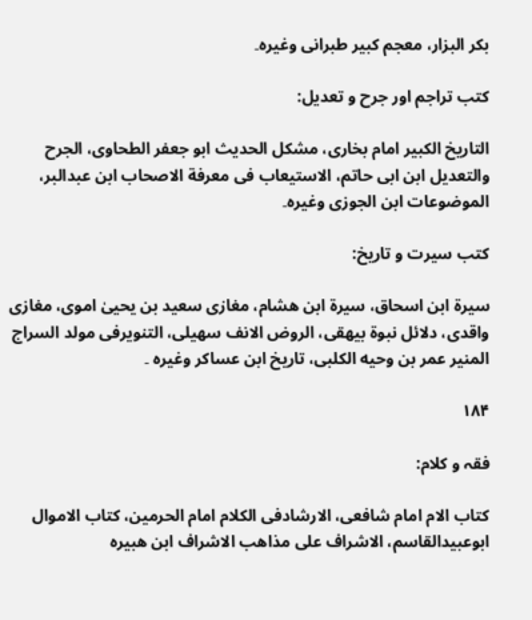بکر البزار، معجم کبیر طبرانی وغیرہ۔

کتب تراجم اور جرح و تعدیل:

التاریخ الکبیر امام بخاری، مشکل الحدیث ابو جعفر الطحاوی، الجرح والتعدیل ابن ابی حاتم، الاستیعاب فی معرفة الاصحاب ابن عبدالبر، الموضوعات ابن الجوزی وغیرہ۔

کتب سیرت و تاریخ:

سیرة ابن اسحاق، سیرة ابن هشام، مغازی سعید بن یحییٰ اموی، مغازی واقدی، دلائل نبوة بیهقی، الروض الانف سهیلی، التنویرفی مولد السراج المنیر عمر بن وحیه الکلبی، تاریخ ابن عساکر وغیره ۔

۱۸۴

فقہ و کلام:

کتاب الام امام شافعی، الارشادفی الکلام امام الحرمین، کتاب الاموال ابوعبیدالقاسم، الاشراف علی مذاهب الاشراف ابن هبیره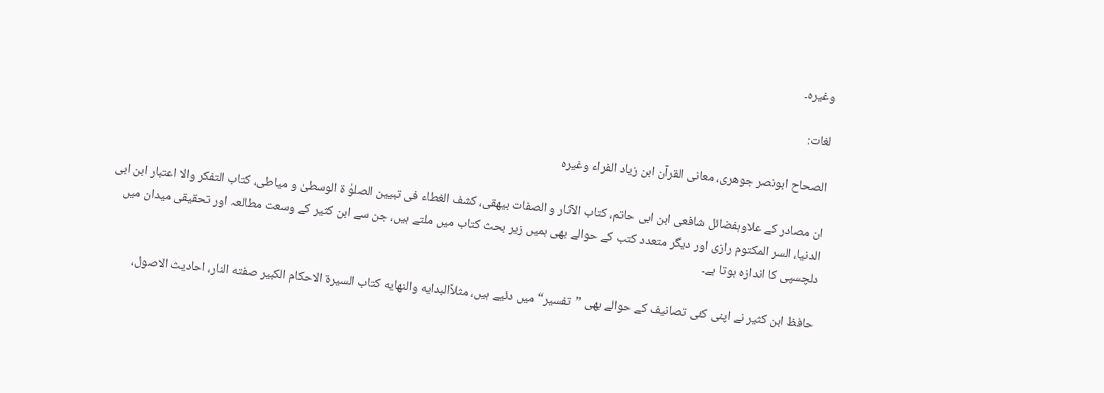وغیرہ۔

لغات:

الصحاح ابونصر جوهری، معانی القرآن ابن زیاد الفراء وغیره

ان مصادر کے علاوہفضائل شافعی ابن ابی حاتم، کتاب الآثار و الصفات بیهقی، کشف الغطاء فی تبیین الصلوٰ ة الوسطیٰ و میاطی، کتاب التفکر والا اعتبار ابن ابی الدنیا، السر المکتوم رازی اور دیگر متعدد کتب کے حوالے بھی ہمیں زیر بحث کتاب میں ملتے ہیں، جن سے ابن کثیر کے وسعت مطالعہ اور تحقیقی میدان میں دلچسپی کا اندازہ ہوتا ہے۔

حافظ ابن کثیر نے اپنی کئی تصانیف کے حوالے بھی ”تفسیر“ میں دئیے ہیں، مثلاًالبدایه والنهایه کتاب السیرة الاحکام الکبیر صفته النار، احادیث الاصول،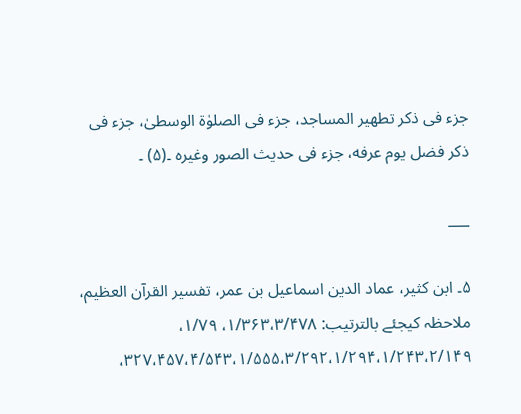جزء فی ذکر تطهیر المساجد، جزء فی الصلوٰة الوسطیٰ، جزء فی ذکر فضل یوم عرفه، جزء فی حدیث الصور وغیره ۔(۵) ۔

___

۵۔ ابن کثیر، عماد الدین اسماعیل بن عمر، تفسیر القرآن العظیم، ملاحظہ کیجئے بالترتیب: ۱/۳۶۳،۳/۴۷۸، ۱/۷۹، ۳۲۷،۴۵۷،۴/۵۴۳،۱/۵۵۵،۳/۲۹۲،۱/۲۹۴،۱/۲۴۳،۲/۱۴۹،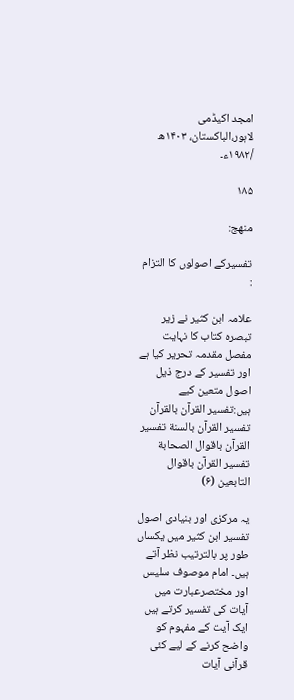امجد اکیڈمی لاہور،الباکستان، ۱۴۰۳ھ /۱۹۸۲ء۔

۱۸۵

منھج:

تفسیرکے اصولوں کا التزام :

علامہ ابن کثیر نے زیر تبصرہ کتاب کا نہایت مفصل مقدمہ تحریر کیا ہے اور تفسیر کے درج ذیل اصول متعین کیے ہیں:تفسیر القرآن بالقرآن تفسیر القرآن بالسنة تفسیر القرآن باقوال الصحابة تفسیر القرآن باقوال التابعین (۶)

یہ مرکزی اور بنیادی اصول تفسیر ابن کثیر میں یکساں طور پر بالترتیب نظر آتے ہیں۔ امام موصوف سلیس اور مختصرعبارت میں آیات کی تفسیر کرتے ہیں ایک آیت کے مفہوم کو واضح کرنے کے لیے کئی قرآنی آیات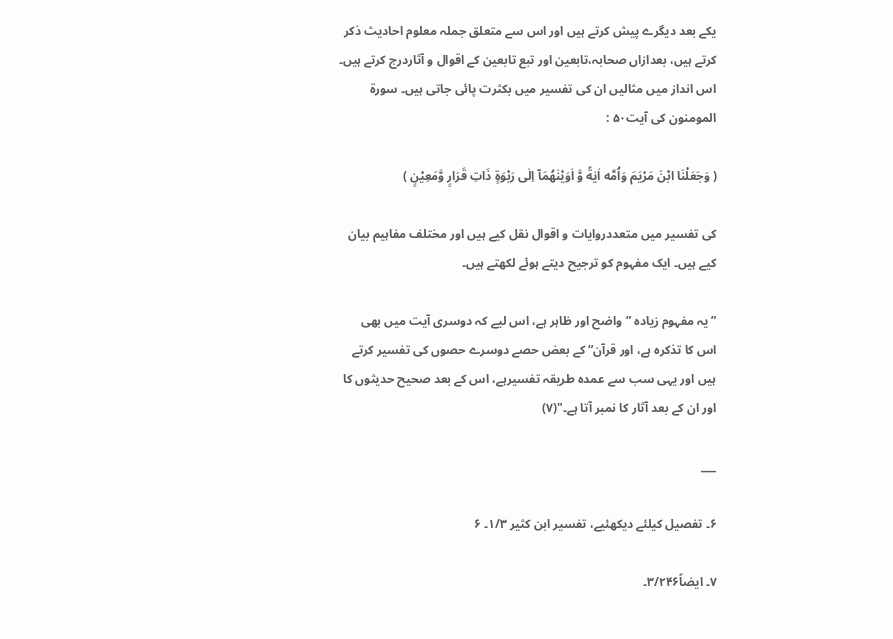یکے بعد دیگرے پیش کرتے ہیں اور اس سے متعلق جملہ معلوم احادیث ذکر کرتے ہیں، بعدازاں صحابہ،تابعین اور تبع تابعین کے اقوال و آثاردرج کرتے ہیں۔ اس انداز میں مثالیں ان کی تفسیر میں بکثرت پائی جاتی ہیں۔ سورة المومنون کی آیت۵۰ :

( وَجَعَلْنَا ابْنَ مَرْیَمَ وَاُمَّه اٰیٰةً وَّ اٰوَیْنٰهُمَآ اِلٰی رَبْوَةٍ ذَاتِ قَرَارٍ وَّمَعِیْنٍ )

کی تفسیر میں متعددروایات و اقوال نقل کیے ہیں اور مختلف مفاہیم بیان کیے ہیں۔ ایک مفہوم کو ترجیح دیتے ہوئے لکھتے ہیں۔

”یہ مفہوم زیادہ ”واضح اور ظاہر ہے، اس لیے کہ دوسری آیت میں بھی اس کا تذکرہ ہے، اور قرآن“ کے بعض حصے دوسرے حصوں کی تفسیر کرتے ہیں اور یہی سب سے عمدہ طریقہ تفسیرہے، اس کے بعد صحیح حدیثوں کا اور ان کے بعد آثار کا نمبر آتا ہے۔"(۷)

___

۶۔ تفصیل کیلئے دیکھئیے، تفسیر ابن کثیر ۱/۳۔ ۶

۷۔ ایضاً۳/۲۴۶۔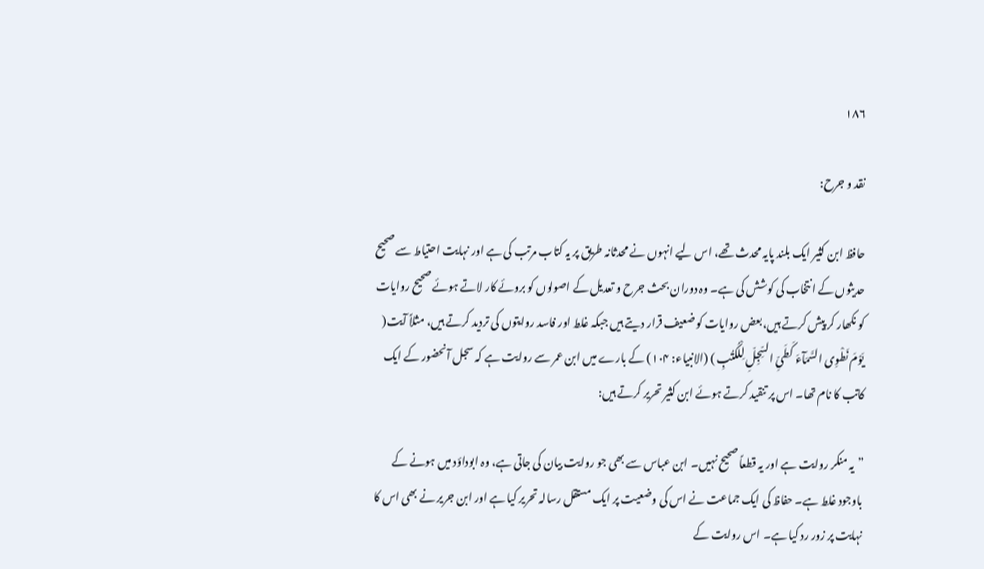۱۸۶

نقد و جرح:

حافظ ابن کثیر ایک بلند پایہ محدث تھے، اس لیے انہوں نے محدثانہ طریق پر یہ کتاب مرتب کی ہے اور نہایت احتیاط سے صحیح حدیثوں کے انتخاب کی کوشش کی ہے۔ وہ دوران بحث جرح و تعدیل کے اصولوں کو بروئے کار لاتے ہوئے صحیح روایات کو نکھار کر پیش کرتے ہیں،بعض روایات کو ضعیف قرار دیتے ہیں جبکہ غلط اور فاسد روایتوں کی تردید کرتے ہیں، مثلاً آیت( یَوْمَ نَطْوِی السَّمَآءَ کَطَیِّ السِّجِلِّ لِلْکُتُبِ ) (الانبیاء: ۱۰۴) کے بارے میں ابن عمر سے روایت ہے کہ سجل آنحضور کے ایک کاتب کا نام تھا۔ اس پر تنقید کرتے ہوئے ابن کثیر تحریر کرتے ہیں:

”یہ منکر روایت ہے اور یہ قطعاً صحیح نہیں۔ ابن عباس سے بھی جو روایت بیان کی جاتی ہے، وہ ابوداؤد میں ہونے کے باوجود غلط ہے۔ حفاظ کی ایک جماعت نے اس کی وضعیت پر ایک مستقل رسالہ تحریر کیا ہے اور ابن جریر نے بھی اس کا نہایت پر زور رد کیا ہے۔ اس روایت کے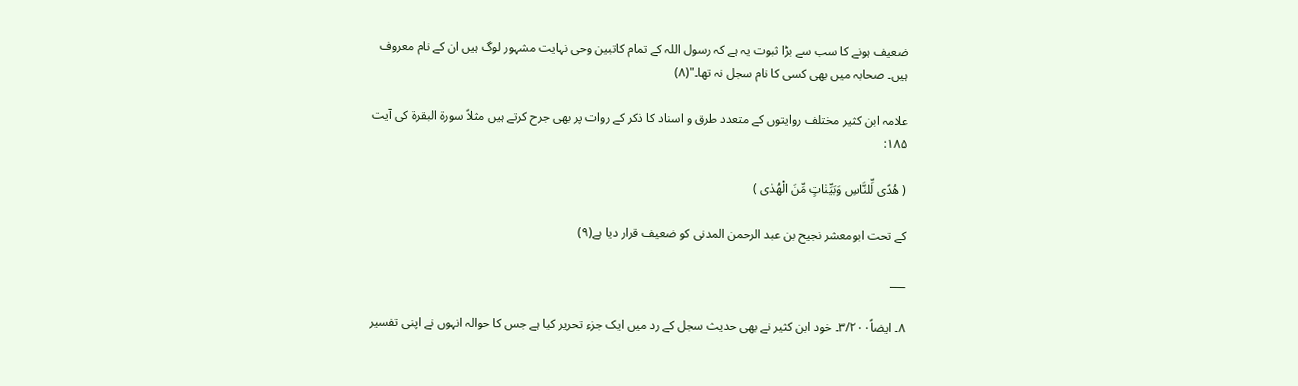ضعیف ہونے کا سب سے بڑا ثبوت یہ ہے کہ رسول اللہ کے تمام کاتبین وحی نہایت مشہور لوگ ہیں ان کے نام معروف ہیں۔ صحابہ میں بھی کسی کا نام سجل نہ تھا۔"(۸)

علامہ ابن کثیر مختلف روایتوں کے متعدد طرق و اسناد کا ذکر کے روات پر بھی جرح کرتے ہیں مثلاً سورة البقرة کی آیت ۱۸۵:

( هُدًی لِّلنَّاسِ وَبَیِّنٰاتٍ مِّنَ الْهُدٰی )

کے تحت ابومعشر نجیح بن عبد الرحمن المدنی کو ضعیف قرار دیا ہے(۹)

___

۸۔ ایضاً۳/۲۰۰۔ خود ابن کثیر نے بھی حدیث سجل کے رد میں ایک جزء تحریر کیا ہے جس کا حوالہ انہوں نے اپنی تفسیر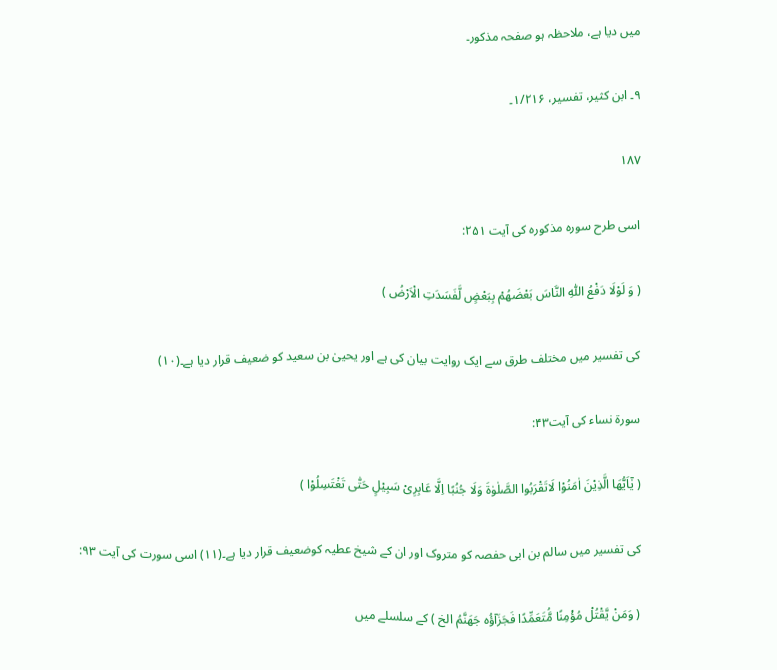میں دیا ہے، ملاحظہ ہو صفحہ مذکور۔

۹۔ ابن کثیر، تفسیر، ۱/۲۱۶۔

۱۸۷

اسی طرح سورہ مذکورہ کی آیت ۲۵۱:

( وَ لَوْلَا دَفْعُ اللّٰهِ النَّاسَ بَعْضَهُمْ بِبَعْضٍ لَّفَسَدَتِ الْاَرْضُ )

کی تفسیر میں مختلف طرق سے ایک روایت بیان کی ہے اور یحییٰ بن سعید کو ضعیف قرار دیا ہے۔(۱۰)

سورة نساء کی آیت۴۳:

( یٰٓاَیُّهَا الَّذِیْنَ اٰمَنُوْا لَاتَقْرَبُوا الصَّلٰوٰةَ وَلَا جُنُبًا اِلَّا عَابِرِیْ سَبِیْلٍ حَتّٰی تَغْتَسِلُوْا )

کی تفسیر میں سالم بن ابی حفصہ کو متروک اور ان کے شیخ عطیہ کوضعیف قرار دیا ہے۔(۱۱) اسی سورت کی آیت ۹۳:

( وَمَنْ یَّقْتُلْ مُؤْمِنًا مَُّتَعَمِّدًا فَجَزَآؤُه جَهَنَّمُ الخ ) کے سلسلے میں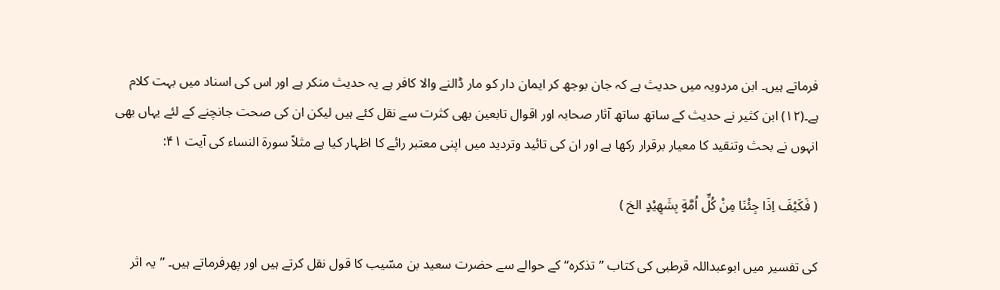فرماتے ہیں۔ ابن مردویہ میں حدیث ہے کہ جان بوجھ کر ایمان دار کو مار ڈالنے والا کافر ہے یہ حدیث منکر ہے اور اس کی اسناد میں بہت کلام ہے۔(۱۲) ابن کثیر نے حدیث کے ساتھ ساتھ آثار صحابہ اور اقوال تابعین بھی کثرت سے نقل کئے ہیں لیکن ان کی صحت جانچنے کے لئے یہاں بھی انہوں نے بحث وتنقید کا معیار برقرار رکھا ہے اور ان کی تائید وتردید میں اپنی معتبر رائے کا اظہار کیا ہے مثلاً سورة النساء کی آیت ۴۱:

( فَکَیْفَ اِذَا جِئْنَا مِنْ کُلِّ اُمَّةٍ بِشَهِیْدٍ الخ )

کی تفسیر میں ابوعبداللہ قرطبی کی کتاب ”تذکرہ“ کے حوالے سے حضرت سعید بن مسّیب کا قول نقل کرتے ہیں اور پھرفرماتے ہیں۔ ”یہ اثر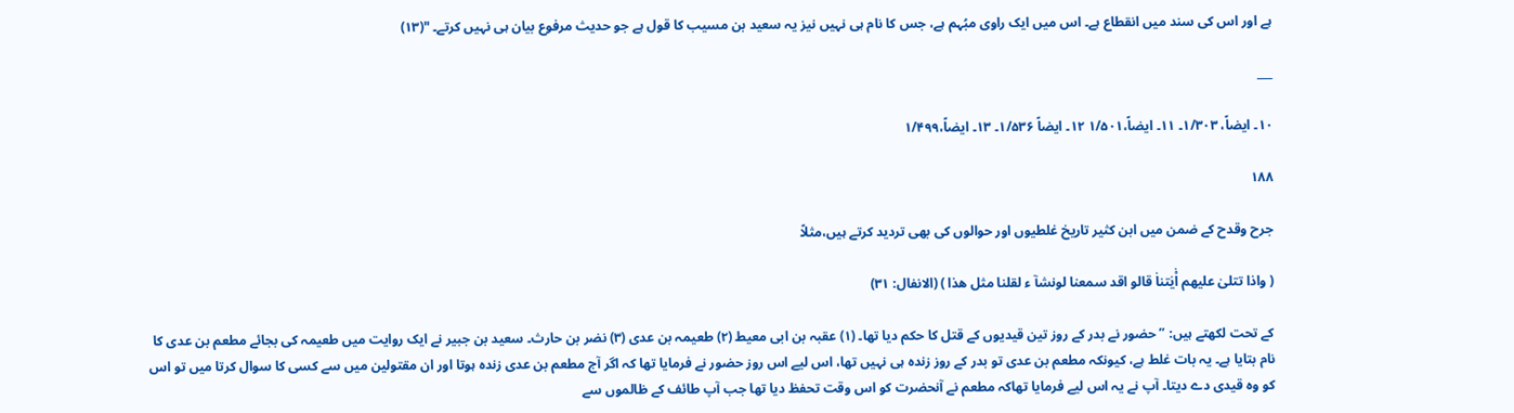ہے اور اس کی سند میں انقطاع ہے۔ اس میں ایک راوی مبُہم ہے، جس کا نام ہی نہیں نیز یہ سعید بن مسیب کا قول ہے جو حدیث مرفوع بیان ہی نہیں کرتے۔ "(۱۳)

___

۱۰۔ ایضاً، ۱/۳۰۳۔ ۱۱۔ ایضاً،۱/۵۰۱ ۱۲۔ ایضاً ۱/۵۳۶۔ ۱۳۔ ایضاً،۱/۴۹۹

۱۸۸

جرح وقدح کے ضمن میں ابن کثیر تاریخ غلطیوں اور حوالوں کی بھی تردید کرتے ہیں،مثلاً

( واذا تتلیٰ علیهم اْٰیٰتناٰ قالو اقد سمعنا لونشآ ء لقلنا مثل هذا ) (الانفال: ۳۱)

کے تحت لکھتے ہیں: ”حضور نے بدر کے روز تین قیدیوں کے قتل کا حکم دیا تھا۔ (۱) عقبہ بن ابی معیط (۲) طعیمہ بن عدی (۳) نضر بن حارث۔ سعید بن جبیر نے ایک روایت میں طعیمہ کی بجائے مطعم بن عدی کا نام بتایا ہے۔ یہ بات غلط ہے، کیونکہ مطعم بن عدی تو بدر کے روز زندہ ہی نہیں تھا، اس لیے اس روز حضور نے فرمایا تھا کہ اگر آج مطعم بن عدی زندہ ہوتا اور ان مقتولین میں سے کسی کا سوال کرتا میں تو اس کو وہ قیدی دے دیتا۔ آپ نے یہ اس لیے فرمایا تھاکہ مطعم نے آنحضرت کو اس وقت تحفظ دیا تھا جب آپ طائف کے ظالموں سے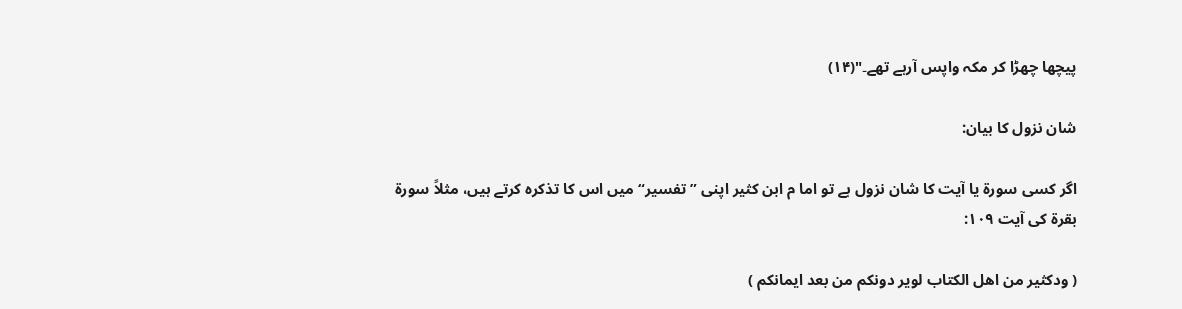پیچھا چھڑا کر مکہ واپس آرہے تھے۔"(۱۴)

شان نزول کا بیان:

اگر کسی سورة یا آیت کا شان نزول ہے تو اما م ابن کثیر اپنی ”تفسیر“ میں اس کا تذکرہ کرتے ہیں، مثلاً سورة بقرة کی آیت ۱۰۹:

( ودکثیر من اهل الکتاب لویر دونکم من بعد ایمانکم )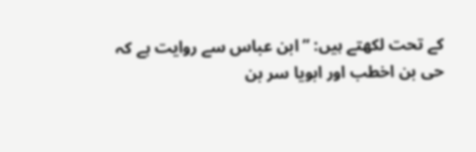کے تحت لکھتے ہیں: ”ابن عباس سے روایت ہے کہ حی بن اخطب اور ابویا سر بن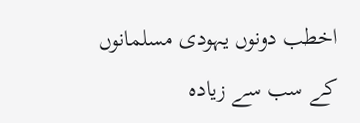اخطب دونوں یہودی مسلمانوں کے سب سے زیادہ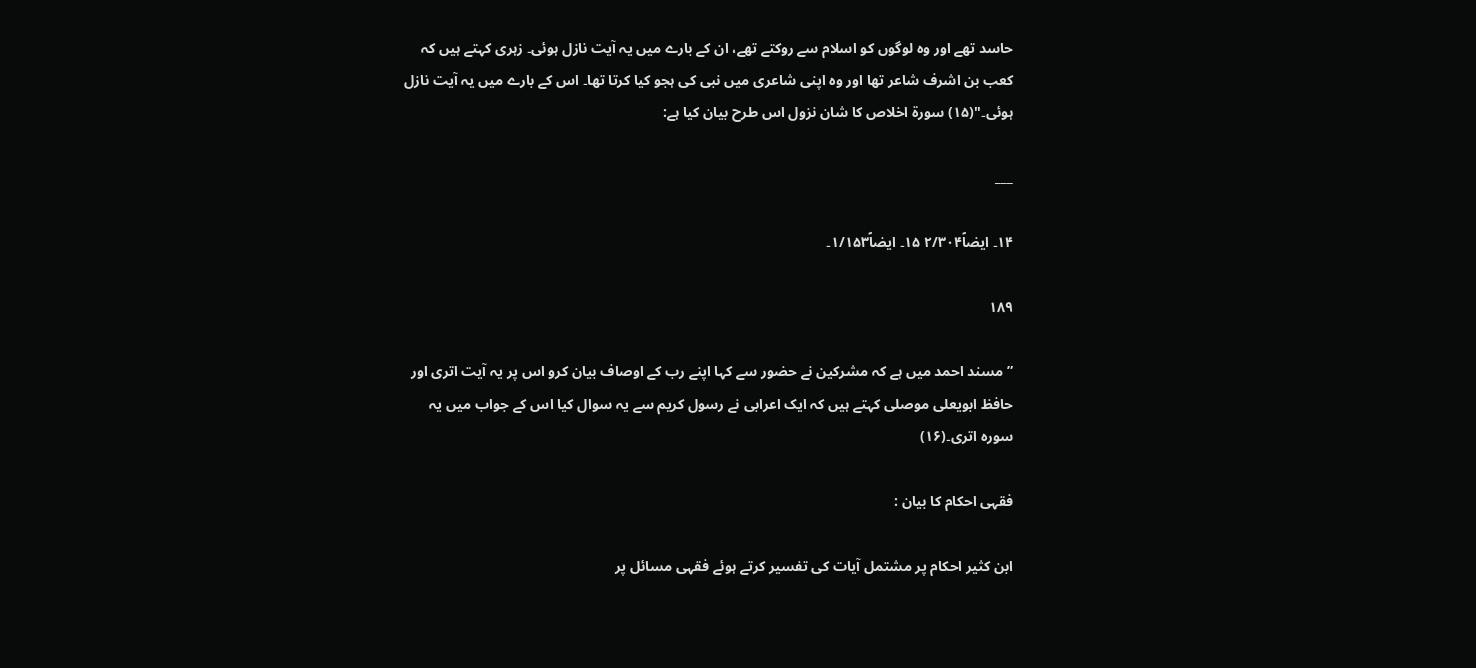حاسد تھے اور وہ لوگوں کو اسلام سے روکتے تھے، ان کے بارے میں یہ آیت نازل ہوئی۔ زہری کہتے ہیں کہ کعب بن اشرف شاعر تھا اور وہ اپنی شاعری میں نبی کی ہجو کیا کرتا تھا۔ اس کے بارے میں یہ آیت نازل ہوئی۔"(۱۵) سورة اخلاص کا شان نزول اس طرح بیان کیا ہے:

___

۱۴۔ ایضاً۲/۳۰۴ ۱۵۔ ایضاً۱/۱۵۳۔

۱۸۹

”مسند احمد میں ہے کہ مشرکین نے حضور سے کہا اپنے رب کے اوصاف بیان کرو اس پر یہ آیت اتری اور حافظ ابویعلی موصلی کہتے ہیں کہ ایک اعرابی نے رسول کریم سے یہ سوال کیا اس کے جواب میں یہ سورہ اتری۔(۱۶)

فقہی احکام کا بیان :

ابن کثیر احکام پر مشتمل آیات کی تفسیر کرتے ہوئے فقہی مسائل پر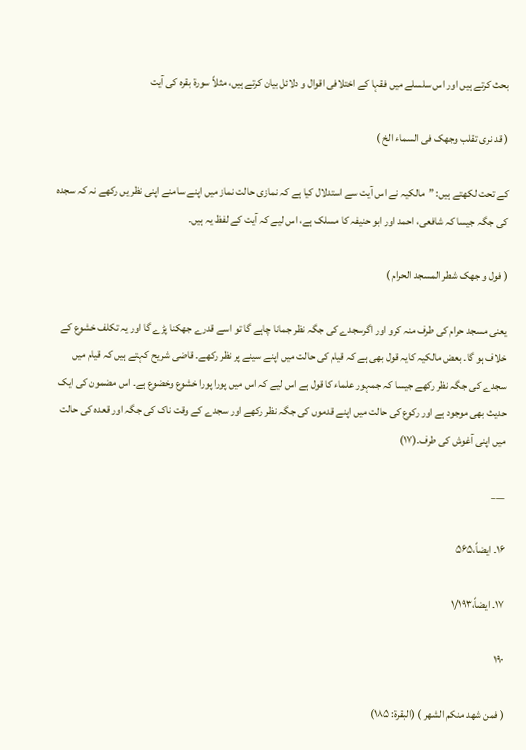بحث کرتے ہیں اور اس سلسلے میں فقہا کے اختلافی اقوال و دلائل بیان کرتے ہیں، مثلاً سورة بقرہ کی آیت

( قد نری تقلب وجهک فی السماء الخ )

کے تحت لکھتے ہیں: ”مالکیہ نے اس آیت سے استدلال کیا ہے کہ نمازی حالت نماز میں اپنے سامنے اپنی نظر یں رکھے نہ کہ سجدہ کی جگہ جیسا کہ شافعی، احمد اور ابو حنیفہ کا مسلک ہے، اس لیے کہ آیت کے لفظ یہ ہیں۔

( فول و جهک شطر المسجد الحرام )

یعنی مسجد حرام کی طرف منہ کرو اور اگرسجدے کی جگہ نظر جمانا چاہے گا تو اسے قدرے جھکنا پڑے گا اور یہ تکلف خشوع کے خلاف ہو گا۔ بعض مالکیہ کایہ قول بھی ہے کہ قیام کی حالت میں اپنے سینے پر نظر رکھے۔ قاضی شریح کہتے ہیں کہ قیام میں سجدے کی جگہ نظر رکھے جیسا کہ جمہور علماء کا قول ہے اس لیے کہ اس میں پورا پورا خشوع وخضوع ہے۔ اس مضمون کی ایک حدیث بھی موجود ہے اور رکوع کی حالت میں اپنے قدموں کی جگہ نظر رکھے اور سجدے کے وقت ناک کی جگہ اور قعدہ کی حالت میں اپنی آغوش کی طرف۔(۱۷)

___

۱۶۔ ایضاً،۵۶۵

۱۷۔ ایضاً،۱/۱۹۳

۱۹۰

( فمن شهد منکم الشهر ) (البقرة: ۱۸۵)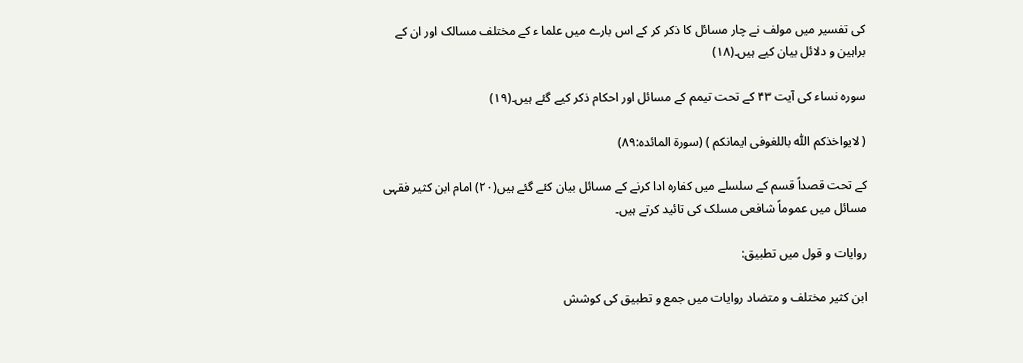کی تفسیر میں مولف نے چار مسائل کا ذکر کر کے اس بارے میں علما ء کے مختلف مسالک اور ان کے براہین و دلائل بیان کیے ہیں۔(۱۸)

سورہ نساء کی آیت ۴۳ کے تحت تیمم کے مسائل اور احکام ذکر کیے گئے ہیں۔(۱۹)

( لایواخذکم اللّٰه باللغوفی ایمانکم ) (سورة المائدہ:۸۹)

کے تحت قصداً قسم کے سلسلے میں کفارہ ادا کرنے کے مسائل بیان کئے گئے ہیں(۲۰) امام ابن کثیر فقہی مسائل میں عموماً شافعی مسلک کی تائید کرتے ہیں۔

روایات و قول میں تطبیق:

ابن کثیر مختلف و متضاد روایات میں جمع و تطبیق کی کوشش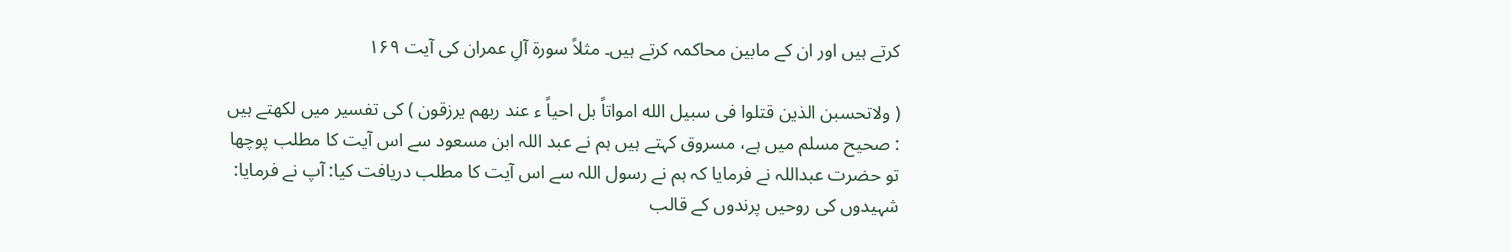کرتے ہیں اور ان کے مابین محاکمہ کرتے ہیں۔ مثلاً سورة آلِ عمران کی آیت ۱۶۹

( ولاتحسبن الذین قتلوا فی سبیل الله امواتاً بل احیاً ء عند ربهم یرزقون ) کی تفسیر میں لکھتے ہیں : صحیح مسلم میں ہے، مسروق کہتے ہیں ہم نے عبد اللہ ابن مسعود سے اس آیت کا مطلب پوچھا تو حضرت عبداللہ نے فرمایا کہ ہم نے رسول اللہ سے اس آیت کا مطلب دریافت کیا: آپ نے فرمایا: شہیدوں کی روحیں پرندوں کے قالب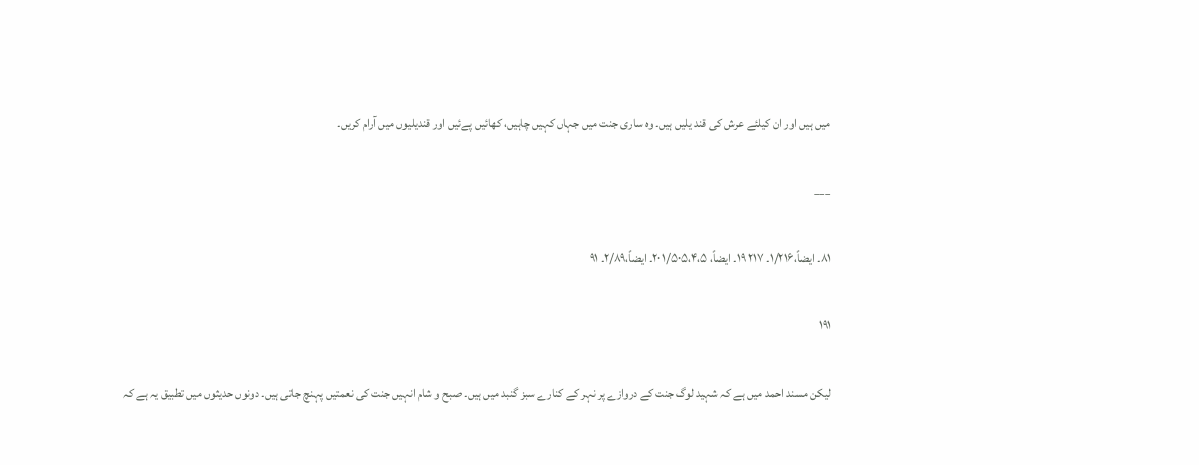میں ہیں اور ان کیلئے عرش کی قند یلیں ہیں۔ وہ ساری جنت میں جہاں کہیں چاہیں، کھائیں پےئیں اور قندیلیوں میں آرام کریں۔

___

۸۱۔ ایضاً،۱/۲۱۶۔ ۲۱۷ ۱۹۔ ایضاً، ۱/۵۰۵،۴،۵ ۲۰۔ ایضاً،۲/۸۹۔ ۹۱

۱۹۱

لیکن مسند احمد میں ہے کہ شہید لوگ جنت کے دروازے پر نہر کے کنارے سبز گنبد میں ہیں۔ صبح و شام انہیں جنت کی نعمتیں پہنچ جاتی ہیں۔ دونوں حدیثوں میں تطبیق یہ ہے کہ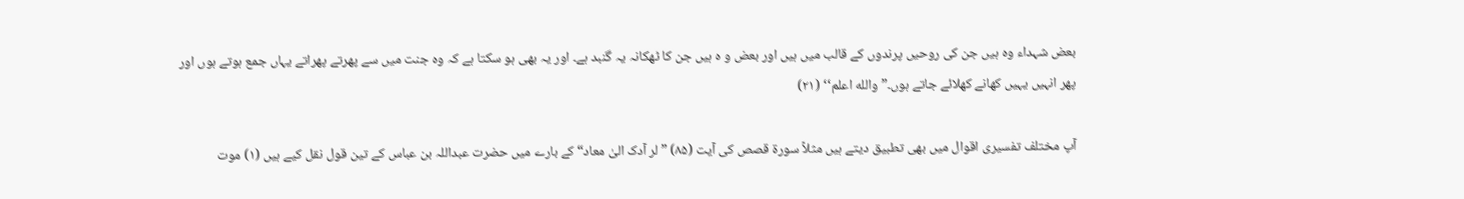بعض شہداء وہ ہیں جن کی روحیں پرندوں کے قالب میں ہیں اور بعض و ہ ہیں جن کا ٹھکانہ یہ گنبد ہے۔ اور یہ بھی ہو سکتا ہے کہ وہ جنت میں سے پھرتے پھراتے یہاں جمع ہوتے ہوں اور پھر انہیں یہیں کھانے کھلائے جاتے ہوں۔” والله اعلم‘‘ (۲۱)

آپ مختلف تفسیری اقوال میں بھی تطبیق دیتے ہیں مثلاً سورة قصص کی آیت (۸۵) ”لر آدک الیٰ معاد“ کے بارے میں حضرت عبداللہ بن عباس کے تین قول نقل کیے ہیں (۱) موت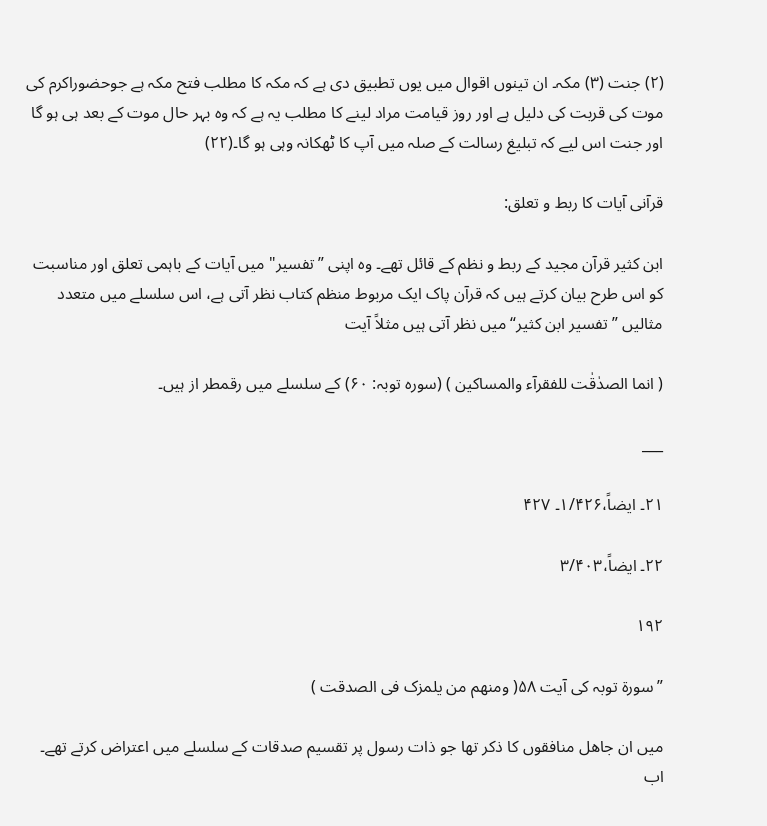(۲) جنت (۳) مکہ۔ ان تینوں اقوال میں یوں تطبیق دی ہے کہ مکہ کا مطلب فتح مکہ ہے جوحضوراکرم کی موت کی قربت کی دلیل ہے اور روز قیامت مراد لینے کا مطلب یہ ہے کہ وہ بہر حال موت کے بعد ہی ہو گا اور جنت اس لیے کہ تبلیغ رسالت کے صلہ میں آپ کا ٹھکانہ وہی ہو گا۔(۲۲)

قرآنی آیات کا ربط و تعلق:

ابن کثیر قرآن مجید کے ربط و نظم کے قائل تھے۔ وہ اپنی ”تفسیر" میں آیات کے باہمی تعلق اور مناسبت کو اس طرح بیان کرتے ہیں کہ قرآن پاک ایک مربوط منظم کتاب نظر آتی ہے، اس سلسلے میں متعدد مثالیں ”تفسیر ابن کثیر“ میں نظر آتی ہیں مثلاً آیت

( انما الصدٰقٰت للفقرآء والمساکین ) (سورہ توبہ: ۶۰) کے سلسلے میں رقمطر از ہیں۔

___

۲۱۔ ایضاً،۱/۴۲۶۔ ۴۲۷

۲۲۔ ایضاً،۳/۴۰۳

۱۹۲

”سورة توبہ کی آیت ۵۸( ومنهم من یلمزک فی الصدقت )

میں ان جاھل منافقوں کا ذکر تھا جو ذات رسول پر تقسیم صدقات کے سلسلے میں اعتراض کرتے تھے۔ اب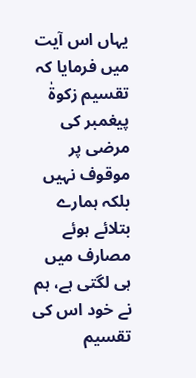یہاں اس آیت میں فرمایا کہ تقسیم زکوةٰ پیغمبر کی مرضی پر موقوف نہیں بلکہ ہمارے بتلائے ہوئے مصارف میں ہی لگتی ہے، ہم نے خود اس کی تقسیم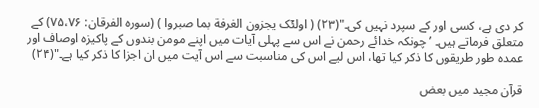کر دی ہے، کسی اور کے سپرد نہیں کی۔"(۲۳) ( اولئٓک یجزون الغرفة بما صبروا ) (سورہ الفرقان: ۷۵،۷۶) کے متعلق فرماتے ہیں۔ ’چونکہ خدائے رحمن نے اس سے پہلی آیات میں اپنے مومن بندوں کے پاکیزہ اوصاف اور عمدہ طور طریقوں کا ذکر کیا تھا، اس لیے اس کی مناسبت سے اس آیت میں ان اجزا کا ذکر کیا ہے۔"(۲۴)

قرآن مجید میں بعض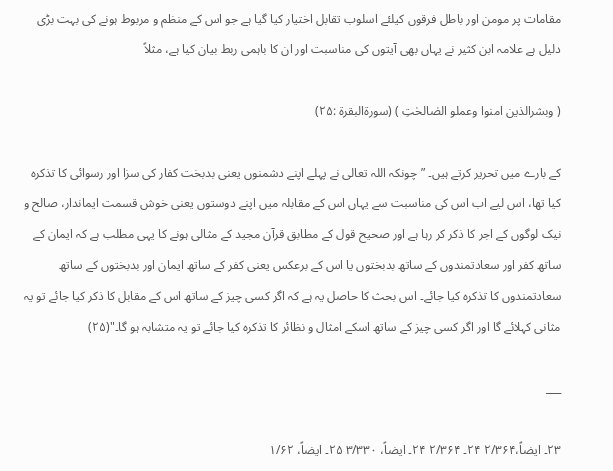مقامات پر مومن اور باطل فرقوں کیلئے اسلوب تقابل اختیار کیا گیا ہے جو اس کے منظم و مربوط ہونے کی بہت بڑی دلیل ہے علامہ ابن کثیر نے یہاں بھی آیتوں کی مناسبت اور ان کا باہمی ربط بیان کیا ہے، مثلاً

( وبشرالذین امنوا وعملو الصٰالحٰتِ ) (سورةالبقرة :۲۵)

کے بارے میں تحریر کرتے ہیں۔ ”چونکہ اللہ تعالی نے پہلے اپنے دشمنوں یعنی بدبخت کفار کی سزا اور رسوائی کا تذکرہ کیا تھا، اس لیے اب اس کی مناسبت سے یہاں اس کے مقابلہ میں اپنے دوستوں یعنی خوش قسمت ایماندار، صالح و نیک لوگوں کے اجر کا ذکر کر رہا ہے اور صحیح قول کے مطابق قرآن مجید کے مثالی ہونے کا یہی مطلب ہے کہ ایمان کے ساتھ کفر اور سعادتمندوں کے ساتھ بدبختوں یا اس کے برعکس یعنی کفر کے ساتھ ایمان اور بدبختوں کے ساتھ سعادتمندوں کا تذکرہ کیا جائے۔ اس بحث کا حاصل یہ ہے کہ اگر کسی چیز کے ساتھ اس کے مقابل کا ذکر کیا جائے تو یہ مثانی کہلائے گا اور اگر کسی چیز کے ساتھ اسکے امثال و نظائر کا تذکرہ کیا جائے تو یہ متشابہ ہو گا۔"(۲۵)

___

۲۳۔ ایضاً،۲/۳۶۴ ۲۴۔ ۲/۳۶۴ ۲۴۔ ایضاً، ۳/۳۳۰ ۲۵۔ ایضاً، ۱/۶۲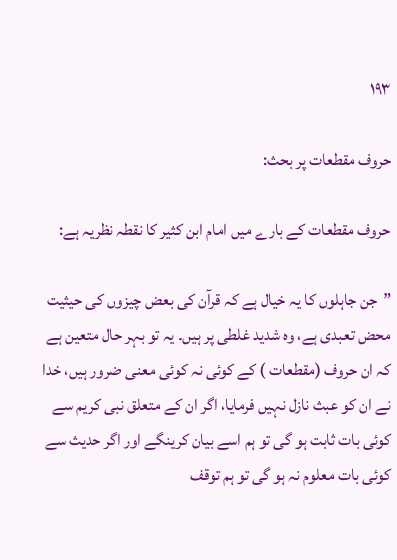۱۹۳

حروف مقطعات پر بحث:

حروف مقطعات کے بارے میں امام ابن کثیر کا نقطہ نظریہ ہے:

”جن جاہلوں کا یہ خیال ہے کہ قرآن کی بعض چیزوں کی حیثیت محض تعبدی ہے، وہ شدید غلطی پر ہیں۔ یہ تو بہر حال متعین ہے کہ ان حروف (مقطعات ) کے کوئی نہ کوئی معنی ضرور ہیں، خدا نے ان کو عبث نازل نہیں فرمایا، اگر ان کے متعلق نبی کریم سے کوئی بات ثابت ہو گی تو ہم اسے بیان کرینگے اور اگر حدیث سے کوئی بات معلوم نہ ہو گی تو ہم توقف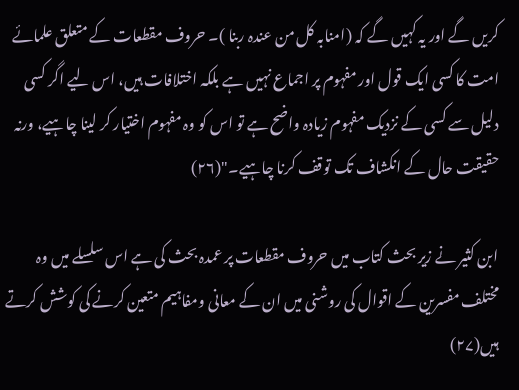کریں گے اور یہ کہیں گے کہ (امنابہ کل من عندہ ربنا )۔ حروف مقطعات کے متعلق علمائے امت کا کسی ایک قول اور مفہوم پر اجماع نہیں ہے بلکہ اختلافات ہیں، اس لیے اگر کسی دلیل سے کسی کے نزدیک مفہوم زیادہ واضح ہے تو اس کو وہ مفہوم اختیار کر لینا چاہیے، ورنہ حقیقت حال کے انکشاف تک توقف کرنا چاہیے۔"(۲۶)

ابن کثیر نے زیر بحث کتاب میں حروف مقطعات پر عمدہ بحث کی ہے اس سلسلے میں وہ مختلف مفسرین کے اقوال کی روشنی میں ان کے معانی ومفاہیم متعین کرنے کی کوشش کرتے ہیں(۲۷)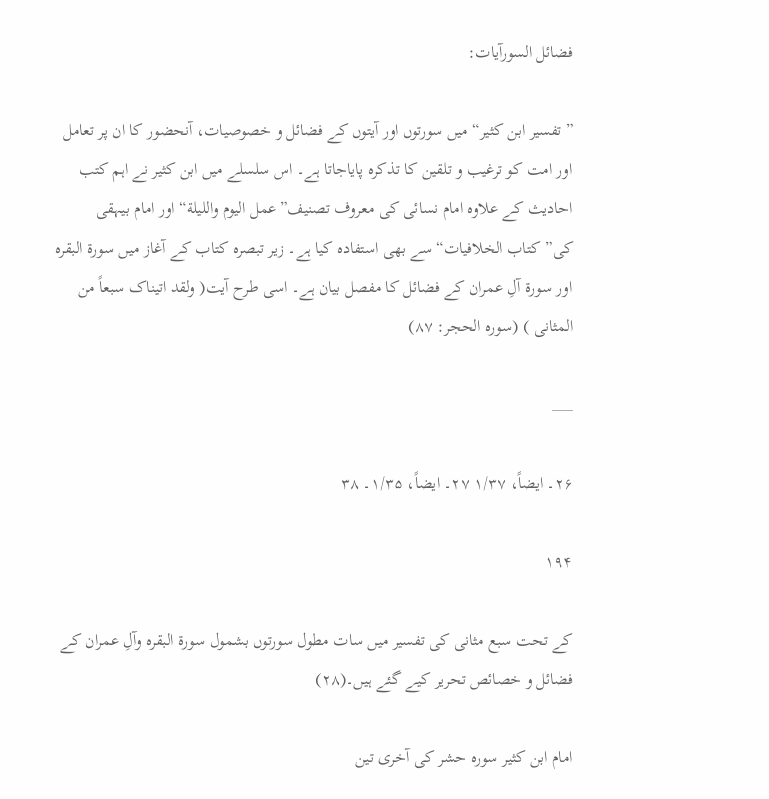فضائل السورآیات:

”تفسیر ابن کثیر“ میں سورتوں اور آیتوں کے فضائل و خصوصیات، آنحضور کا ان پر تعامل اور امت کو ترغیب و تلقین کا تذکرہ پایاجاتا ہے۔ اس سلسلے میں ابن کثیر نے اہم کتب احادیث کے علاوہ امام نسائی کی معروف تصنیف”عمل الیوم واللیلة“ اور امام بیہقی کی”کتاب الخلافیات“ سے بھی استفادہ کیا ہے۔ زیر تبصرہ کتاب کے آغاز میں سورة البقرہ اور سورة آلِ عمران کے فضائل کا مفصل بیان ہے۔ اسی طرح آیت( ولقد اتیناک سبعاً من المثانی ) (سورہ الحجر: ۸۷)

___

۲۶۔ ایضاً، ۱/۳۷ ۲۷۔ ایضاً، ۱/۳۵۔ ۳۸

۱۹۴

کے تحت سبع مثانی کی تفسیر میں سات مطول سورتوں بشمول سورة البقرہ وآلِ عمران کے فضائل و خصائص تحریر کیے گئے ہیں۔(۲۸)

امام ابن کثیر سورہ حشر کی آخری تین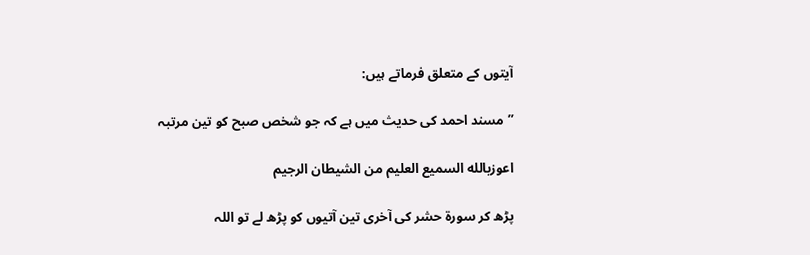آیتوں کے متعلق فرماتے ہیں:

”مسند احمد کی حدیث میں ہے کہ جو شخص صبح کو تین مرتبہ

اعوزبالله السمیع العلیم من الشیطان الرجیم

پڑھ کر سورة حشر کی آخری تین آتیوں کو پڑھ لے تو اللہ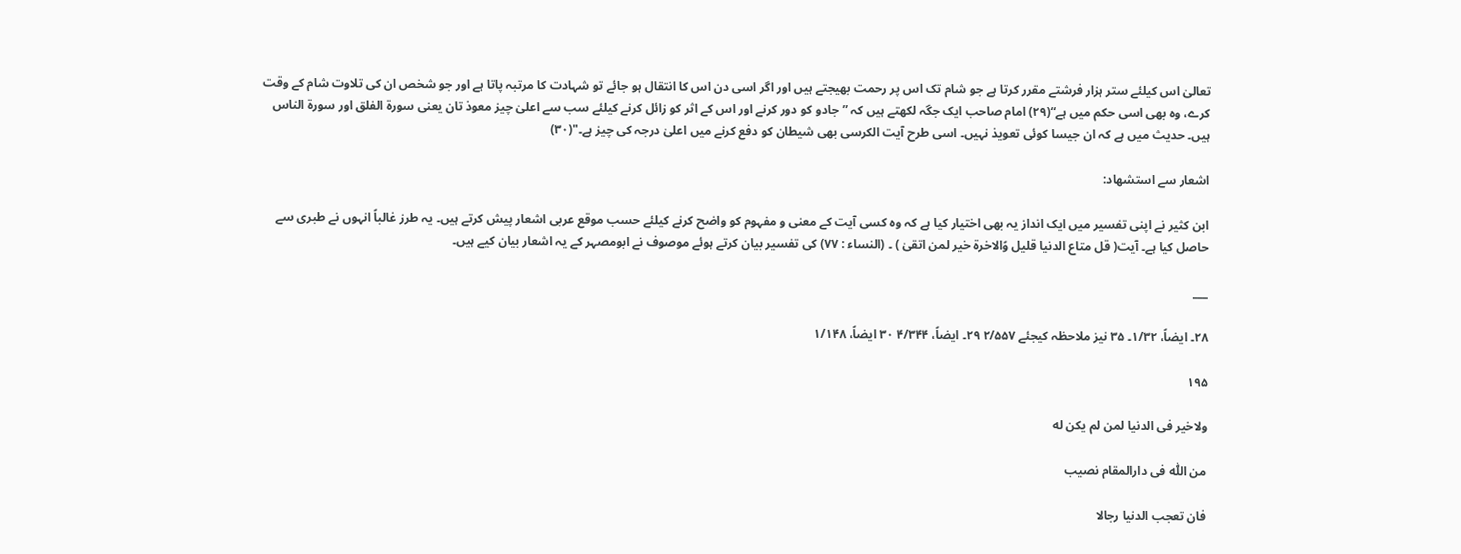تعالیٰ اس کیلئے ستر ہزار فرشتے مقرر کرتا ہے جو شام تک اس پر رحمت بھیجتے ہیں اور اگر اسی دن اس کا انتقال ہو جائے تو شہادت کا مرتبہ پاتا ہے اور جو شخص ان کی تلاوت شام کے وقت کرے، وہ بھی اسی حکم میں ہے“(۲۹) امام صاحب ایک جگہ لکھتے ہیں کہ ”جادو کو دور کرنے اور اس کے اثر کو زائل کرنے کیلئے سب سے اعلیٰ چیز معوذ تان یعنی سورة الفلق اور سورة الناس ہیں۔ حدیث میں ہے کہ ان جیسا کوئی تعویذ نہیں۔ اسی طرح آیت الکرسی بھی شیطان کو دفع کرنے میں اعلیٰ درجہ کی چیز ہے۔"(۳۰)

اشعار سے استشھاد:

ابن کثیر نے اپنی تفسیر میں ایک انداز یہ بھی اختیار کیا ہے کہ وہ کسی آیت کے معنی و مفہوم کو واضح کرنے کیلئے حسب موقع عربی اشعار پیش کرتے ہیں۔ یہ طرز غالباً انہوں نے طبری سے حاصل کیا ہے۔ آیت( قل متاع الدنیا قلیل وًالاخرة خیر لمن اتقیٰ ) ۔ (النساء : ۷۷) کی تفسیر بیان کرتے ہوئے موصوف نے ابومصہر کے یہ اشعار بیان کیے ہیں۔

___

۲۸۔ ایضاً، ۱/۳۲۔ ۳۵ نیز ملاحظہ کیجئے ۲/۵۵۷ ۲۹۔ ایضاً، ۴/۳۴۴ ۳۰ ایضاً، ۱/۱۴۸

۱۹۵

ولاخیر فی الدنیا لمن لم یکن له

من اللّٰه فی دارالمقام نصیب

فان تعجب الدنیا رجالا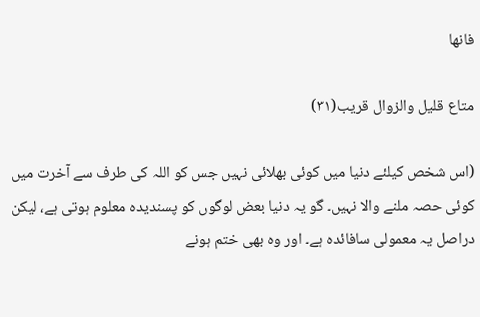فانها

متاع قلیل والزوال قریب(۳۱)

(اس شخص کیلئے دنیا میں کوئی بھلائی نہیں جس کو اللہ کی طرف سے آخرت میں کوئی حصہ ملنے والا نہیں۔ گو یہ دنیا بعض لوگوں کو پسندیدہ معلوم ہوتی ہے، لیکن دراصل یہ معمولی سافائدہ ہے۔ اور وہ بھی ختم ہونے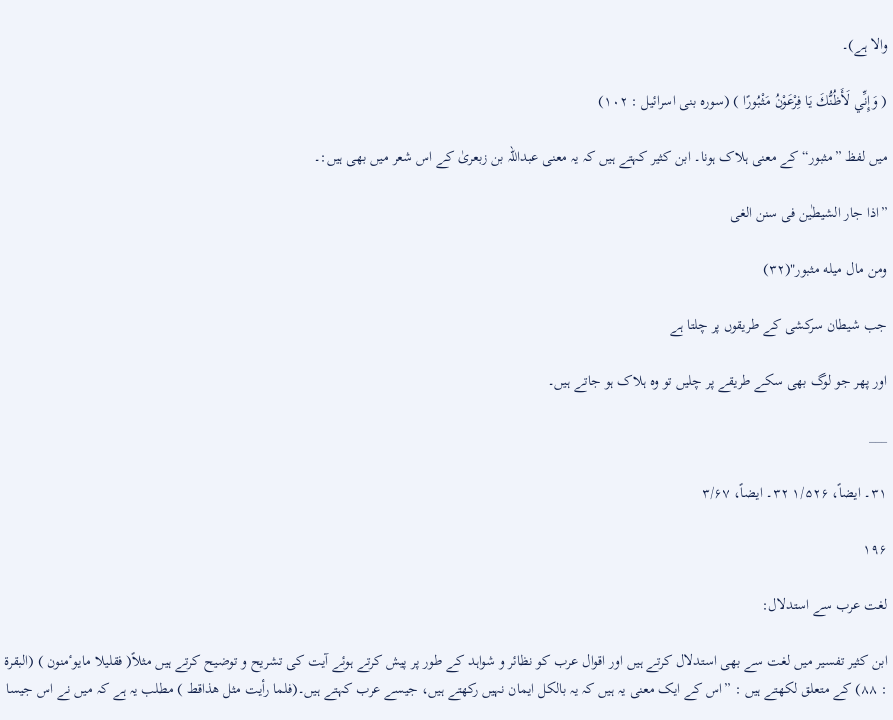والا ہے)۔

( وَإِنِّي لَأَظُنُّكَ يَا فِرْعَوْنُ مَثْبُورًا ) (سورہ بنی اسرائیل : ۱۰۲)

میں لفظ ”مثبور“ کے معنی ہلاک ہونا۔ ابن کثیر کہتے ہیں کہ یہ معنی عبداللہ بن زبعریٰ کے اس شعر میں بھی ہیں:۔

”اذا جار الشیطٰین فی سنن الغی

ومن مال میله مثبور"(۳۲)

جب شیطان سرکشی کے طریقوں پر چلتا ہے

اور پھر جو لوگ بھی سکے طریقے پر چلیں تو وہ ہلاک ہو جاتے ہیں۔

___

۳۱۔ ایضاً، ۱/۵۲۶ ۳۲۔ ایضاً، ۳/۶۷

۱۹۶

لغت عرب سے استدلال:

ابن کثیر تفسیر میں لغت سے بھی استدلال کرتے ہیں اور اقوال عرب کو نظائر و شواہد کے طور پر پیش کرتے ہوئے آیت کی تشریح و توضیح کرتے ہیں مثلاً( فقلیلا مایوٴمنون ) (البقرة : ۸۸) کے متعلق لکھتے ہیں : ”اس کے ایک معنی یہ ہیں کہ یہ بالکل ایمان نہیں رکھتے ہیں، جیسے عرب کہتے ہیں۔(فلما رأیت مثل هذاقط ) مطلب یہ ہے کہ میں نے اس جیسا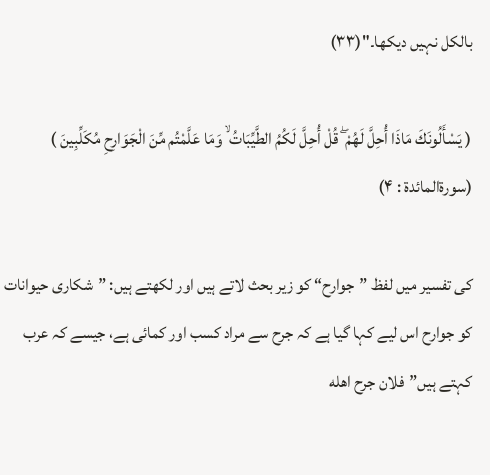بالکل نہیں دیکھا۔"(۳۳)

( يَسْأَلُونَكَ مَاذَا أُحِلَّ لَهُمْ ۖ قُلْ أُحِلَّ لَكُمُ الطَّيِّبَاتُ ۙ وَمَا عَلَّمْتُم مِّنَ الْجَوَارِحِ مُكَلِّبِينَ ) (سورةالمائدة : ۴)

کی تفسیر میں لفظ ”جوارح“ کو زیر بحث لاتے ہیں اور لکھتے ہیں: ”شکاری حیوانات کو جوارح اس لیے کہا گیا ہے کہ جرح سے مراد کسب اور کمائی ہے، جیسے کہ عرب کہتے ہیں”فلان جرح اهله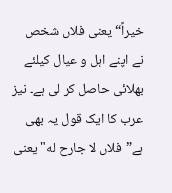خیراً“ یعنی فلاں شخص نے اپنے اہل و عیال کیلئے بھلائی حاصل کر لی ہے۔ نیز عرب کا ایک قول یہ بھی ہے”فلاں لا جارح له" یعنی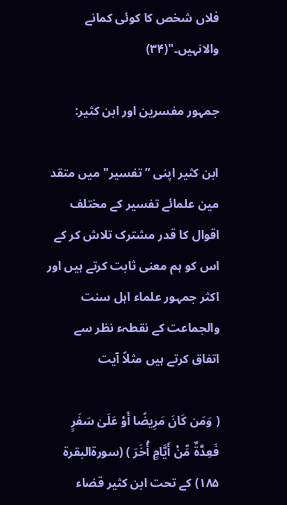فلاں شخص کا کوئی کمانے والانہیں۔"(۳۴)

جمہور مفسرین اور ابن کثیر:

ابن کثیر اپنی ”تفسیر" میں متقد مین علمائے تفسیر کے مختلف اقوال کا قدر مشترک تلاش کر کے اس کو ہم معنی ثابت کرتے ہیں اور اکثر جمہور علماء اہل سنت والجماعت کے نقطہء نظر سے اتفاق کرتے ہیں مثلاً آیت

( وَمَن كَانَ مَرِيضًا أَوْ عَلَىٰ سَفَرٍ فَعِدَّةٌ مِّنْ أَيَّامٍ أُخَرَ ) (سورةالبقرة ۱۸۵) کے تحت ابن کثیر قضاء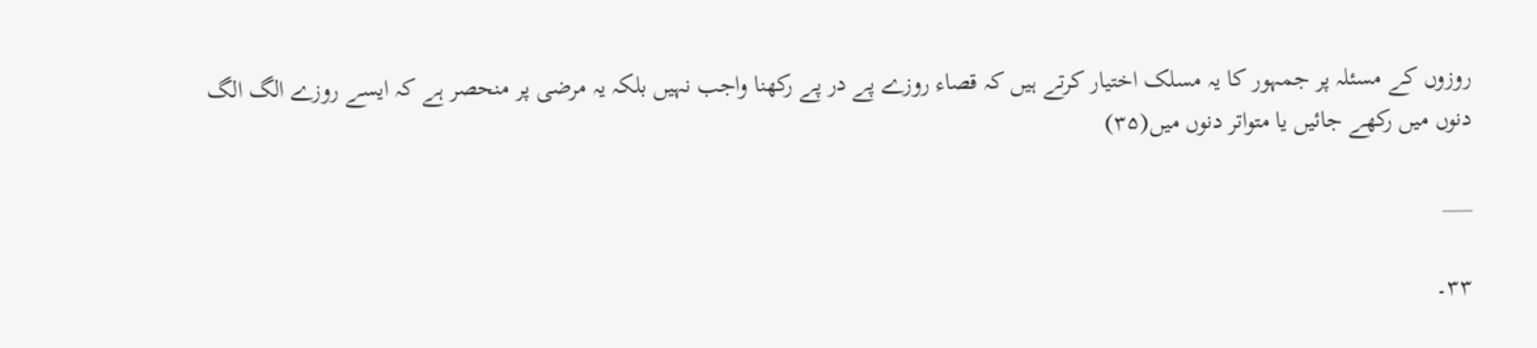روزوں کے مسئلہ پر جمہور کا یہ مسلک اختیار کرتے ہیں کہ قصاء روزے پے در پے رکھنا واجب نہیں بلکہ یہ مرضی پر منحصر ہے کہ ایسے روزے الگ الگ دنوں میں رکھے جائیں یا متواتر دنوں میں(۳۵)

___

۳۳۔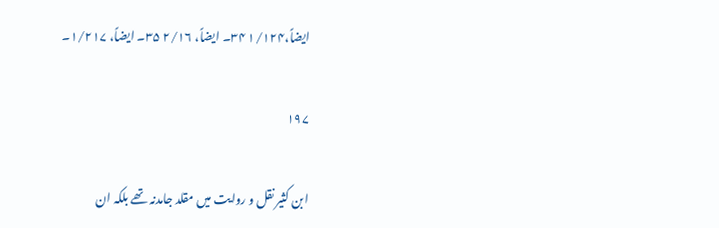ایضاً،۱/۱۲۴ ۳۴۔ ایضاً، ۲/۱۶ ۳۵۔ ایضاً، ۱/۲۱۷۔

۱۹۷

ابن کثیر نقل و روایت میں مقلد جامدنہ تھے بلکہ ان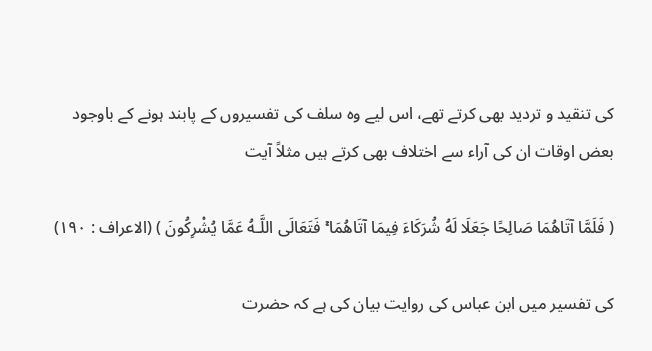کی تنقید و تردید بھی کرتے تھے، اس لیے وہ سلف کی تفسیروں کے پابند ہونے کے باوجود بعض اوقات ان کی آراء سے اختلاف بھی کرتے ہیں مثلاً آیت

( فَلَمَّا آتَاهُمَا صَالِحًا جَعَلَا لَهُ شُرَكَاءَ فِيمَا آتَاهُمَا ۚ فَتَعَالَى اللَّـهُ عَمَّا يُشْرِكُونَ ) (الاعراف : ۱۹۰)

کی تفسیر میں ابن عباس کی روایت بیان کی ہے کہ حضرت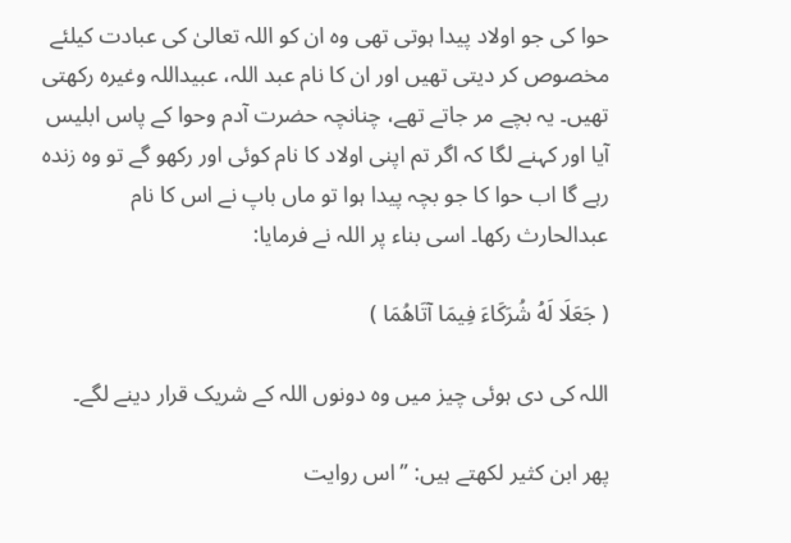حوا کی جو اولاد پیدا ہوتی تھی وہ ان کو اللہ تعالیٰ کی عبادت کیلئے مخصوص کر دیتی تھیں اور ان کا نام عبد اللہ، عبیداللہ وغیرہ رکھتی تھیں۔ یہ بچے مر جاتے تھے، چنانچہ حضرت آدم وحوا کے پاس ابلیس آیا اور کہنے لگا کہ اگر تم اپنی اولاد کا نام کوئی اور رکھو گے تو وہ زندہ رہے گا اب حوا کا جو بچہ پیدا ہوا تو ماں باپ نے اس کا نام عبدالحارث رکھا۔ اسی بناء پر اللہ نے فرمایا:

( جَعَلَا لَهُ شُرَكَاءَ فِيمَا آتَاهُمَا )

اللہ کی دی ہوئی چیز میں وہ دونوں اللہ کے شریک قرار دینے لگے۔

پھر ابن کثیر لکھتے ہیں: ”اس روایت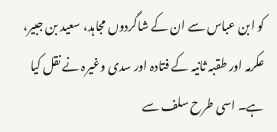کو ابن عباس سے ان کے شاگردوں مجاہد، سعید بن جبیر، عکرمہ اور طقبہ ثانیہ کے فتادہ اور سدی وغیرہ نے نقل کیا ہے۔ اسی طرح سلف سے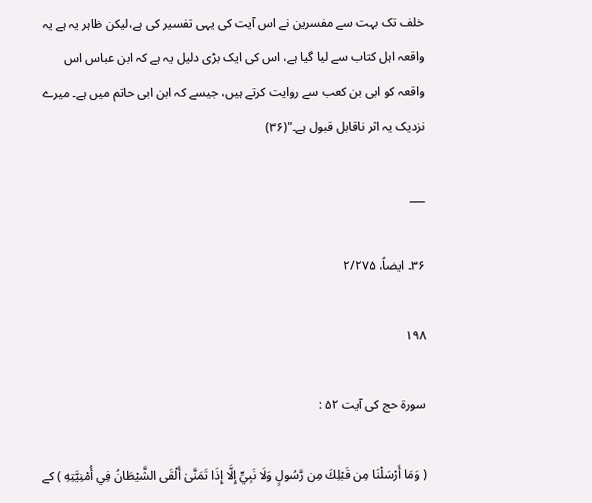خلف تک بہت سے مفسرین نے اس آیت کی یہی تفسیر کی ہے،لیکن ظاہر یہ ہے یہ واقعہ اہل کتاب سے لیا گیا ہے، اس کی ایک بڑی دلیل یہ ہے کہ ابن عباس اس واقعہ کو ابی بن کعب سے روایت کرتے ہیں، جیسے کہ ابن ابی حاتم میں ہے۔ میرے نزدیک یہ اثر ناقابل قبول ہے۔"(۳۶)

___

۳۶۔ ایضاً، ۲/۲۷۵

۱۹۸

سورة حج کی آیت ۵۲ :

( وَمَا أَرْسَلْنَا مِن قَبْلِكَ مِن رَّسُولٍ وَلَا نَبِيٍّ إِلَّا إِذَا تَمَنَّىٰ أَلْقَى الشَّيْطَانُ فِي أُمْنِيَّتِهِ ) کے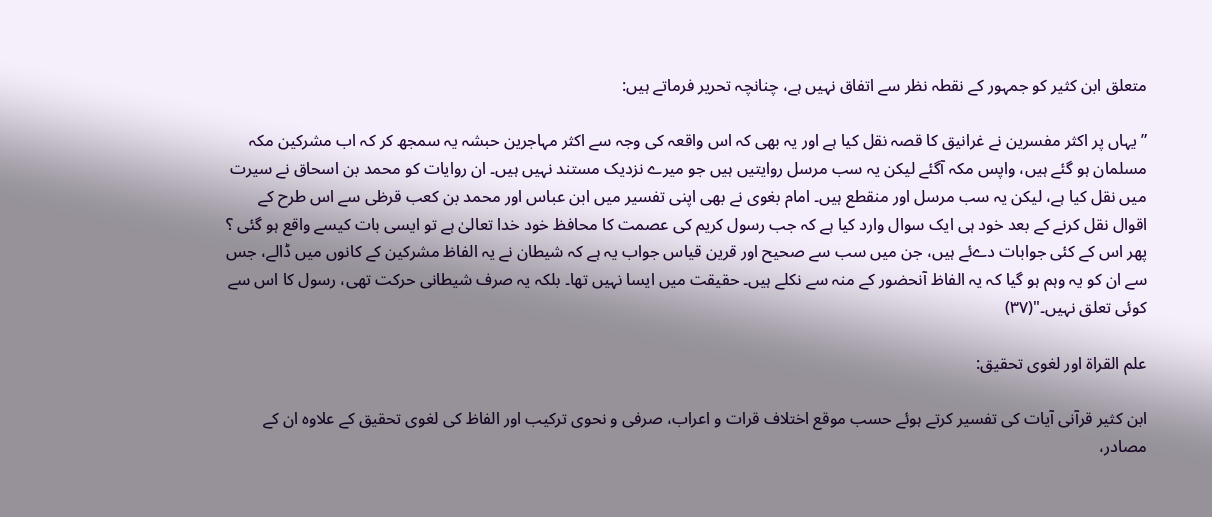متعلق ابن کثیر کو جمہور کے نقطہ نظر سے اتفاق نہیں ہے، چنانچہ تحریر فرماتے ہیں:

”یہاں پر اکثر مفسرین نے غرانیق کا قصہ نقل کیا ہے اور یہ بھی کہ اس واقعہ کی وجہ سے اکثر مہاجرین حبشہ یہ سمجھ کر کہ اب مشرکین مکہ مسلمان ہو گئے ہیں، واپس مکہ آگئے لیکن یہ سب مرسل روایتیں ہیں جو میرے نزدیک مستند نہیں ہیں۔ ان روایات کو محمد بن اسحاق نے سیرت میں نقل کیا ہے، لیکن یہ سب مرسل اور منقطع ہیں۔ امام بغوی نے بھی اپنی تفسیر میں ابن عباس اور محمد بن کعب قرظی سے اس طرح کے اقوال نقل کرنے کے بعد خود ہی ایک سوال وارد کیا ہے کہ جب رسول کریم کی عصمت کا محافظ خود خدا تعالیٰ ہے تو ایسی بات کیسے واقع ہو گئی ؟ پھر اس کے کئی جوابات دےئے ہیں، جن میں سب سے صحیح اور قرین قیاس جواب یہ ہے کہ شیطان نے یہ الفاظ مشرکین کے کانوں میں ڈالے، جس سے ان کو یہ وہم ہو گیا کہ یہ الفاظ آنحضور کے منہ سے نکلے ہیں۔ حقیقت میں ایسا نہیں تھا۔ بلکہ یہ صرف شیطانی حرکت تھی، رسول کا اس سے کوئی تعلق نہیں۔"(۳۷)

علم القراة اور لغوی تحقیق:

ابن کثیر قرآنی آیات کی تفسیر کرتے ہوئے حسب موقع اختلاف قرات و اعراب، صرفی و نحوی ترکیب اور الفاظ کی لغوی تحقیق کے علاوہ ان کے مصادر،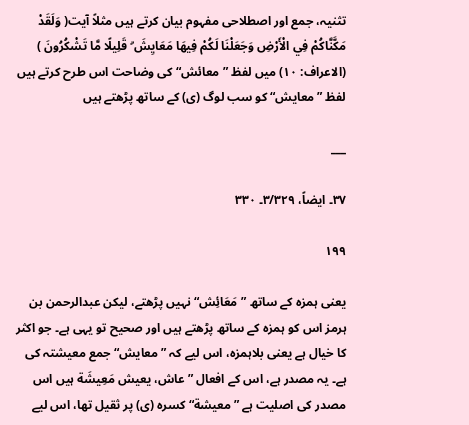تثنیہ، جمع اور اصطلاحی مفہوم بیان کرتے ہیں مثلاً آیت( وَلَقَدْ مَكَّنَّاكُمْ فِي الْأَرْضِ وَجَعَلْنَا لَكُمْ فِيهَا مَعَايِشَ ۗ قَلِيلًا مَّا تَشْكُرُونَ ) (الاعراف: ۱۰) میں لفظ ”معائش“ کی وضاحت اس طرح کرتے ہیں لفظ ”معایش“ کو سب لوگ (ی) کے ساتھ پڑھتے ہیں

___

۳۷۔ ایضاً، ۳/۳۲۹۔ ۳۳۰

۱۹۹

یعنی ہمزہ کے ساتھ ”مَعَائِش“ نہیں پڑھتے، لیکن عبدالرحمن بن ہرمز اس کو ہمزہ کے ساتھ پڑھتے ہیں اور صحیح تو یہی ہے۔ جو اکثر کا خیال ہے یعنی بلاہمزہ، اس لیے کہ ”معایش“ جمع معیشتہ کی ہے۔ یہ مصدر ہے، اس کے افعال ”عاش، یعیش مَعِیشَة ہیں اس مصدر کی اصلیت ہے ” معیشة“ کسرہ (ی) پر ثقیل تھا، اس لیے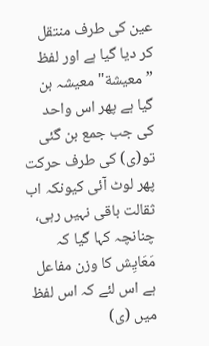عین کی طرف منتقل کر دیا گیا ہے اور لفظ ”معیشة" معیشہ بن گیا ہے پھر اس واحد کی جب جمع بن گئی تو(ی) کی طرف حرکت پھر لوٹ آئی کیونکہ اب ثقالت باقی نہیں رہی، چنانچہ کہا گیا کہ مَعَایِش کا وزن مفاعل ہے اس لئے کہ اس لفظ میں (ی)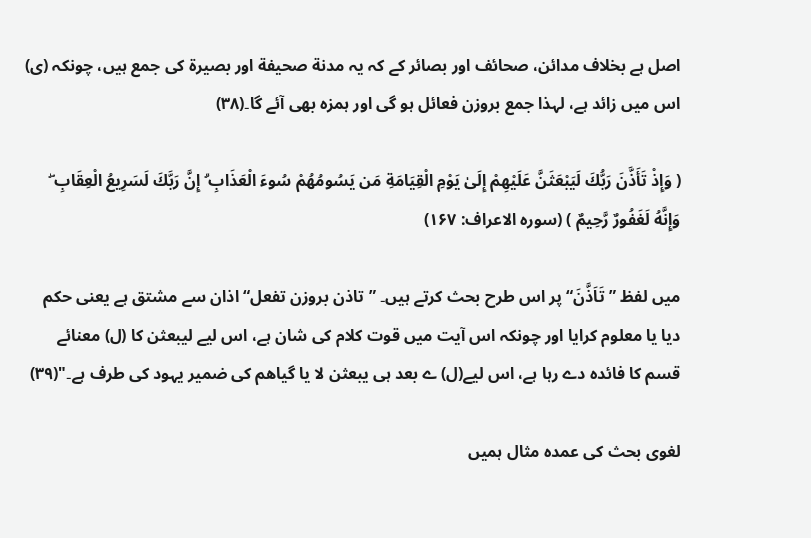اصل ہے بخلاف مدائن، صحائف اور بصائر کے کہ یہ مدنة صحیفة اور بصیرة کی جمع ہیں، چونکہ (ی) اس میں زائد ہے، لہذا جمع بروزن فعائل ہو گی اور ہمزہ بھی آئے گا۔(۳۸)

( وَإِذْ تَأَذَّنَ رَبُّكَ لَيَبْعَثَنَّ عَلَيْهِمْ إِلَىٰ يَوْمِ الْقِيَامَةِ مَن يَسُومُهُمْ سُوءَ الْعَذَابِ ۗ إِنَّ رَبَّكَ لَسَرِيعُ الْعِقَابِ ۖ وَإِنَّهُ لَغَفُورٌ رَّحِيمٌ ) (سورہ الاعراف: ۱۶۷)

میں لفظ ”تَاَذَّنَ“ پر اس طرح بحث کرتے ہیں۔ ”تاذن بروزن تفعل“ اذان سے مشتق ہے یعنی حکم دیا یا معلوم کرایا اور چونکہ اس آیت میں قوت کلام کی شان ہے، اس لیے لیبعثن کا (ل) معنائے قسم کا فائدہ دے رہا ہے، اس لیے(ل) ے بعد ہی یبعثن لا یا گیاھم کی ضمیر یہود کی طرف ہے۔"(۳۹)

لغوی بحث کی عمدہ مثال ہمیں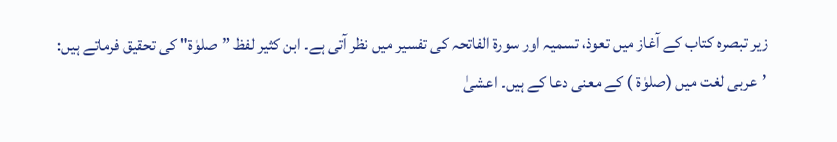زیر تبصرہ کتاب کے آغاز میں تعوذ، تسمیہ اور سورة الفاتحہ کی تفسیر میں نظر آتی ہے۔ ابن کثیر لفظ ”صلوٰة" کی تحقیق فرماتے ہیں: ’عربی لغت میں (صلوٰة ) کے معنی دعا کے ہیں۔ اعشیٰ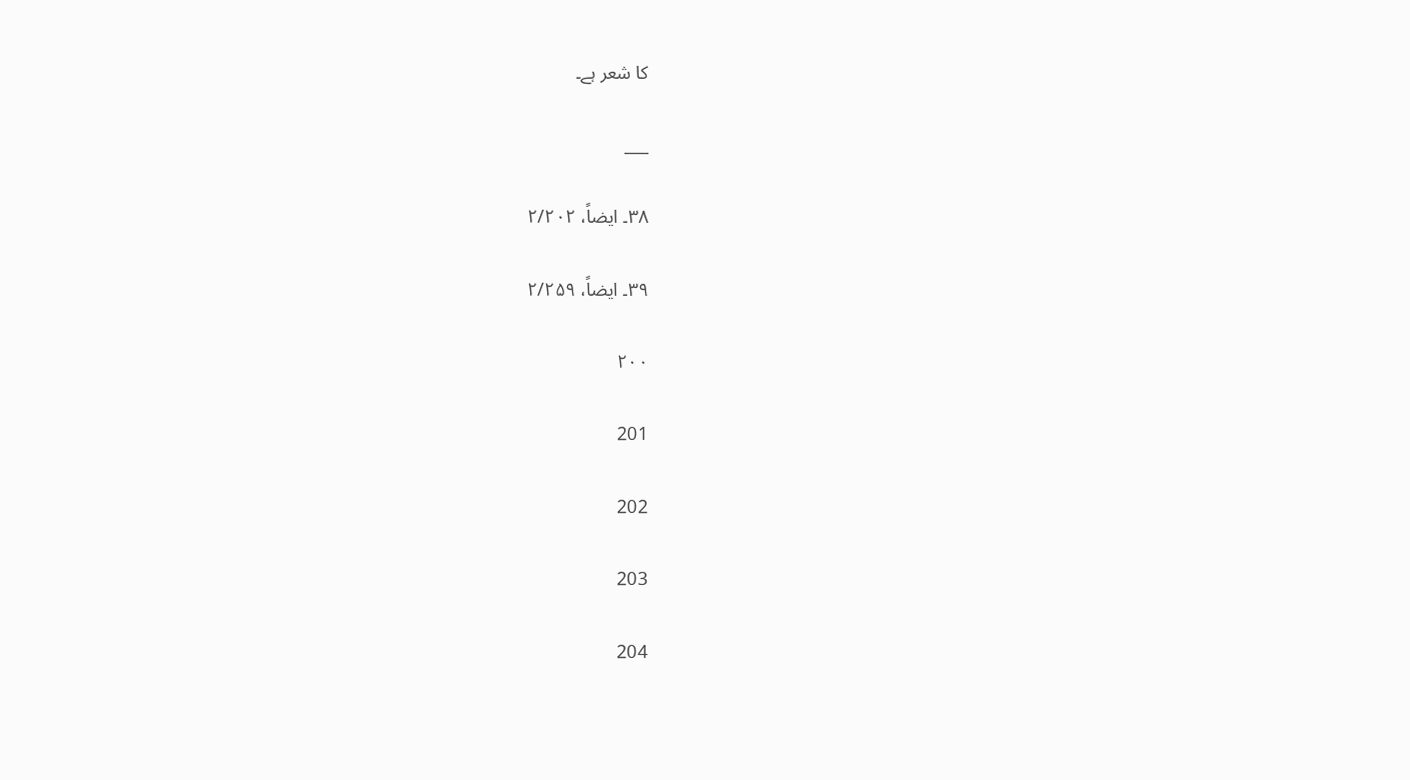کا شعر ہے۔

___

۳۸۔ ایضاً، ۲/۲۰۲

۳۹۔ ایضاً، ۲/۲۵۹

۲۰۰

201

202

203

204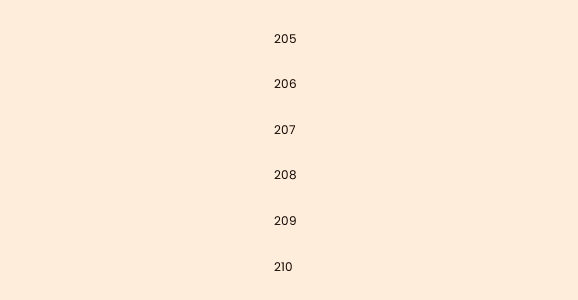205

206

207

208

209

210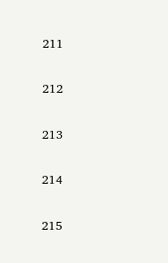211

212

213

214

215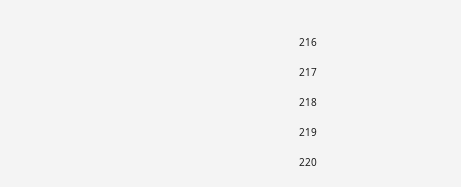216

217

218

219

220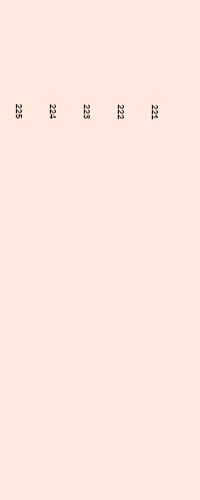221

222

223

224

225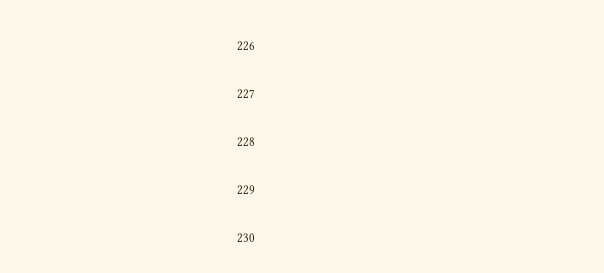226

227

228

229

230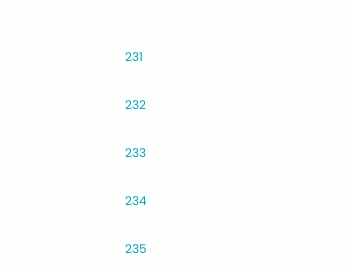231

232

233

234

235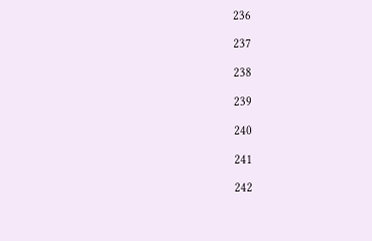236

237

238

239

240

241

242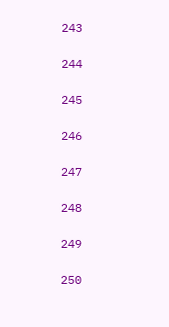243

244

245

246

247

248

249

250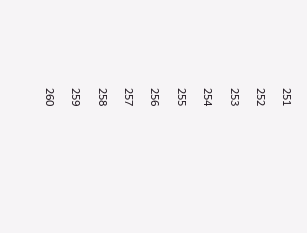251

252

253

254

255

256

257

258

259

260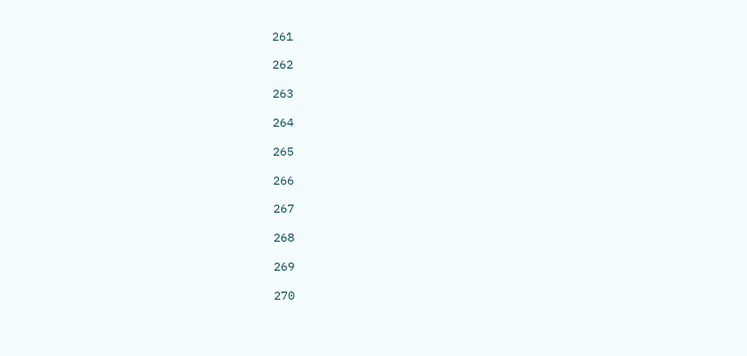261

262

263

264

265

266

267

268

269

270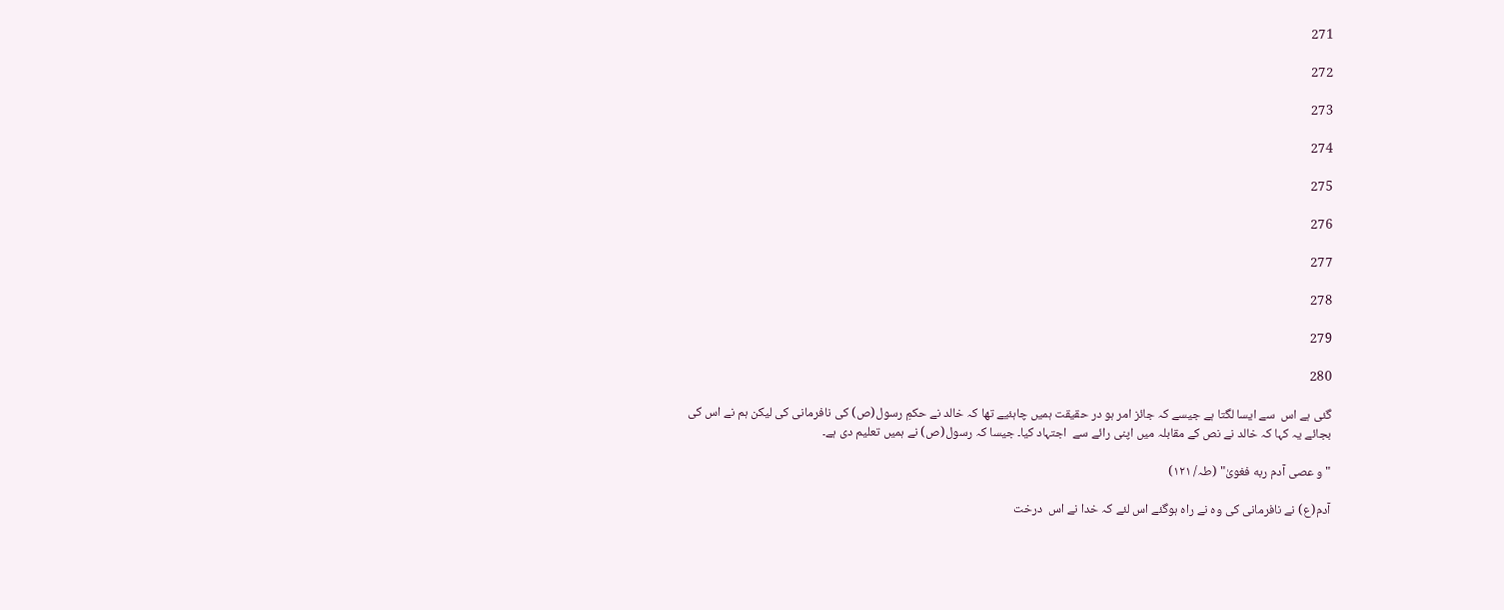271

272

273

274

275

276

277

278

279

280

گئی ہے اس  سے ایسا لگتا ہے جیسے کہ جائز امر ہو در حقیقت ہمیں چاہئیے تھا کہ خالد نے حکمِ رسول(ص) کی نافرمانی کی لیکن ہم نے اس کی بجائے یہ کہا کہ خالد نے نص کے مقابلہ میں اپنی رائے سے  اجتہاد کیا۔ جیسا کہ رسول(ص) نے ہمیں تعلیم دی ہے۔

" و عصی آدم ربه فغویٰ" (طہ/ ۱۲۱)

آدم(ع) نے نافرمانی کی وہ نے راہ ہوگئے اس لئے کہ خدا نے اس  درخت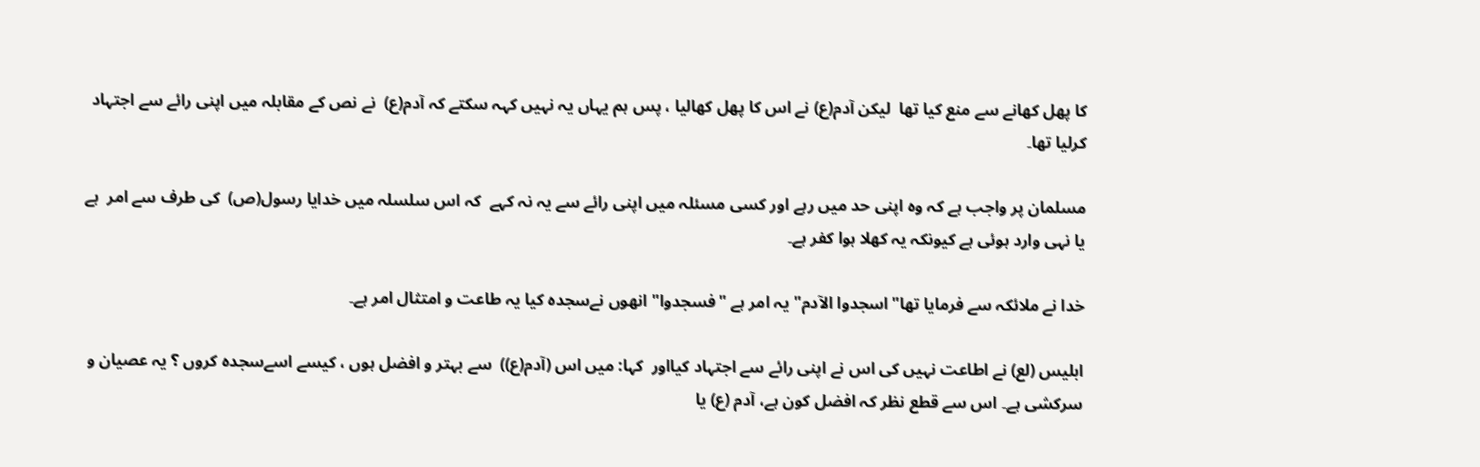کا پھل کھانے سے منع کیا تھا  لیکن آدم(ع) نے اس کا پھل کھالیا ، پس ہم یہاں یہ نہیں کہہ سکتے کہ آدم(ع)  نے نص کے مقابلہ میں اپنی رائے سے اجتہاد کرلیا تھا۔

مسلمان پر واجب ہے کہ وہ اپنی حد میں رہے اور کسی مسئلہ میں اپنی رائے سے یہ نہ کہے  کہ اس سلسلہ میں خدایا رسول(ص)  کی طرف سے امر  ہے یا نہی وارد ہوئی ہے کیونکہ یہ کھلا ہوا کفر ہے۔

خدا نے ملائکہ سے فرمایا تھا"اسجدوا الآدم" یہ امر ہے "فسجدوا" انھوں نےسجدہ کیا یہ طاعت و امتثال امر ہے۔

ابلیس (لع) نے اطاعت نہیں کی اس نے اپنی رائے سے اجتہاد کیااور  کہا: میں اس (آدم(ع))  سے بہتر و افضل ہوں ، کیسے اسےسجدہ کروں ؟ یہ عصیان و سرکشی ہے۔ اس سے قطع نظر کہ افضل کون ہے، آدم (ع) یا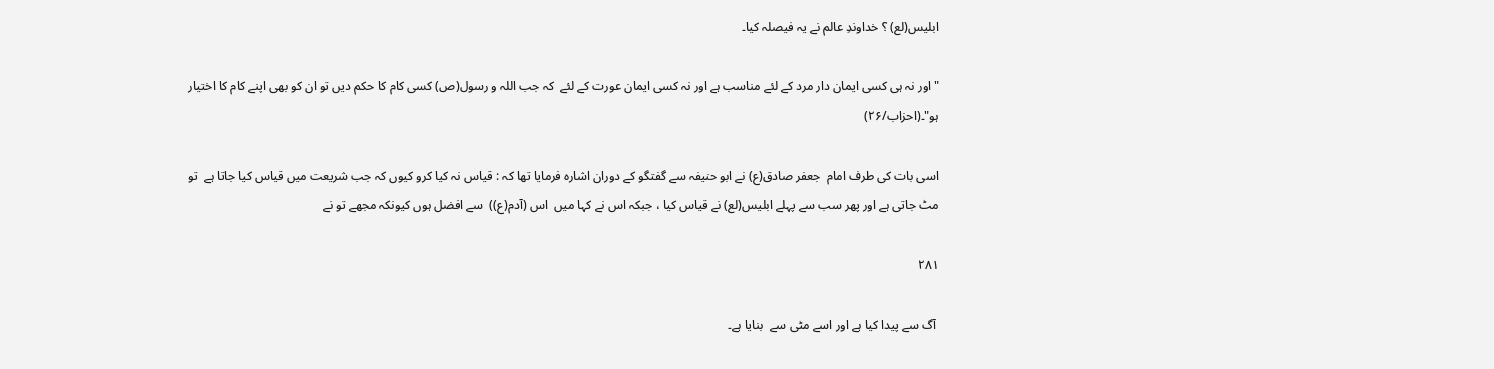ابلیس(لع) ؟ خداوندِ عالم نے یہ فیصلہ کیا۔

" اور نہ ہی کسی ایمان دار مرد کے لئے مناسب ہے اور نہ کسی ایمان عورت کے لئے  کہ جب اللہ و رسول(ص) کسی کام کا حکم دیں تو ان کو بھی اپنے کام کا اختیار ہو"۔(احزاب/۲۶)

اسی بات کی طرف امام  جعفر صادق(ع) نے ابو حنیفہ سے گفتگو کے دوران اشارہ فرمایا تھا کہ : قیاس نہ کیا کرو کیوں کہ جب شریعت میں قیاس کیا جاتا ہے  تو مٹ جاتی ہے اور پھر سب سے پہلے ابلیس(لع) نے قیاس کیا ، جبکہ اس نے کہا میں  اس (آدم(ع))  سے افضل ہوں کیونکہ مجھے تو نے

۲۸۱

 آگ سے پیدا کیا ہے اور اسے مٹی سے  بنایا ہے۔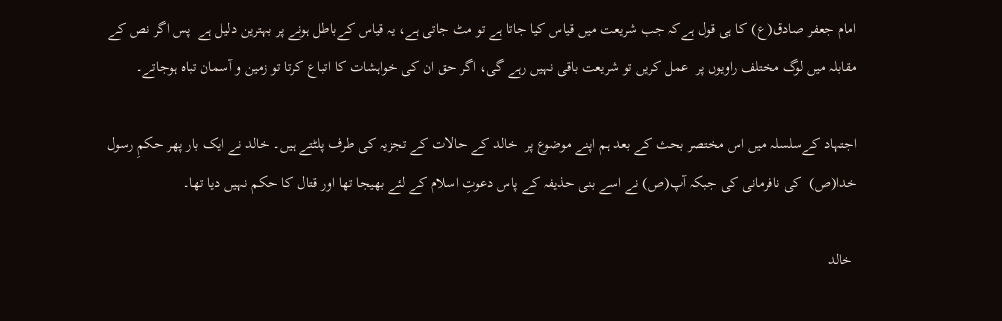امام جعفر صادق(ع) کا ہی قول ہےکہ جب شریعت میں قیاس کیا جاتا ہے تو مٹ جاتی ہے، یہ قیاس کےباطل ہونے پر بہترین دلیل ہے  پس اگر نص کے مقابلہ میں لوگ مختلف راویوں پر  عمل کریں تو شریعت باقی نہیں رہے گی، اگر حق ان کی خواہشات کا اتباع کرتا تو زمین و آسمان تباہ ہوجاتے۔

اجتہاد کےسلسلہ میں اس مختصر بحث کے بعد ہم اپنے موضوع پر  خالد کے حالات کے تجزیہ کی طرف پلٹتے ہیں۔ خالد نے ایک بار پھر حکمِ رسول خدا(ص)  کی نافرمانی کی جبکہ آپ(ص) نے اسے بنی حذیفہ کے پاس دعوتِ اسلام کے لئے بھیجا تھا اور قتال کا حکم نہیں دیا تھا۔

 خالد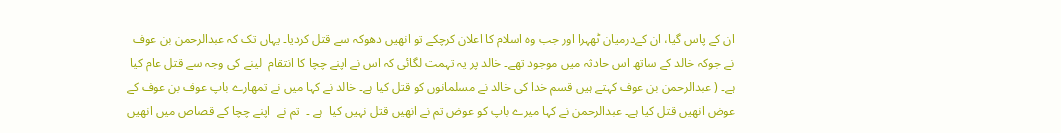ان کے پاس گیا، ان کےدرمیان ٹھہرا اور جب وہ اسلام کا اعلان کرچکے تو انھیں دھوکہ سے قتل کردیا۔ یہاں تک کہ عبدالرحمن بن عوف نے جوکہ خالد کے ساتھ اس حادثہ میں موجود تھے۔ خالد پر یہ تہمت لگائی کہ اس نے اپنے چچا کا انتقام  لینے کی وجہ سے قتل عام کیا ہے۔ ( عبدالرحمن بن عوف کہتے ہیں قسم خدا کی خالد نے مسلمانوں کو قتل کیا ہے۔ خالد نے کہا میں نے تمھارے باپ عوف بن عوف کے عوض انھیں قتل کیا ہے۔ عبدالرحمن نے کہا میرے باپ کو عوض تم نے انھیں قتل نہیں کیا  ہے ۔  تم نے  اپنے چچا کے قصاص میں انھیں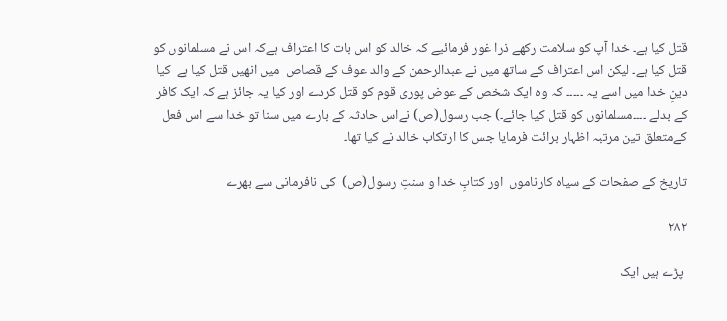قتل کیا ہے۔ خدا آپ کو سلامت رکھے ذرا غور فرمائیے کہ خالد کو اس بات کا اعتراف ہےکہ اس نے مسلمانوں کو قتل کیا ہے۔ لیکن اس اعتراف کے ساتھ میں نے عبدالرحمن کے والد عوف کے قصاص  میں انھیں قتل کیا ہے  کیا دینِ خدا میں اسے یہ ۔۔۔۔۔ کہ وہ ایک شخص کے عوض پوری قوم کو قتل کردے اور کیا یہ جائز ہے کہ ایک کافر کے بدلے ۔۔۔۔مسلمانوں کو قتل کیا جائے۔) جب رسول(ص) نےاس حادثہ کے بارے میں سنا تو خدا سے اس فعل کےمتعلق تین مرتبہ اظہار برائت فرمایا جس کا ارتکاب خالد نے کیا تھا۔

تاریخ کے صفحات کے سیاہ کارناموں  اور کتابِ خدا و سنتِ رسول(ص)  کی نافرمانی سے بھرے

۲۸۲

 پڑے ہیں ایک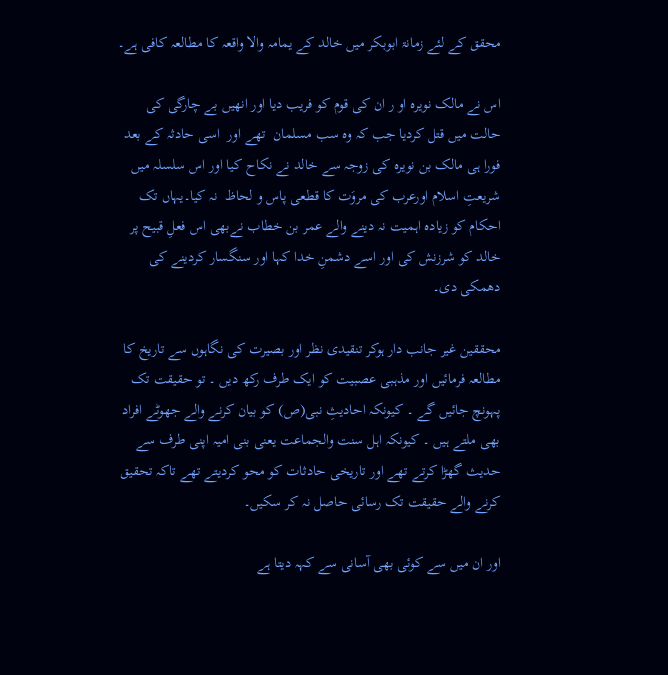محقق کے لئے زمانۃ ابوبکر میں خالد کے یمامہ والا واقعہ کا مطالعہ کافی ہے۔

اس نے مالک نویرہ او ر ان کی قوم کو فریب دیا اور انھیں بے چارگی کی حالت میں قتل کردیا جب کہ وہ سب مسلمان  تھے اور  اسی حادثہ کے بعد فورا ہی مالک بن نویرہ کی زوجہ سے خالد نے نکاح کیا اور اس سلسلہ میں شریعتِ اسلام اورعرب کی مروَت کا قطعی پاس و لحاظ  نہ کیا۔یہاں تک احکام کو زیادہ اہمیت نہ دینے والے عمر بن خطاب نےبھی اس فعلِ قبیح پر  خالد کو شرزنش کی اور اسے دشمنِ خدا کہا اور سنگسار کردینے کی دھمکی دی۔

محققین غیر جانب دار ہوکر تنقیدی نظر اور بصیرت کی نگاہوں سے تاریخ کا مطالعہ فرمائیں اور مذہبی عصبیت کو ایک طرف رکھ دیں ۔ تو حقیقت تک پہونچ جائیں گے ۔ کیونکہ احادیثِ نبی(ص) کو بیان کرنے والے جھوٹے افراد بھی ملتے ہیں ۔ کیونکہ اہل سنت والجماعت یعنی بنی امیہ اپنی طرف سے حدیث گھڑا کرتے تھے اور تاریخی حادثات کو محو کردیتے تھے تاکہ تحقیق کرنے والے حقیقت تک رسائی حاصل نہ کر سکیں۔

اور ان میں سے کوئی بھی آسانی سے کہہ دیتا ہے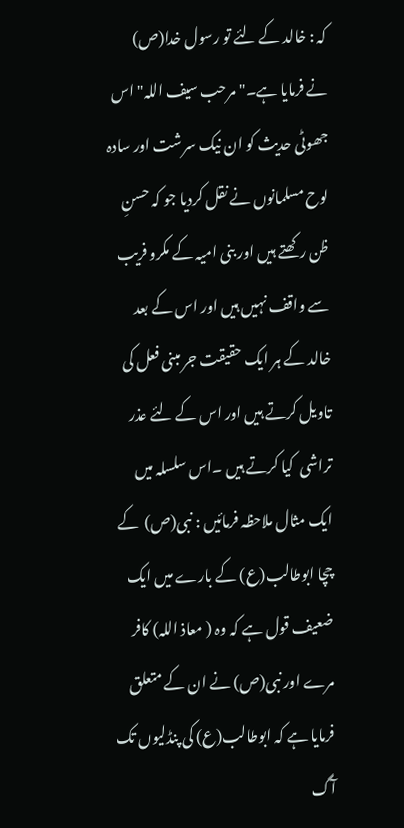کہ : خالد کے لئے تو رسول خدا(ص)  نے فرمایا ہے۔" مرحب سیف اللہ" اس جھوٹی حدیث کو ان نیک سرشت اور سادہ لوح مسلمانوں نے نقل کردیا جو کہ حسنِ ظن رکھتے ہیں اور بنی امیہ کے مکرو فریب  سے واقف نہیں ہیں اور اس کے بعد خالد کے ہر ایک حقیقت جر مبنی فعل کی تاویل کرتے ہیں اور اس کے لئے عذر تراشی  کیا کرتے ہیں ۔اس سلسلہ میں ایک مثال ملاحظہ فرمائیں : نبی(ص)  کے چچا ابوطالب(ع) کے بارے میں ایک ضعیف قول ہے کہ وہ ( معاذ اللہ) کافر مرے اور نبی(ص) نے ان کے متعلق فرمایا ہے کہ ابوطالب(ع) کی پنڈلیوں تک آگ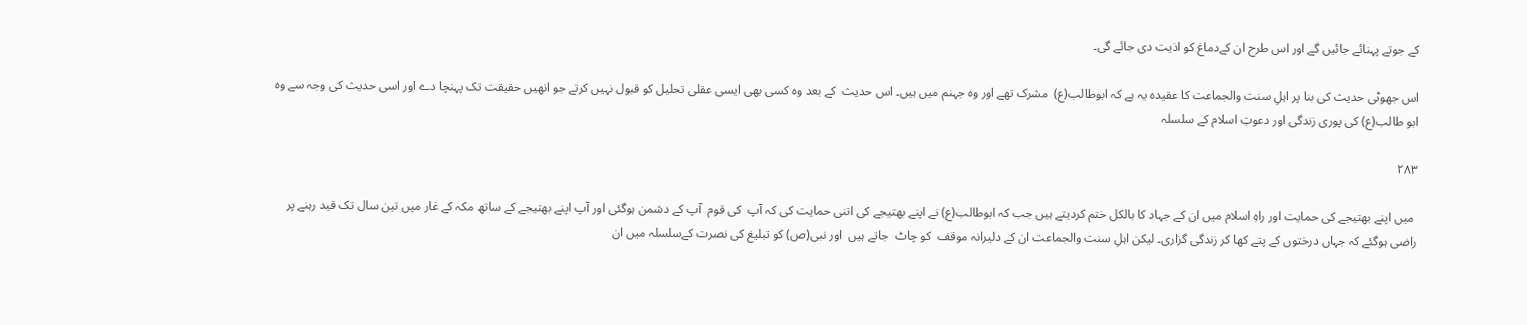کے جوتے پہنائے جائیں گے اور اس طرح ان کےدماغ کو اذیت دی جائے گی۔

اس جھوٹی حدیث کی بنا پر اہلِ سنت والجماعت کا عقیدہ یہ ہے کہ ابوطالب(ع)  مشرک تھے اور وہ جہنم میں ہیں۔ اس حدیث  کے بعد وہ کسی بھی ایسی عقلی تحلیل کو قبول نہیں کرتے جو انھیں حقیقت تک پہنچا دے اور اسی حدیث کی وجہ سے وہ ابو طالب(ع) کی پوری زندگی اور دعوتِ اسلام کے سلسلہ

۲۸۳

 میں اپنے بھتیجے کی حمایت اور راہِ اسلام میں ان کے جہاد کا بالکل ختم کردیتے ہیں جب کہ ابوطالب(ع) نے اپنے بھتیجے کی اتنی حمایت کی کہ آپ  کی قوم  آپ کے دشمن ہوگئی اور آپ اپنے بھتیجے کے ساتھ مکہ کے غار میں تین سال تک قید رہنے پر راضی ہوگئے کہ جہاں درختوں کے پتے کھا کر زندگی گزاری۔ لیکن اہلِ سنت والجماعت ان کے دلیرانہ موقف  کو چاٹ  جاتے ہیں  اور نبی(ص) کو تبلیغ کی نصرت کےسلسلہ میں ان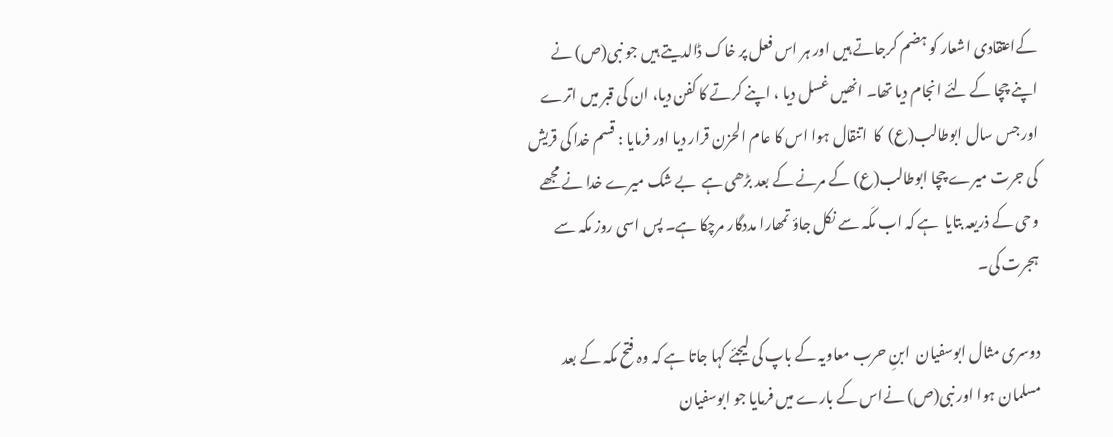کےاعتقادی اشعار کو ہضم کرجاتے ہیں اور ہر اس فعل پر خاک ڈالدیتے ہیں جو نبی(ص) نے اپنے چچا کے لئے انجام دیا تھا۔ انھیں غسل دیا ، اپنے کرتے کا کفن دیا، ان کی قبر میں اترے اور جس سال ابوطالب(ع)  کا  اتنقال ہوا اس کا عام الحزن قرار دیا اور فرمایا : قسم خدا کی قریش کی جرت میرے چچا ابوطالب(ع) کے مرنے کے بعد بڑھی ہے  بے شک میرے خدا نے مجھے وحی کے ذریعہ بتایا  ہے کہ اب مکَہ سے نکل جاؤ تمھارا مددگار مرچکا ہے۔ پس اسی روز مکہ سے ہجرت کی۔

دوسری مثال ابوسفیان  ابنِ حرب معاویہ کے باپ کی لیجئے کہا جاتا ہے کہ وہ فتح مکہ کے بعد مسلمان ہوا اور نبی(ص) نےاس کے بارے میں فرمایا جو ابوسفیان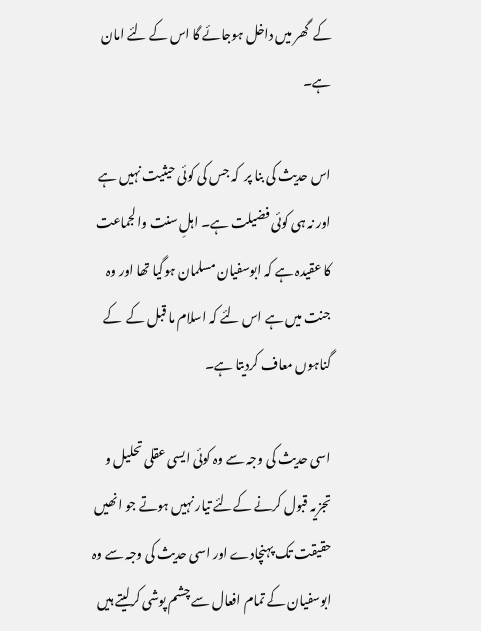کے  گھر میں داخل ہوجائے گا اس کے لئے امان ہے۔

اس حدیث کی بنا پر  کہ جس کی کوئی حیثیت نہیں ہے اور نہ ہی کوئی فضیلت ہے۔ اہلِ سنت والجماعت  کا عقیدہ ہے کہ ابوسفیان مسلمان ہوگیا تھا اور وہ جنت میں ہے اس لئے کہ اسلام ما قبل کے  کے گناہوں معاف کردیتا ہے۔

اسی حدیث کی وجہ سے وہ کوئی ایسی عقلی تحلیل و تجزیہ قبول کرنے کےلئے تیار نہیں ہوتے جو انھیں حقیقت تک پہنچادے اور اسی حدیث کی وجہ سے وہ ابوسفیان کے تمام افعال سے چشم پوشی کرلیتے ہیں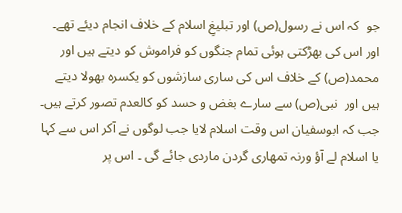جو  کہ اس نے رسول(ص) اور تبلیغِ اسلام کے خلاف انجام دیئے تھے۔ اور اس کی بھڑکتی ہوئی تمام جنگوں کو فراموش کو دیتے ہیں اور محمد(ص) کے خلاف اس کی ساری سازشوں کو یکسرہ بھولا دیتے ہیں اور  نبی(ص) سے سارے بغض و حسد کو کالعدم تصور کرتے ہیں۔ جب کہ ابوسفیان اس وقت اسلام لایا جب لوگوں نے آکر اس سے کہا یا اسلام لے آؤ ورنہ تمھاری گردن ماردی جائے گی ۔ اس پر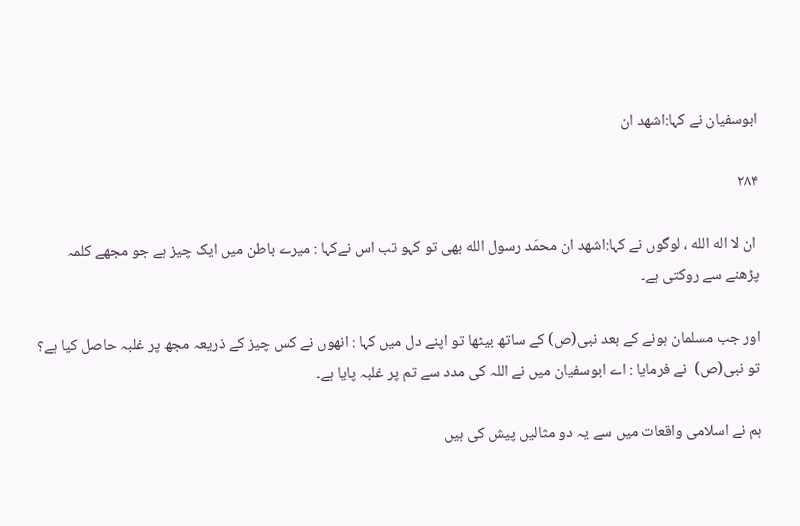ابوسفیان نے کہا:اشهد ان

۲۸۴

 ان لا اله الله ، لوگوں نے کہا:اشهد ان محمَد رسول الله بھی تو کہو تب اس نےکہا : میرے باطن میں ایک چیز ہے جو مجھے کلمہ پڑھنے سے روکتی ہے۔

اور جب مسلمان ہونے کے بعد نبی(ص) کے ساتھ بیٹھا تو اپنے دل میں کہا : انھوں نے کس چیز کے ذریعہ مجھ پر غلبہ حاصل کیا ہے؟ تو نبی(ص)  نے فرمایا : اے ابوسفیان میں نے اللہ کی مدد سے تم پر غلبہ پایا ہے۔

ہم نے اسلامی واقعات میں سے یہ دو مثالیں پیش کی ہیں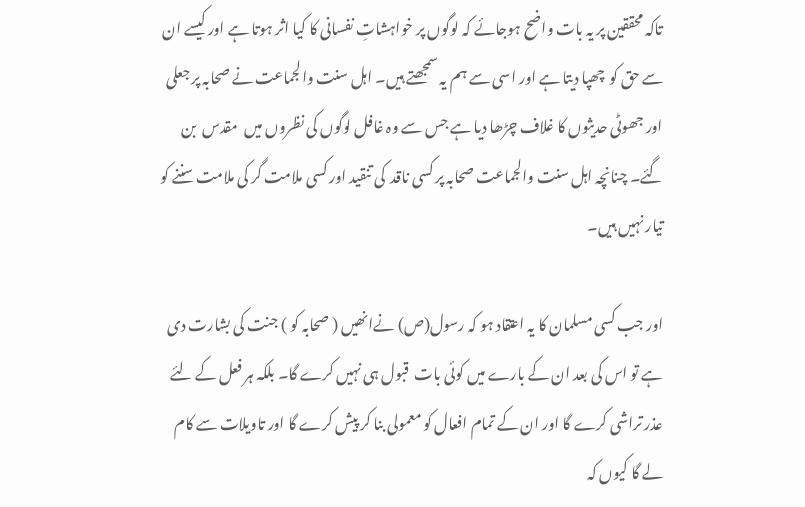تاکہ محققین پر یہ بات واضح ہوجائے کہ لوگوں پر خواہشاتِ نفسانی کا کیا اثر ہوتا ہے اور کیسے ان سے حق کو  چھپا دیتا ہے اور اسی سے ہم یہ سمجھتے ہیں۔ اہل سنت والجماعت نے صحابہ پر جعلی اور جھوٹی حدیثوں کا غلاف چڑھا دیا ہے جس سے وہ غافل لوگوں کی نظروں میں  مقدس  بن گئے۔ چنانچہ اہل سنت والجماعت صحابہ پر کسی ناقد  کی تنقید اور کسی ملامت گر کی ملامت سننے کو تیار نہیں ہیں۔

اور جب کسی مسلمان کا یہ اعتقاد ہو کہ رسول(ص) نےانھیں ( صحابہ کو ) جنت کی بشارت دی ہے تو اس کی بعد ان کے بارے میں کوئی بات  قبول ہی نہیں کرے گا۔ بلکہ ہر فعل کے لئے عذر تراشی کرے گا اور ان کے تمام افعال کو معمولی بنا کر پیش کرے گا اور تاویلات سے کام لے گا کیوں کہ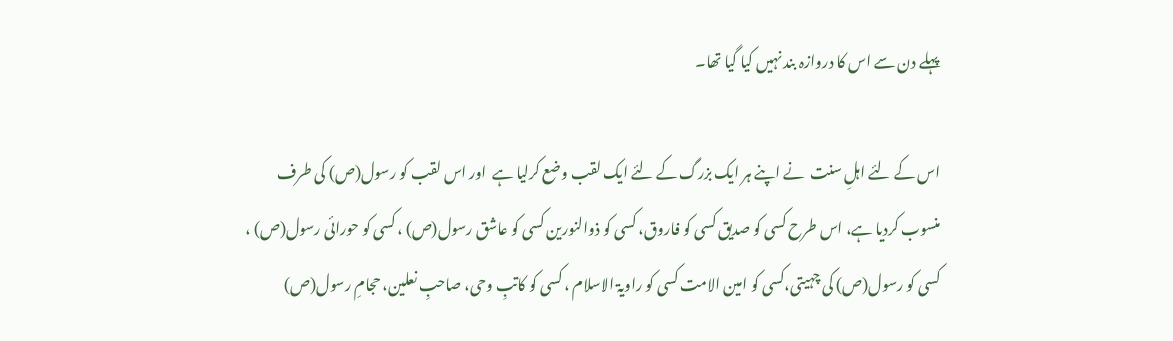پہلے دن سے اس کا دروازہ بند نہیں کیا گیا تھا۔

اس کے لئے اہلِ سنت  نے اپنے ہر ایک بزرگ کے لئے ایک لقب وضع کرلیا ہے  اور اس لقب کو رسول(ص) کی طرف منسوب کردیا ہے، اس طرح کسی کو صدیق کسی کو فاروق، کسی کو ذوالنورین کسی کو عاشق رسول(ص) ، کسی کو حورائی رسول(ص) ، کسی کو رسول(ص) کی چہیتی،کسی کو امین الامت کسی کو راویۃ الاسلام ، کسی کو کاتبِ وحی، صاحبِ نعلین، حجامِ رسول(ص)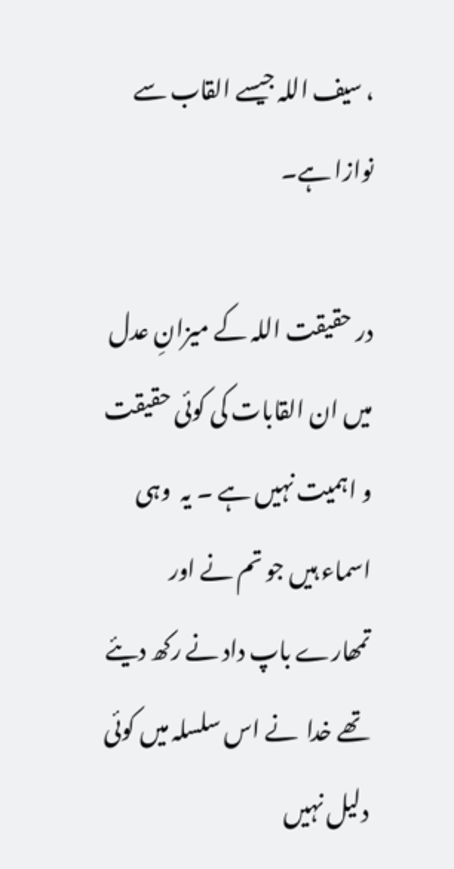، سیف اللہ جیسے القاب سے نوازا ہے۔

در حقیقت اللہ کے میزانِ عدل میں ان القابات کی کوئی حقیقت  و اہمیت نہیں ہے ۔ یہ  وہی اسماء ہیں جو تم نے اور تمھارے باپ داد نے رکھ دیئے تھے خدا  نے اس سلسلہ میں کوئی دلیل نہیں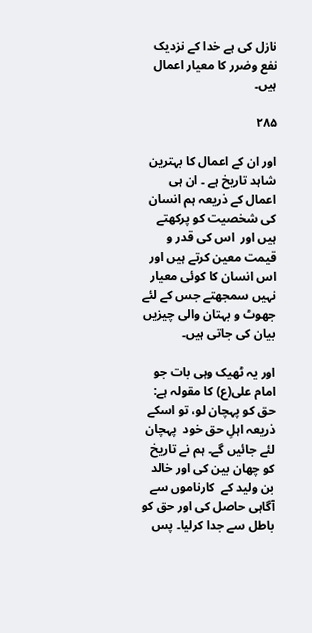نازل کی ہے خدا کے نزدیک نفع وضرر کا معیار اعمال ہیں۔

۲۸۵

اور ان کے اعمال کا بہترین شاہد تاریخ ہے ۔ ان ہی اعمال کے ذریعہ ہم انسان کی شخصیت کو پرکھتے ہیں اور  اس کی قدر و قیمت معین کرتے ہیں اور اس انسان کا کوئی معیار نہیں سمجھتے جس کے لئے جھوٹ و بہتان والی چیزیں بیان کی جاتی ہیں۔

اور یہ ٹھیک وہی بات جو امام علی(ع) کا مقولہ ہے: حق کو پہچان لو، تو اسکے ذریعہ اہلِ حق خود  پہچان لئے جائیں گے۔ ہم نے تاریخ کو چھان بین کی اور خالد بن ولید کے  کارناموں سے آگاہی حاصل کی اور حق کو باطل سے جدا کرلیا۔ پس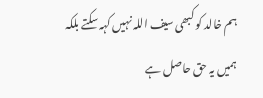ہم خالد کو کبھی سیف اللہ نہیں کہہ سکتے بلکہ ہمیں یہ حق حاصل ہے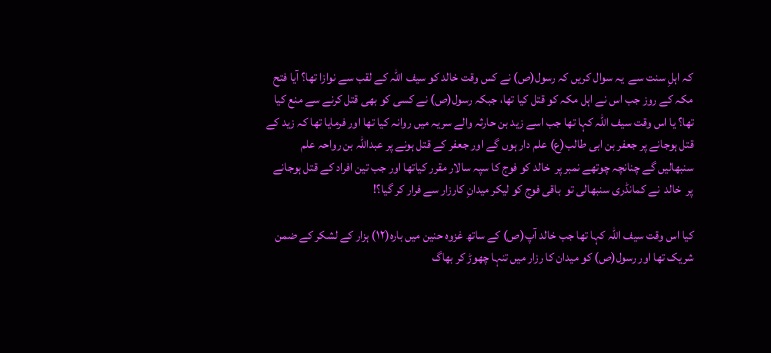کہ اہلِ سنت سے  یہ سوال کریں کہ رسول(ص) نے کس وقت خالد کو سیف اللہ کے لقب سے نوازا تھا؟ آیا فتح مکہ کے روز جب اس نے اہل مکہ کو قتل کیا تھا، جبکہ رسول(ص) نے کسی کو بھی قتل کرنے سے منع کیا تھا؟ یا اس وقت سیف اللہ کہا تھا جب اسے زید بن حارثہ والے سریہ میں روانہ کیا تھا اور فرمایا تھا کہ زید کے قتل ہوجانے پر جعفر بن ابی طالب(ع) علم دار ہوں گے اور جعفر کے قتل ہونے پر عبداللہ بن رواحہ علم سنبھالیں گے چنانچہ چوتھے نمبر پر  خالد کو فوج کا سپہ سالار مقرر کیاتھا اور جب تین افراد کے قتل ہوجانے پر  خالد  نے کمانڈری سنبھالی تو  باقی فوج کو لیکر میدانِ کارزار سے فرار کر گیا؟!

کیا اس وقت سیف اللہ کہا تھا جب خالد آپ(ص) کے ساتھ غزوہ حنین میں بارہ(۱۲) ہزار کے لشکر کے ضمن شریک تھا اور رسول(ص) کو میدان کا رزار میں تنہا چھوڑ کر بھاگ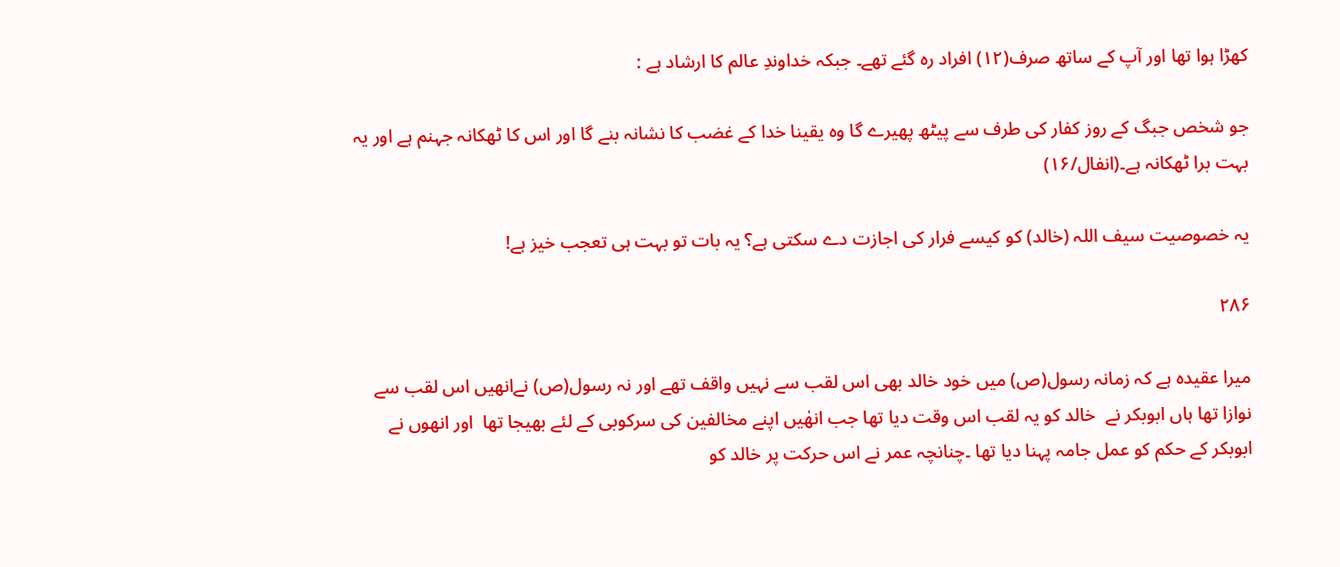کھڑا ہوا تھا اور آپ کے ساتھ صرف(۱۲) افراد رہ گئے تھے۔ جبکہ خداوندِ عالم کا ارشاد ہے :

جو شخص جبگ کے روز کفار کی طرف سے پیٹھ پھیرے گا وہ یقینا خدا کے غضب کا نشانہ بنے گا اور اس کا ٹھکانہ جہنم ہے اور یہ بہت برا ٹھکانہ ہے۔(انفال/۱۶)

یہ خصوصیت سیف اللہ (خالد) کو کیسے فرار کی اجازت دے سکتی ہے؟ یہ بات تو بہت ہی تعجب خیز ہے!

۲۸۶

میرا عقیدہ ہے کہ زمانہ رسول(ص) میں خود خالد بھی اس لقب سے نہیں واقف تھے اور نہ رسول(ص) نےانھیں اس لقب سے نوازا تھا ہاں ابوبکر نے  خالد کو یہ لقب اس وقت دیا تھا جب انھٰیں اپنے مخالفین کی سرکوبی کے لئے بھیجا تھا  اور انھوں نے ابوبکر کے حکم کو عمل جامہ پہنا دیا تھا ۔چنانچہ عمر نے اس حرکت پر خالد کو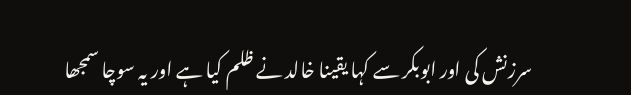سرزنش کی اور ابوبکر سے کہا یقینا خالد نے ظلم کیا ہے اور یہ سوچا سمجھا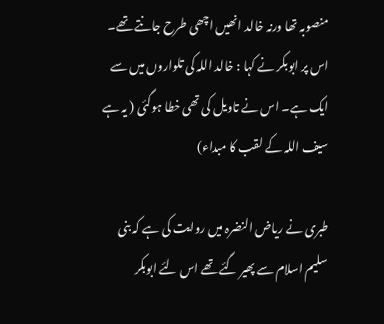منصوبہ تھا ورنہ خالد انھیں اچھی طرح جانتے تھے۔ اس پر ابوبکر نے کہا : خالد اللہ کی تلواروں میں سے ایک ہے۔ اس نے تاویل کی تھی خطا ہوگئی ( یہ ہے سیف اللہ کے لقب کا مبداء)

طبری نے ریاض النضرہ میں روایت کی ہے کہ بنی سلیم اسلام سے پھیر گئے تھے اس لئے ابوبکر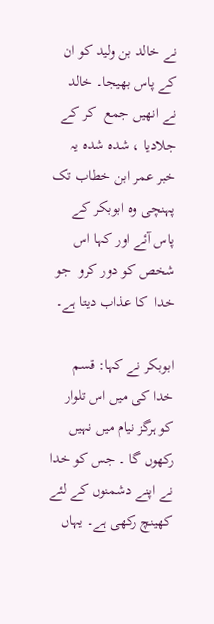نے خالد بن ولید کو ان کے پاس بھیجا۔ خالد نے انھیں جمع  کر کے جلادیا ، شدہ شدہ یہ خبر عمر ابن خطاب تک پہنچی وہ ابوبکر کے پاس آئے اور کہا اس شخص کو دور کرو  جو خدا  کا عذاب دیتا ہے۔

ابوبکر نے کہا: قسم خدا کی میں اس تلوار کو ہرگز نیام میں نہیں رکھوں گا ۔ جس کو خدا نے اپنے دشمنوں کے لئے کھینچ رکھی ہے۔ یہاں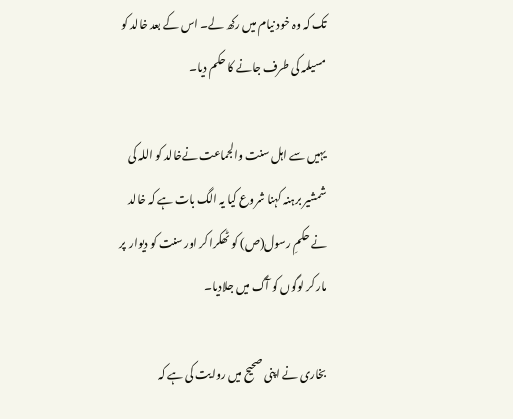تک کہ وہ خود نیام میں رکھ لے۔ اس کے بعد خالد کو مسیلمہ کی طرف جانے کا حکم دیا۔

یہیں سے اہل سنت والجماعت نےخالد کو اللہ کی شمشیر برہنہ کہنا شروع کیا یہ الگ بات ہے کہ خالد نے حکمِ رسول(ص) کو ٹھکرا کر اور سنت کو دیوار  پر مار کر لوگوں کو آگ میں جلادیا۔

بخاری نے اپنی صحیح میں روایت کی ہے کہ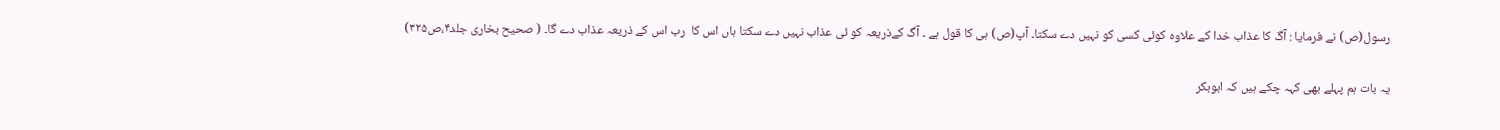رسول(ص) نے فرمایا : آگ کا عذاب خدا کے علاوہ کوئی کسی کو نہیں دے سکتا۔ آپ(ص) ہی کا قول ہے ۔ آگ کےذریعہ کو ئی عذاب نہیں دے سکتا ہاں اس کا  رب اس کے ذریعہ عذاب دے گا۔ ( صحیح بخاری جلد۴،ص۳۲۵)

یہ بات ہم پہلے بھی کہہ چکے ہیں کہ ابوبکر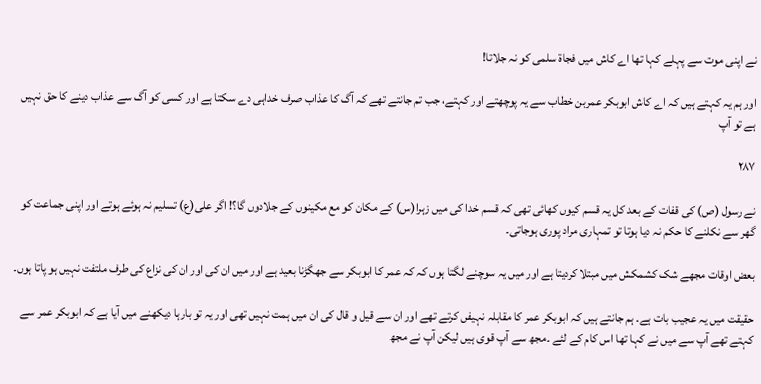نے اپنی موت سے پہلے کہا تھا اے کاش میں فجاۃ سلمی کو نہ جلاتا!

اور ہم یہ کہتے ہیں کہ اے کاش ابوبکر عمربن خطاب سے یہ پوچھتے اور کہتے، جب تم جانتے تھے کہ آگ کا عذاب صرف خداہی دے سکتا ہے اور کسی کو آگ سے عذاب دینے کا حق نہیں ہے تو آپ

۲۸۷

نے رسول (ص) کی قفات کے بعد کل یہ قسم کیوں کھائی تھی کہ قسم خدا کی میں زہرا(س) کے مکان کو مع مکینوں کے جلادوں گا؟! اگر علی(ع) تسلیم نہ ہوئے ہوتے اور اپنی جماعت کو گھر سے نکلنے کا حکم نہ دیا ہوتا تو تمہاری مراد پوری ہوجاتی۔

بعض اوقات مجھے شک کشمکش میں مبتلا کردیتا ہے اور میں یہ سوچنے لگتا ہوں کہ کہ عمر کا ابوبکر سے جھگڑنا بعید ہے اور میں ان کی اور ان کی نزاع کی طرف ملتفت نہیں ہو پاتا ہوں۔

حقیقت میں یہ عجیب بات ہے۔ ہم جانتے ہیں کہ ابوبکر عمر کا مقابلہ نہیفں کرتے تھے اور ان سے قیل و قال کی ان میں ہمت نہیں تھی اور یہ تو بارہا دیکھنے میں آیا ہے کہ ابوبکر عمر سے کہتے تھے آپ سے میں نے کہا تھا اس کام کے لئے ۔مجھ سے آپ قوی ہیں لیکن آپ نے مجھ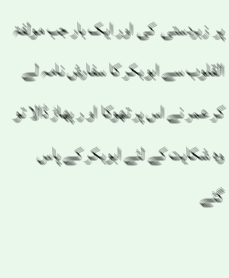پر  زبردستی  کی اور ایک بار جب مولفۃ القلوب سے ابوبکر کا سفارش نامہ لے کر عمر نے اس پر تھوکا او ر پھاڑ ڈالا تو وہ شکایت کے لئے ابوبکر کے پاس  گئے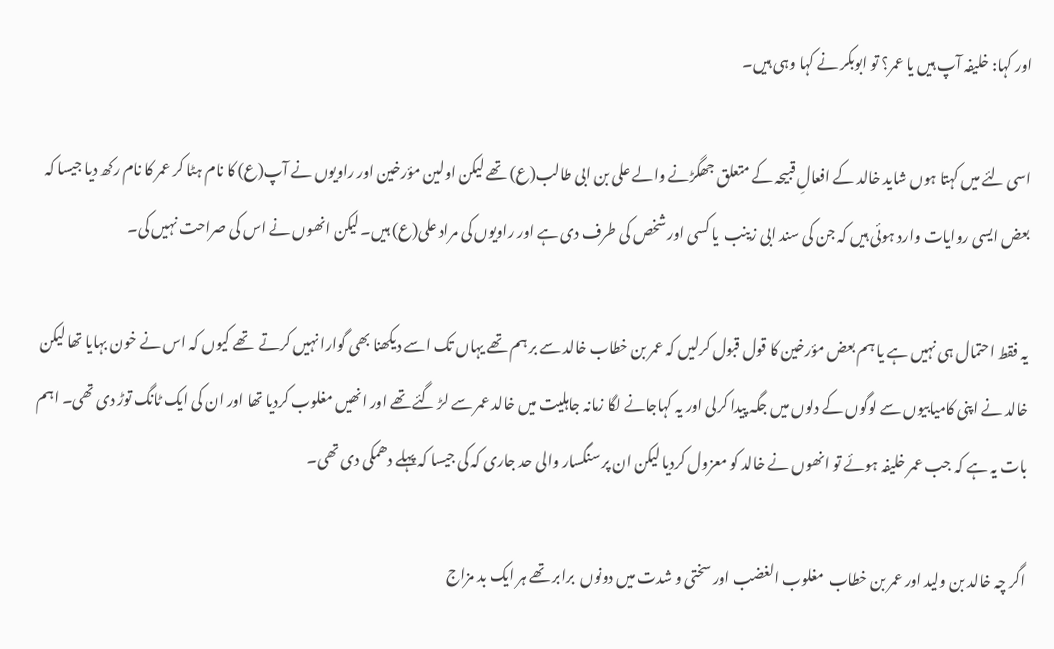اور کہا: خلیفہ آپ ہیں یا عمر؟ تو ابوبکر نے کہا وہی ہیں۔

اسی لئے میں کہتا ہوں شاید خالد کے افعالِ قبیحہ کے متعلق جھگڑنے والے علی بن ابی طالب(ع) تھے لیکن اولین مؤرخین اور راویوں نے آپ(ع) کا نام ہٹا کر عمر کا نام رکھ دیا جیسا کہ بعض ایسی روایات وارد ہوئی ہیں کہ جن کی سند ابی زینب  یا کسی اور شخص کی طرف دی ہے اور راویوں کی مراد علی(ع) ہیں۔ لیکن انھوں نے اس کی صراحت نہیں کی۔

یہ فقط احتمال ہی نہیں ہے یا ہم بعض مؤرخین کا قول قبول کرلیں کہ عمر بن خطاب خالد سے بر ہم تھے یہاں تک اسے دیکھنا بھی گوارا نہیں کرتے  تھے کیوں کہ اس نے خون بہایا تھا لیکن خالد نے اپنی کامیابیوں سے لوگوں کے دلوں میں جگہ پیدا کرلی اور یہ کہاجانے لگا زمانہ جاہلیت میں خالد عمر سے لڑ گئے تھے اور انھیں مغلوب کردیا تھا اور ان کی ایک ٹانگ توڑ دی تھی۔ اہم بات یہ ہے کہ جب عمر خلیفہ ہوئے تو انھوں نے خالد کو معزول کردیا لیکن ان پر سنگسار والی حد جاری کہ کی جیسا کہ پہلے دھمکی دی تھی۔

اگر چہ خالد بن ولید اور عمر بن خطاب  مغلوب الغضب اور سختی و شدت میں دونوں  برابر تھے ہر ایک بد مزاج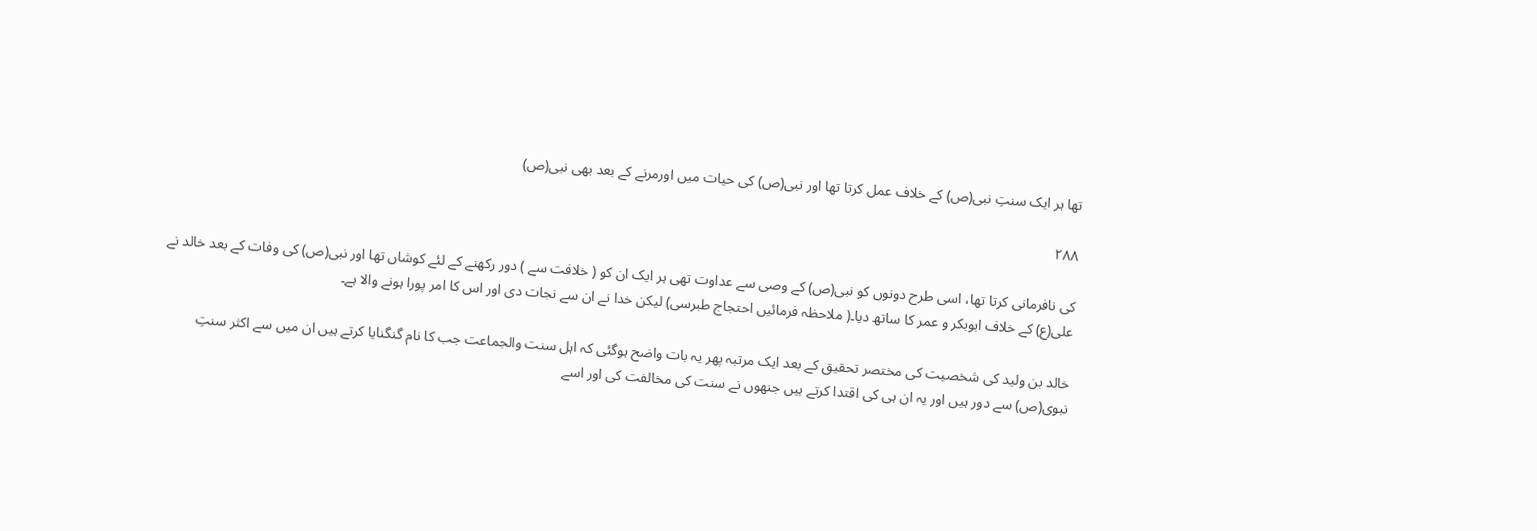تھا ہر ایک سنتِ نبی(ص) کے خلاف عمل کرتا تھا اور نبی(ص) کی حیات میں اورمرنے کے بعد بھی نبی(ص)

۲۸۸

کی نافرمانی کرتا تھا، اسی طرح دونوں کو نبی(ص) کے وصی سے عداوت تھی ہر ایک ان کو ( خلافت سے ) دور رکھنے کے لئے کوشاں تھا اور نبی(ص) کی وفات کے بعد خالد نے علی(ع) کے خلاف ابوبکر و عمر کا ساتھ دیا۔( ملاحظہ فرمائیں احتجاج طبرسی) لیکن خدا نے ان سے نجات دی اور اس کا امر پورا ہونے والا ہے۔

خالد بن ولید کی شخصیت کی مختصر تحقیق کے بعد ایک مرتبہ پھر یہ بات واضح ہوگئی کہ اہل سنت والجماعت جب کا نام گنگنایا کرتے ہیں ان میں سے اکثر سنتِ نبوی(ص) سے دور ہیں اور یہ ان ہی کی اقتدا کرتے ہیں جنھوں نے سنت کی مخالفت کی اور اسے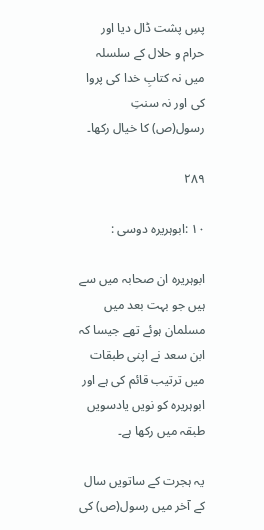پسِ پشت ڈال دیا اور حرام و حلال کے سلسلہ میں نہ کتابِ خدا کی پروا کی اور نہ سنتِ رسول(ص) کا خیال رکھا۔

۲۸۹

۱۰ :ابوہریرہ دوسی :

ابوہریرہ ان صحابہ میں سے ہیں جو بہت بعد میں مسلمان ہوئے تھے جیسا کہ ابن سعد نے اپنی طبقات میں ترتیب قائم کی ہے اور ابوہریرہ کو نویں یادسویں طبقہ میں رکھا ہے۔

یہ ہجرت کے ساتویں سال کے آخر میں رسول(ص) کی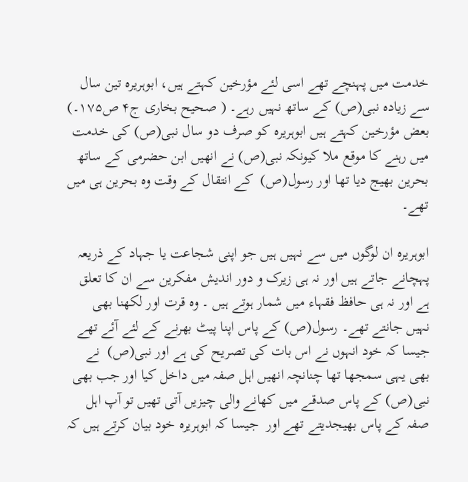خدمت میں پہنچے تھے اسی لئے مؤرخین کہتے ہیں، ابوہریرہ تین سال سے زیادہ نبی(ص) کے ساتھ نہیں رہے۔ ( صحیح بخاری ج۴ ص۱۷۵۔) بعض مؤرخین کہتے ہیں ابوہریرہ کو صرف دو سال نبی(ص) کی خدمت میں رہنے کا موقع ملا کیونکہ نبی(ص) نے انھیں ابن حضرمی کے ساتھ بحرین بھیج دیا تھا اور رسول(ص)  کے انتقال کے وقت وہ بحرین ہی میں تھے۔

ابوہریرہ ان لوگوں میں سے نہیں ہیں جو اپنی شجاعت یا جہاد کے ذریعہ پہچانے جاتے ہیں اور نہ ہی زیرک و دور اندیش مفکرین سے ان کا تعلق ہے اور نہ ہی حافظ فقہاء میں شمار ہوتے ہیں ۔ وہ قرت اور لکھنا بھی نہیں جانتے تھے۔ رسول(ص) کے پاس اپنا پیٹ بھرنے کے لئے آئے تھے جیسا کہ خود انہوں نے اس بات کی تصریح کی ہے اور نبی(ص)  نے بھی یہی سمجھا تھا چنانچہ انھیں اہل صفہ میں داخل کیا اور جب بھی نبی(ص) کے پاس صدقے میں کھانے والی چیزیں آتی تھیں تو آپ اہل صفہ کے پاس بھیجدیتے تھے اور  جیسا کہ ابوہریرہ خود بیان کرتے ہیں کہ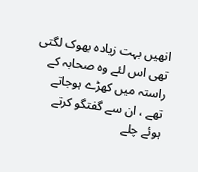انھیں بہت زیادہ بھوک لگتی تھی اس لئے وہ صحابہ کے راستہ میں کھڑے ہوجاتے تھے ، ان سے گفتگو کرتے ہوئے چلے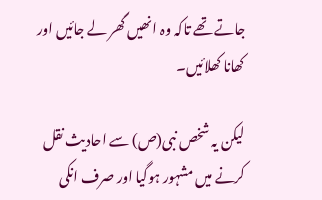جاتے تھے تاکہ وہ انھیں گھر لے جائیں اور کھانا کھلائیں۔

لیکن یہ شخص نبی(ص) سے احادیث نقل کرنے میں مشہور ہوگیا اور صرف انکی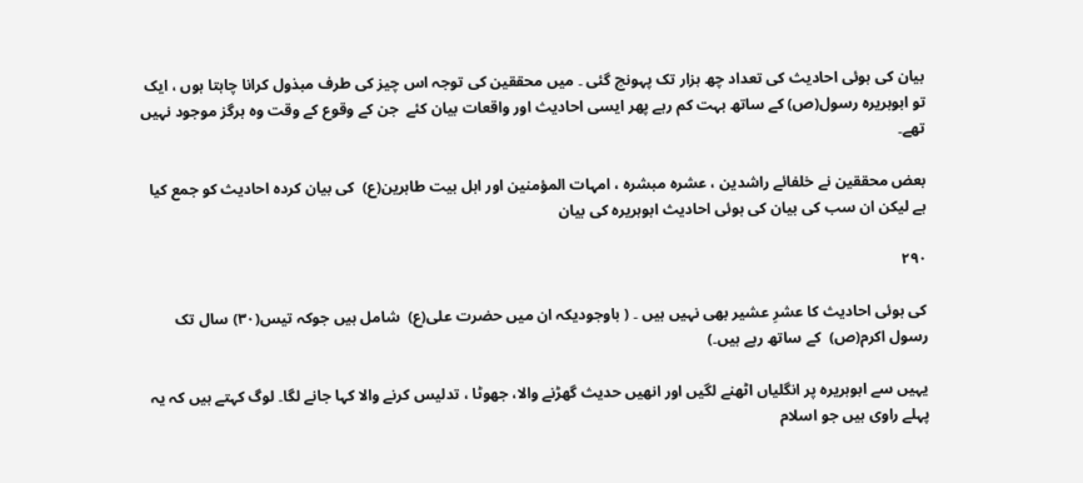بیان کی ہوئی احادیث کی تعداد چھ ہزار تک پہونچ گئی ۔ میں محققین کی توجہ اس چیز کی طرف مبذول کرانا چاہتا ہوں ، ایک تو ابوہریرہ رسول(ص) کے ساتھ بہت کم رہے پھر ایسی احادیث اور واقعات بیان کئے  جن کے وقوع کے وقت وہ ہرگز موجود نہیں تھے۔

بعض محققین نے خلفائے راشدین ، عشرہ مبشرہ ، امہات المؤمنین اور اہل بیت طاہرین(ع)  کی بیان کردہ احادیث کو جمع کیا ہے لیکن ان سب کی بیان کی ہوئی احادیث ابوہریرہ کی بیان

۲۹۰

کی ہوئی احادیث کا عشرِ عشیر بھی نہیں ہیں ۔ ( باوجودیکہ ان میں حضرت علی(ع)  شامل ہیں جوکہ تیس(۳۰) سال تک رسول اکرم(ص)  کے ساتھ رہے ہیں۔)

یہیں سے ابوہریرہ پر انگلیاں اٹھنے لگیں اور انھیں حدیث گھڑنے والا، جھوٹا ، تدلیس کرنے والا کہا جانے لگا۔ لوگ کہتے ہیں کہ یہ پہلے راوی ہیں جو اسلام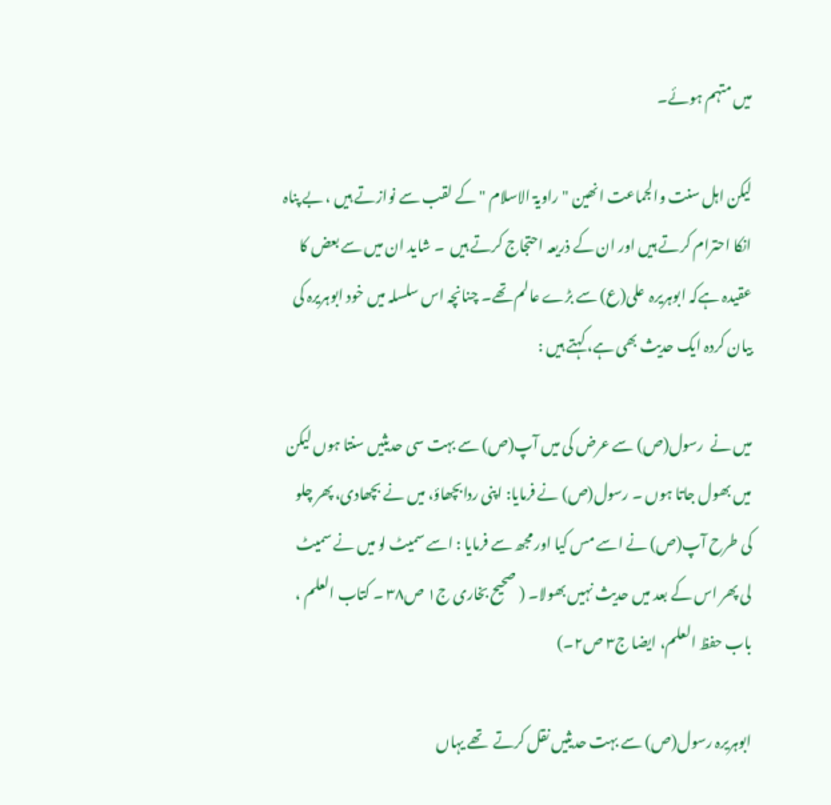میں متہم ہوئے۔

لیکن اہل سنت والجماعت انھین " راویۃ الاسلام " کے لقب سے نوازتے ہیں ، بے پناہ انکا احترام کرتے ہیں اور ان کے ذریعہ احتجاج کرتے ہیں  ۔ شاید ان میں سے بعض کا عقیدہ ہےکہ ابوہریرہ  علی(ع) سے بڑے عالم تھے۔ چنانچہ اس سلسلہ میں خود ابوہریرہ کی بیان کردہ ایک حدیث بھی ہے، کہتے ہیں :

میں نے  رسول(ص) سے عرض کی میں آپ(ص) سے بہت سی حدیثیں سنتا ہوں لیکن  میں بھول جاتا ہوں ۔ رسول(ص) نے فرمایا: اپنی ردابچھاؤ، میں نے بچھادی، پھر چلو کی طرح آپ(ص) نے اسے مس کیا اور مجھ سے فرمایا : اسے سمیٹ لو میں نے سمیٹ لی پھر اس کے بعد میں حدیث نہیں بھولا۔ ( صحیح بخاری ج۱ ص۳۸ ۔ کتاب العلم ، باب حفظ العلم، ایضا ج۳ ص۲۔)

ابوہریرہ رسول(ص) سے بہت حدیثیں نقل کرتے  تھے یہاں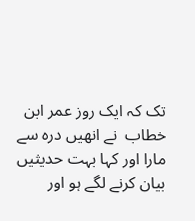تک کہ ایک روز عمر ابن خطاب  نے انھیں درہ سے مارا اور کہا بہت حدیثیں بیان کرنے لگے ہو اور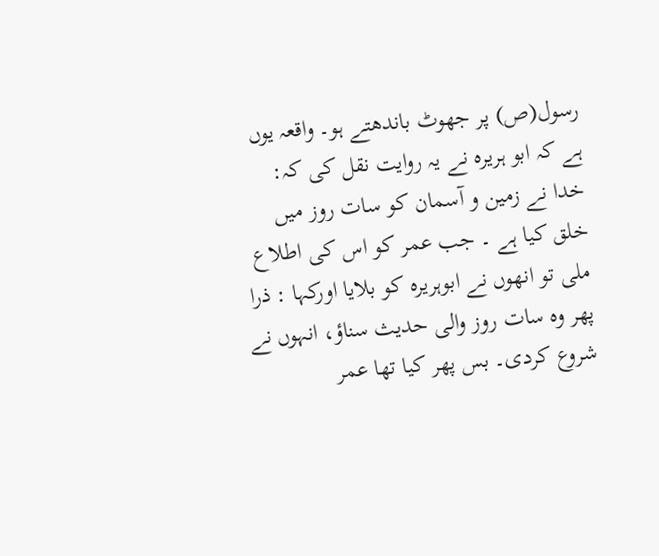رسول(ص) پر جھوٹ باندھتے ہو۔ واقعہ یوں ہے کہ ابو ہریرہ نے یہ روایت نقل کی کہ: خدا نے زمین و آسمان کو سات روز میں خلق کیا ہے ۔ جب عمر کو اس کی اطلاع ملی تو انھوں نے ابوہریرہ کو بلایا اورکہا : ذرا پھر وہ سات روز والی حدیث سناؤ، انہوں نے شروع کردی۔ بس پھر کیا تھا عمر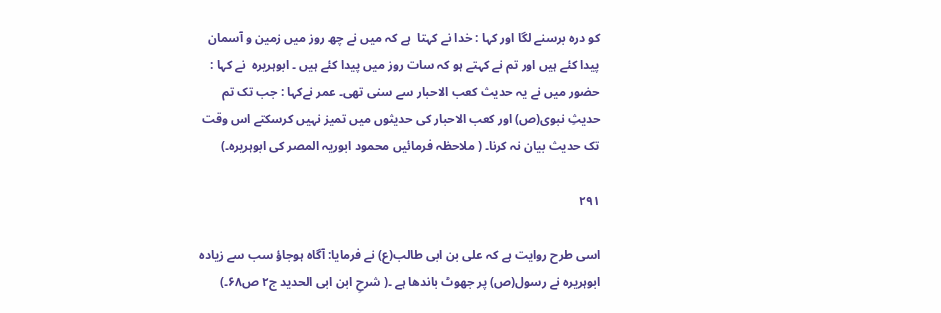کو درہ برسنے لگا اور کہا : خدا نے کہتا  ہے کہ میں نے چھ روز میں زمین و آسمان پیدا کئے ہیں اور تم نے کہتے ہو کہ سات روز میں پیدا کئے ہیں ۔ ابوہریرہ  نے کہا : حضور میں نے یہ حدیث کعب الاحبار سے سنی تھی۔ عمر نےکہا : جب تک تم حدیثِ نبوی(ص) اور کعب الاحبار کی حدیثوں میں تمیز نہیں کرسکتے اس وقت تک حدیث بیان نہ کرنا۔ ( ملاحظہ فرمائیں محمود ابوریہ المصر کی ابوہریرہ۔)

۲۹۱

اسی طرح روایت ہے کہ علی بن ابی طالب(ع) نے فرمایا: آگاہ ہوجاؤ سب سے زیادہ ابوہریرہ نے رسول(ص) پر جھوٹ باندھا ہے ۔( شرحِ ابن ابی الحدید ج۲ ص۶۸۔)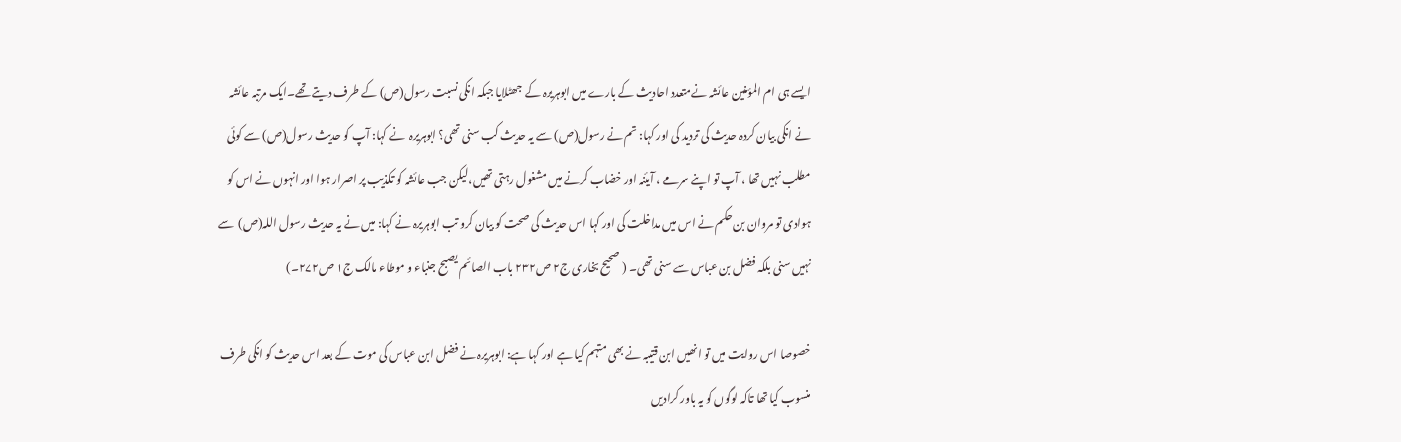ایسے ہی ام المؤمنین عائشہ نےمتعدد احادیث کے بارے میں ابوہریرہ کے  جھٹلایا جبکہ انکی نسبت رسول(ص) کے طرف دیتے تھے۔ایک مرتبہ عائشہ نے انکی بیان کردہ حدیث کی تردید کی اور کہا: تم نے رسول(ص) سے یہ حدیث کب سنی تھی؟ ابوہریرہ  نے کہا: آپ کو حدیث رسول(ص) سے کوئی مطلب نہیں تھا ، آپ تو اپنے سرمے ، آیئنہ اور خضاب کرنے میں مشغول رہتی تھیں،لیکن جب عائشہ کو تکذیب پر اصرار ہوا اور انہوں نے اس کو ہوادی تو مروان بن حکم نے اس میں مداخلت کی اور کہا اس حدیث کی صحت کو بیان کرو تب ابوہریرہ نے کہا: میں نے یہ حدیث رسول اللہ(ص)  سے نہیں سنی بلکہ فضل بن عباس سے سنی تھی۔ ( صحیح بخاری ج۲ ص۲۳۲ باب الصائم یصبح جنباء و موطاء مالک ج۱ ص۲۷۲۔)

خصوصا اس روایت میں تو انھیں ابن قتیبہ نے بھی متہم کیا ہے اور کہا ہے: ابوہریرہ نے فضل ابن عباس کی موت کے بعد اس حدیث کو انکی طرف منسوب کیا تھا تاکہ لوگوں کو یہ باور کرادیں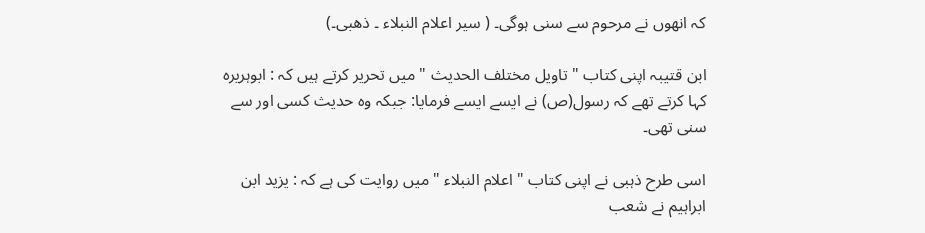کہ انھوں نے مرحوم سے سنی ہوگی۔ ( سیر اعلام النبلاء ۔ ذھبی۔)

ابن قتیبہ اپنی کتاب " تاویل مختلف الحدیث " میں تحریر کرتے ہیں کہ : ابوہریرہ کہا کرتے تھے کہ رسول(ص) نے ایسے ایسے فرمایا: جبکہ وہ حدیث کسی اور سے سنی تھی۔

اسی طرح ذہبی نے اپنی کتاب " اعلام النبلاء " میں روایت کی ہے کہ : یزید ابن ابراہیم نے شعب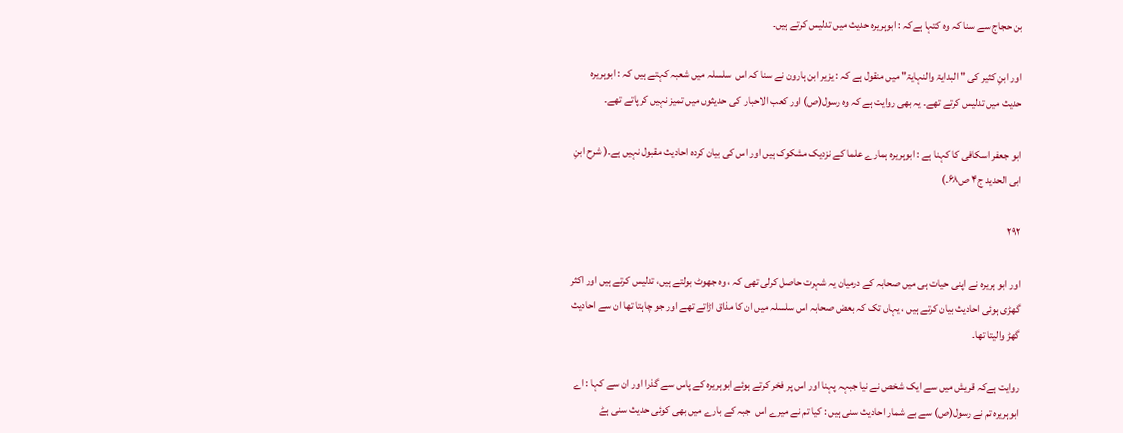بن حجاج سے سنا کہ وہ کتہا ہےکہ : ابوہریرہ حدیث میں تدلیس کرتے ہیں۔

اور ابنِ کثیر کی " البدایۃ والنہایۃ" میں منقول ہے کہ : یزیر ابن ہارون نے سنا کہ اس  سلسلہ میں شعبہ کہتے ہیں کہ : ابوہریرہ حدیث میں تدلیس کرتے تھے۔ یہ بھی روایت ہے کہ وہ رسول(ص) اور کعب الاحبار  کی حدیثوں میں تمیز نہیں کرپاتے تھے۔

ابو جعفر اسکافی کا کہنا ہے : ابوہریرہ ہمارے علما کے نزدیک مشکوک ہیں اور اس کی بیان کردہ احادیث مقبول نہیں ہے۔( شرح ابنِ ابی الحدید ج۴ ص۶۸۔)

۲۹۲

اور ابو ہریرہ نے اپنی حیات ہی میں صحابہ کے درمیان یہ شہرت حاصل کرلی تھی کہ ، وہ جھوٹ بولتے ہیں، تدلیس کرتے ہیں اور اکثر گھڑی ہوئی احادیث بیان کرتے ہیں ، یہاں تک کہ بعض صحابہ اس سلسلہ میں ان کا مذاق اڑاتے تھے اور جو چاہتا تھا ان سے احادیث گھڑ والیتا تھا۔

روایت ہےکہ قریش میں سے ایک شخص نے نیا جبہہ پہنا اور اس پر فخر کرتے ہوئے ابوہریرہ کے پاس سے گذرا اور ان سے کہا : اے ابوہریرہ تم نے رسول(ص) سے بے شمار احادیث سنی ہیں : کیا تم نے میرے اس  جبہ کے بارے میں بھی کوئی حدیث سنی ہےؕ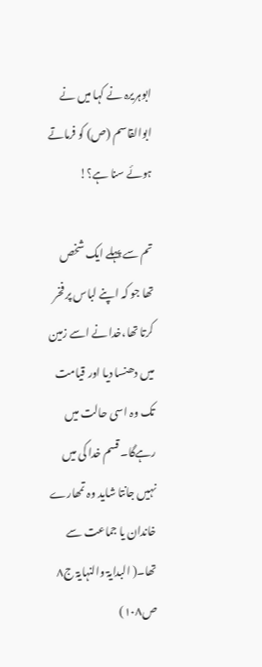ابوہریرہ نے کہا میں نے ابوالقاسم (ص) کو فرماتے ہوئے سنا ہے؟!

تم سے پہلے ایک شخص تھا جو کہ اپنے لباس پر فخر کرتا تھا،خدا نے اسے زمین میں دھنسا دیا اور قیامت تک وہ اسی حالت میں رہےگا۔ قسم خدا کی میں نہیں جانتا شاید وہ تمھارے خاندان یا جماعت سے تھا۔( البدایۃ والنہایۃ ج۸ ص۱۰۸)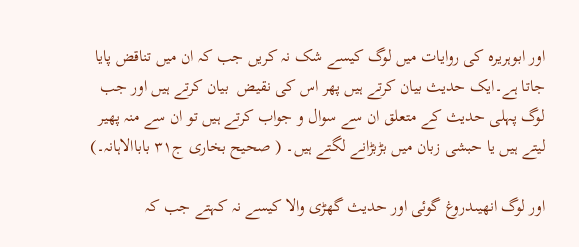اور ابوہریرہ کی روایات میں لوگ کیسے شک نہ کریں جب کہ ان میں تناقض پایا جاتا ہے۔ایک حدیث بیان کرتے ہیں پھر اس کی نقیض  بیان کرتے ہیں اور جب لوگ پہلی حدیث کے متعلق ان سے سوال و جواب کرتے ہیں تو ان سے منہ پھیر لیتے ہیں یا حبشی زبان میں بڑبڑانے لگتے ہیں۔ ( صحیح بخاری ج۳۱ باباالاہانہ۔)

اور لوگ انھیںدروغ گوئی اور حدیث گھڑی والا کیسے نہ کہتے جب کہ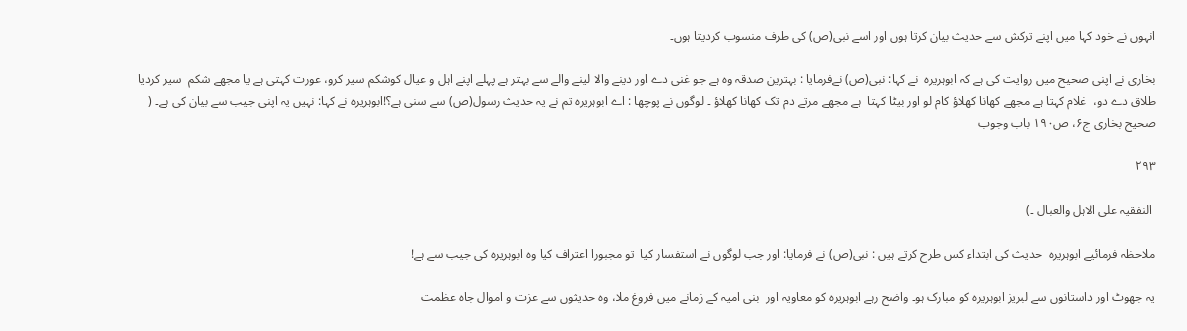انہوں نے خود کہا میں اپنے ترکش سے حدیث بیان کرتا ہوں اور اسے نبی(ص) کی طرف منسوب کردیتا ہوں۔

بخاری نے اپنی صحیح میں روایت کی ہے کہ ابوہریرہ  نے کہا: نبی(ص) نےفرمایا : بہترین صدقہ وہ ہے جو غنی دے اور دینے والا لینے والے سے بہتر ہے پہلے اپنے اہل و عیال کوشکم سیر کرو، عورت کہتی ہے یا مجھے شکم  سیر کردیا طلاق دے دو،  غلام کہتا ہے مجھے کھانا کھلاؤ کام لو اور بیٹا کہتا  ہے مجھے مرتے دم تک کھانا کھلاؤ ۔ لوگوں نے پوچھا : اے ابوہریرہ تم نے یہ حدیث رسول(ص) سے سنی ہے؟!ابوہریرہ نے کہا: نہیں یہ اپنی جیب سے بیان کی ہے۔ ( صحیح بخاری ج۶، ص۱۹۰ باب وجوب

۲۹۳

 النفقیہ علی الاہل والعبال ۔)

ملاحظہ فرمائیے ابوہریرہ  حدیث کی ابتداء کس طرح کرتے ہیں : نبی(ص) نے فرمایا: اور جب لوگوں نے استفسار کیا  تو مجبورا اعتراف کیا وہ ابوہریرہ کی جیب سے ہے!

یہ جھوٹ اور داستانوں سے لبریز ابوہریرہ کو مبارک ہو۔ واضح رہے ابوہریرہ کو معاویہ اور  بنی امیہ کے زمانے میں فروغ ملا، وہ حدیثوں سے عزت و اموال جاہ عظمت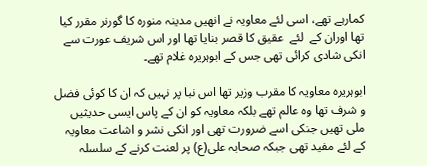کمارہے تھے، اسی لئے معاویہ نے انھیں مدینہ منورہ کا گورنر مقرر کیا تھا اوران کے  لئے  عقیق کا قصر بنایا تھا اور اس شریف عورت سے انکی شادی کرائی تھی جس کے ابوہریرہ غلام تھے۔

ابوہریرہ معاویہ کا مقرب وزیر تھا اس نبا پر نہیں کہ ان کا کوئی فضل و شرف تھا وہ عالم تھے بلکہ معاویہ کو ان کے پاس ایسی حدیثیں ملی تھیں جنکی اسے ضرورت تھی اور انکی نشر و اشاعت معاویہ کے لئے مفید تھی جبکہ صحابہ علی(ع) پر لعنت کرنے کے سلسلہ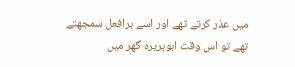میں عذر کرتے تھے اور اسے برافعل سمجھتے تھے تو اس وقت ابوہریرہ گھر میں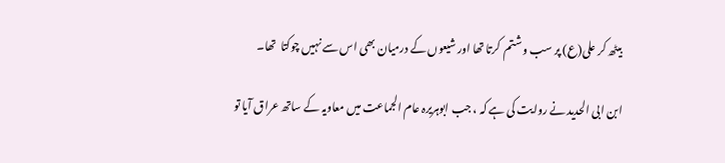بیٹھ کر علی(ع) پر سب و شتم  کرتا تھا اور شیعوں کے درمیان بھی اس سے نہیں چوکتا  تھا۔

ابن ابی الحدید نے روایت کی ہے کہ ، جب ابوہریرہ عام الجماعت میں معاویہ کے ساتھ عراق آیا تو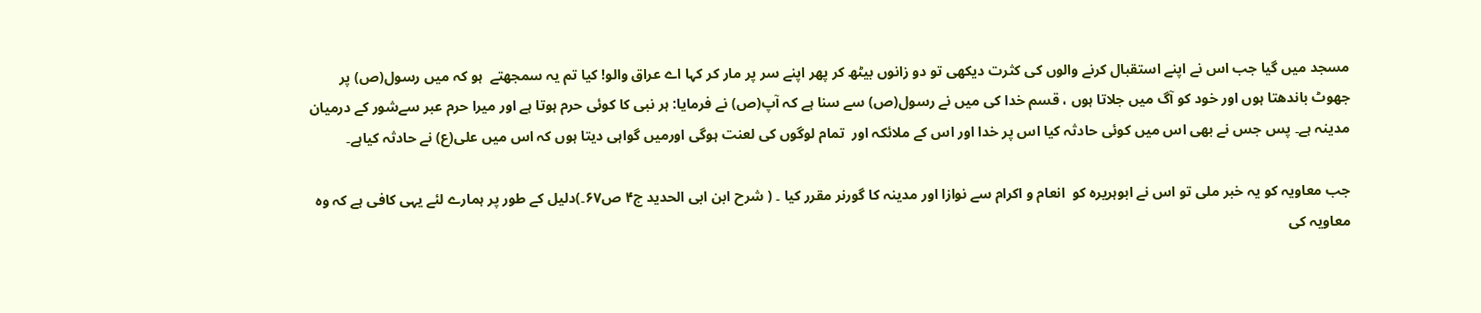مسجد میں گیا جب اس نے اپنے استقبال کرنے والوں کی کثرت دیکھی تو دو زانوں بیٹھ کر پھر اپنے سر پر مار کر کہا اے عراق والو! کیا تم یہ سمجھتے  ہو کہ میں رسول(ص) پر جھوٹ باندھتا ہوں اور خود کو آگ میں جلاتا ہوں ، قسم خدا کی میں نے رسول(ص) سے سنا ہے کہ آپ(ص) نے فرمایا: ہر نبی کا کوئی حرم ہوتا ہے اور میرا حرم عبر سےشور کے درمیان مدینہ ہے۔ پس جس نے بھی اس میں کوئی حادثہ کیا اس پر خدا اور اس کے ملائکہ اور  تمام لوگوں کی لعنت ہوگی اورمیں گواہی دیتا ہوں کہ اس میں علی(ع) نے حادثہ کیاہے۔

جب معاویہ کو یہ خبر ملی تو اس نے ابوہریرہ کو  انعام و اکرام سے نوازا اور مدینہ کا گورنر مقرر کیا ۔ ( شرح ابن ابی الحدید ج۴ ص۶۷۔)دلیل کے طور پر ہمارے لئے یہی کافی ہے کہ وہ معاویہ کی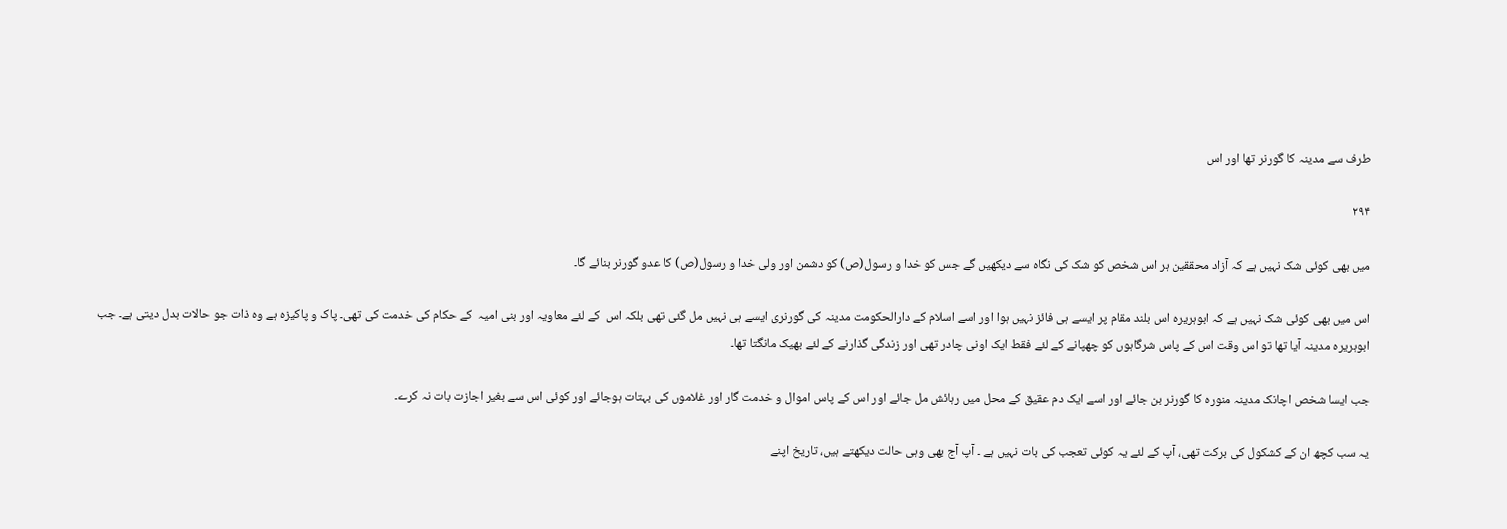طرف سے مدینہ کا گورنر تھا اور اس

۲۹۴

میں بھی کوئی شک نہیں ہے کہ آزاد محققین ہر اس شخص کو شک کی نگاہ سے دیکھیں گے جس کو خدا و رسول(ص) کو دشمن اور ولی خدا و رسول(ص) کا عدو گورنر بنائے گا۔

اس میں بھی کوئی شک نہیں ہے کہ ابوہریرہ اس بلند مقام پر ایسے ہی فائز نہیں ہوا اور اسے اسلام کے دارالحکومت مدینہ کی گورنری ایسے ہی نہیں مل گئی تھی بلکہ اس  کے لئے معاویہ اور بنی امیہ  کے حکام کی خدمت کی تھی۔ پاک و پاکیزہ ہے وہ ذات جو حالات بدل دیتی ہے۔ جب ابوہریرہ مدینہ آیا تھا تو اس وقت اس کے پاس شرگاہوں کو چھپانے کے لئے فقط ایک اونی چادر تھی اور زندگی گذارنے کے لئے بھیک مانگتا تھا۔

جب ایسا شخص اچانک مدینہ منورہ کا گورنر بن جائے اور اسے ایک دم عقیق کے محل میں رہائش مل جائے اور اس کے پاس اموال و خدمت گار اور غلاموں کی بہتات ہوجائے اور کوئی اس سے بغیر اجازت بات نہ کرے۔

یہ سب کچھ ان کے کشکول کی برکت تھی، آپ کے لئے یہ کوئی تعجب کی بات نہیں ہے ۔ آپ آج بھی وہی حالت دیکھتے ہیں، تاریخ اپنے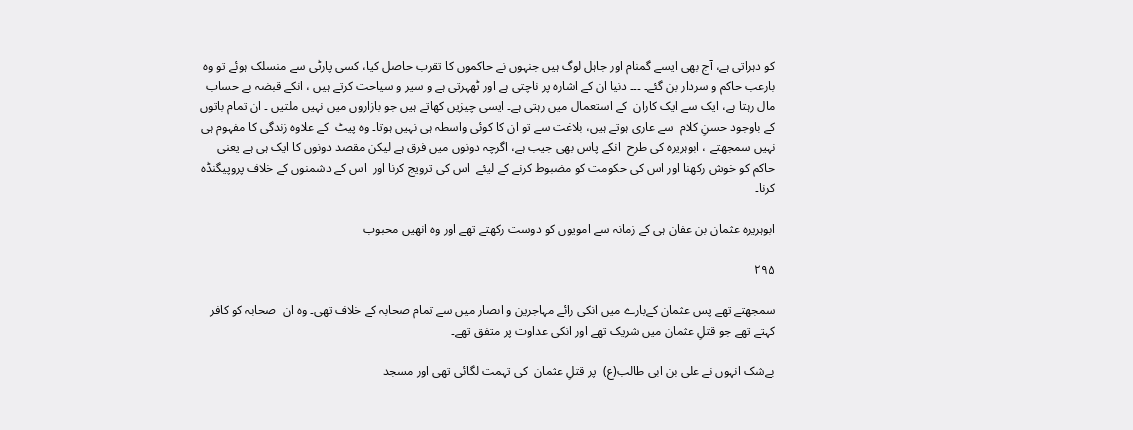کو دہراتی ہے، آج بھی ایسے گمنام اور جاہل لوگ ہیں جنہوں نے حاکموں کا تقرب حاصل کیا، کسی پارٹی سے منسلک ہوئے تو وہ بارعب حاکم و سردار بن گئے۔ ۔۔۔ دنیا ان کے اشارہ پر ناچتی ہے اور ٹھہرتی ہے و سیر و سیاحت کرتے ہیں ، انکے قبضہ بے حساب مال رہتا ہے، ایک سے ایک کاران  کے استعمال میں رہتی ہے۔ ایسی چیزیں کھاتے ہیں جو بازاروں میں نہیں ملتیں ۔ ان تمام باتوں کے باوجود حسنِ کلام  سے عاری ہوتے ہیں، بلاغت سے تو ان کا کوئی واسطہ ہی نہیں ہوتا۔ وہ پیٹ  کے علاوہ زندگی کا مفہوم ہی نہیں سمجھتے ، ابوہریرہ کی طرح  انکے پاس بھی جیب ہے، اگرچہ دونوں میں فرق ہے لیکن مقصد دونوں کا ایک ہی ہے یعنی حاکم کو خوش رکھنا اور اس کی حکومت کو مضبوط کرنے کے لیئے  اس کی ترویج کرنا اور  اس کے دشمنوں کے خلاف پروپیگنڈہ کرنا۔

ابوہریرہ عثمان بن عفان ہی کے زمانہ سے امویوں کو دوست رکھتے تھے اور وہ انھیں محبوب

۲۹۵

سمجھتے تھے پس عثمان کےبارے میں انکی رائے مہاجرین و اںصار میں سے تمام صحابہ کے خلاف تھی۔ وہ ان  صحابہ کو کافر کہتے تھے جو قتلِ عثمان میں شریک تھے اور انکی عداوت پر متفق تھے۔

بےشک انہوں نے علی بن ابی طالب(ع)  پر قتلِ عثمان  کی تہمت لگائی تھی اور مسجد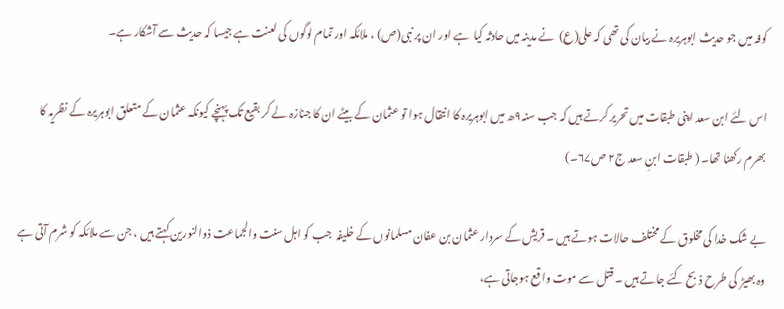کوفہ میں جو حدیث ابوہریرہ نے بیان کی تھی کہ علی(ع)  نے مدینہ میں حادثہ کیا  ہے اور ان پر نبی(ص) ، ملائکہ اور تمام لوگوں کی لعنت ہے جیسا کہ حدیث سے آشکار ہے۔

اس لئے ابن سعد اپنی طبقات میں تحریر کرتے ہیں کہ جب سنہ۹ھ میں ابوہریرہ کا انتقال ہوا تو عثمان کے بیٹے ان کا جنازہ لے کر بقیع تک پہنچے کیونکہ عثمان کے متعلق ابوہریرہ کے نظریہ کا بھرم رکھنا تھا۔ ( طبقات ابنِ سعد ج۲ ص۶۷۔)

بے شک خدا کی مخلوق کے مختلف حالات ہوتے ہیں ۔ قریش کے سردار عثمان بن عفان مسلمانوں کے خلیفہ  جب کو اہل سنت والجماعت ذوالنورین کہتے ہیں ، جن سے ملائکہ کو شرم آتی ہے وہ بھیڑ  کی طرح ذبح کئے جاتے ہیں ۔ قتل سے موت واقع ہوجاتی ہے،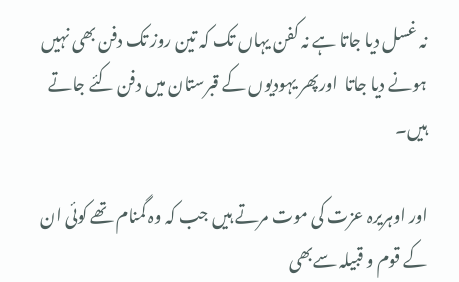نہ غسل دیا جاتا ہے نہ کفن یہاں تک کہ تین روز تک دفن بھی نہیں ہونے دیا جاتا  اورپھر یہودیوں کے قبرستان میں دفن کئے جاتے ہیں۔

اور اوہریرہ عزت کی موت مرتے ہیں جب کہ وہ گمنام تھے کوئی ان کے قوم و قبیلہ سےبھی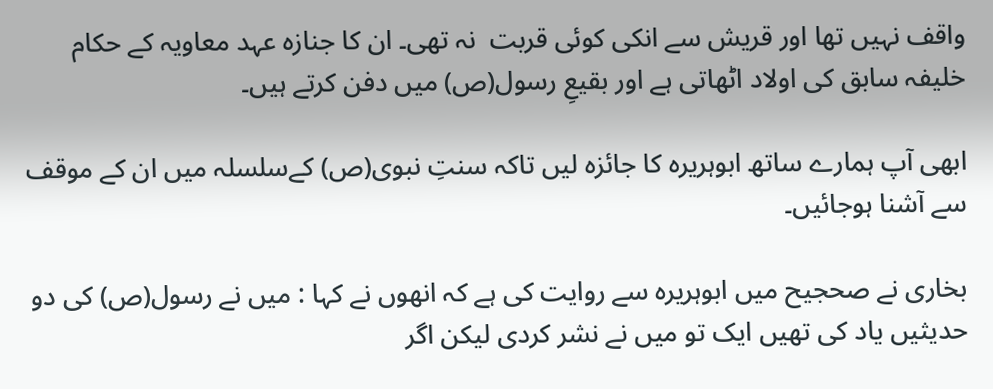واقف نہیں تھا اور قریش سے انکی کوئی قربت  نہ تھی۔ ان کا جنازہ عہد معاویہ کے حکام خلیفہ سابق کی اولاد اٹھاتی ہے اور بقیعِ رسول(ص) میں دفن کرتے ہیں۔

ابھی آپ ہمارے ساتھ ابوہریرہ کا جائزہ لیں تاکہ سنتِ نبوی(ص) کےسلسلہ میں ان کے موقف سے آشنا ہوجائیں۔

بخاری نے صحجیح میں ابوہریرہ سے روایت کی ہے کہ انھوں نے کہا : میں نے رسول(ص) کی دو حدیثیں یاد کی تھیں ایک تو میں نے نشر کردی لیکن اگر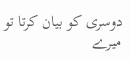دوسری کو بیان کرتا تو میرے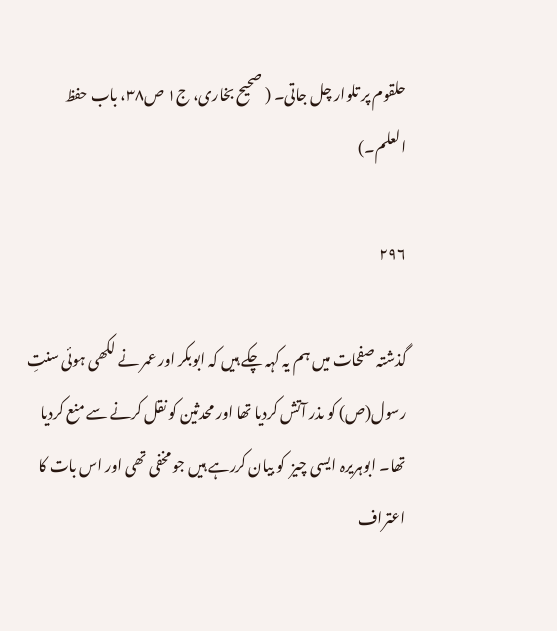حلقوم پر تلوار چل جاتی۔ ( صحیح بخاری، ج۱ ص۳۸، باب حفظ العلم۔)

۲۹۶

گذشتہ صفحات میں ہم یہ کہہ چکے ہیں کہ ابوبکر اور عمر نے لکھی ہوئی سنتِ رسول(ص) کو ںذر آتش کردیا تھا اور محدثین کو نقل کرنے سے منع کردیا تھا۔ ابوہریرہ ایسی چیز  کو بیان کررہے ہیں جو مخفی تھی اور اس بات کا اعتراف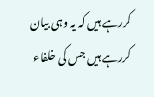کررہے ہیں کہ یہ وہی بیان کررہے ہیں جس کی خلفاء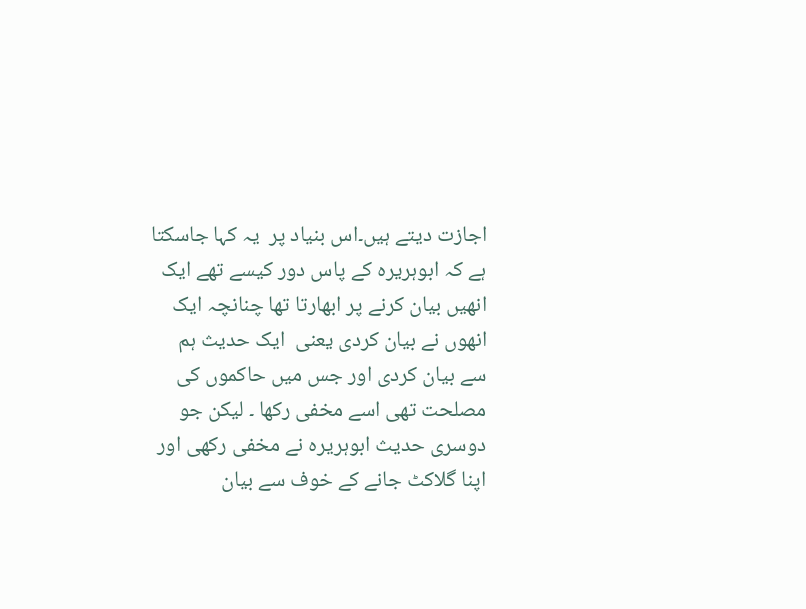اجازت دیتے ہیں۔اس بنیاد پر  یہ کہا جاسکتا ہے کہ ابوہریرہ کے پاس دور کیسے تھے ایک انھیں بیان کرنے پر ابھارتا تھا چنانچہ ایک انھوں نے بیان کردی یعنی  ایک حدیث ہم سے بیان کردی اور جس میں حاکموں کی مصلحت تھی اسے مخفی رکھا ۔ لیکن جو دوسری حدیث ابوہریرہ نے مخفی رکھی اور اپنا گلاکٹ جانے کے خوف سے بیان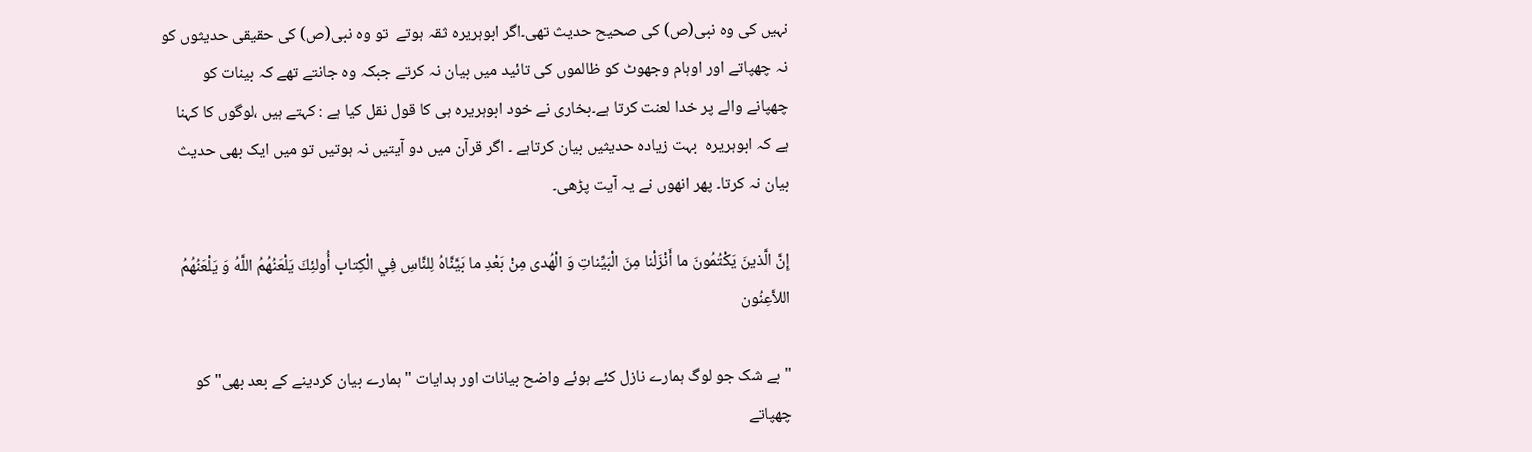نہیں کی وہ نبی(ص) کی صحیح حدیث تھی۔اگر ابوہریرہ ثقہ ہوتے  تو وہ نبی(ص) کی حقیقی حدیثوں کو نہ چھپاتے اور اوہام وجھوٹ کو ظالموں کی تائید میں بیان نہ کرتے جبکہ وہ جانتے تھے کہ بینات کو چھپانے والے پر خدا لعنت کرتا ہے۔بخاری نے خود ابوہریرہ ہی کا قول نقل کیا ہے : کہتے ہیں ،لوگوں کا کہنا ہے کہ ابوہریرہ  بہت زیادہ حدیثیں بیان کرتاہے ۔ اگر قرآن میں دو آیتیں نہ ہوتیں تو میں ایک بھی حدیث بیان نہ کرتا۔ پھر انھوں نے یہ آیت پڑھی۔

إِنَّ الَّذينَ يَكْتُمُونَ ما أَنْزَلْنا مِنَ الْبَيِّناتِ وَ الْهُدى مِنْ بَعْدِ ما بَيَّنَّاهُ لِلنَّاسِ فِي الْكِتابِ أُولئِكَ يَلْعَنُهُمُ اللَّهُ وَ يَلْعَنُهُمُ اللاَّعِنُون

" بے شک جو لوگ ہمارے نازل کئے ہوئے واضح بیانات اور ہدایات " ہمارے بیان کردینے کے بعد بھی" کو چھپاتے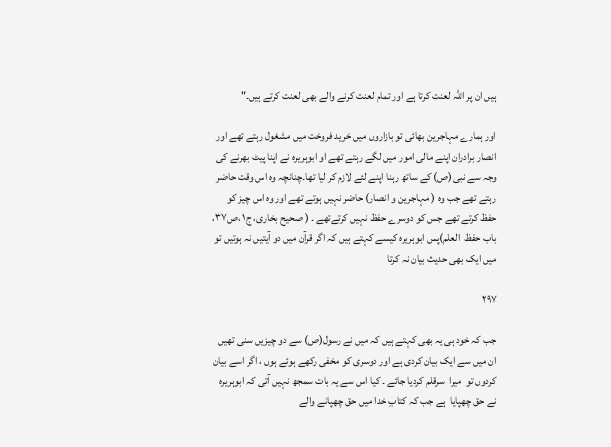ہیں ان پر اللہ لعنت کرتا ہے اور تمام لعنت کرنے والے بھی لعنت کرتے ہیں۔"

اور ہمارے مہاجرین بھائی تو بازاروں میں خرید فروخت میں مشغول رہتے تھے اور انصار برادران اپنے مالی امور میں لگے رہتے تھے او ابوہریرہ نے اپنا پیٹ بھرنے کی وجہ سے نبی(ص) کے ساتھ رہنا اپنے لئے لازم کر لیا تھا۔چنانچہ وہ اس وقت حاضر رہتے تھے جب وہ ( مہاجرین و انصار) حاضر نہیں ہوتے تھے اور وہ اس چیز کو حفظ کرتے تھے جس کو دوسرے حفظ نہیں کرتےتھے ۔ ( صحیح بخاری، ج۱ ،ص۳۷، باب حفظ  العلم)پس ابوہریرہ کیسے کہتے ہیں کہ اگر قرآن میں دو آیتیں نہ ہوتیں تو میں ایک بھی حدیث بیان نہ کرتا

۲۹۷

جب کہ خود ہی یہ بھی کہتے ہیں کہ میں نے رسول(ص) سے دو چیزیں سنی تھیں ان میں سے ایک بیان کردی ہے اور دوسری کو مخفی رکھے ہوئے ہوں ، اگر اسے بیان کردوں تو  میرا  سرقلم کردیا جائے ۔ کیا اس سے یہ بات سمجھ نہیں آتی کہ ابوہریرہ نے حق چھپایا  ہے جب کہ کتابِ خدا میں حق چھپانے والے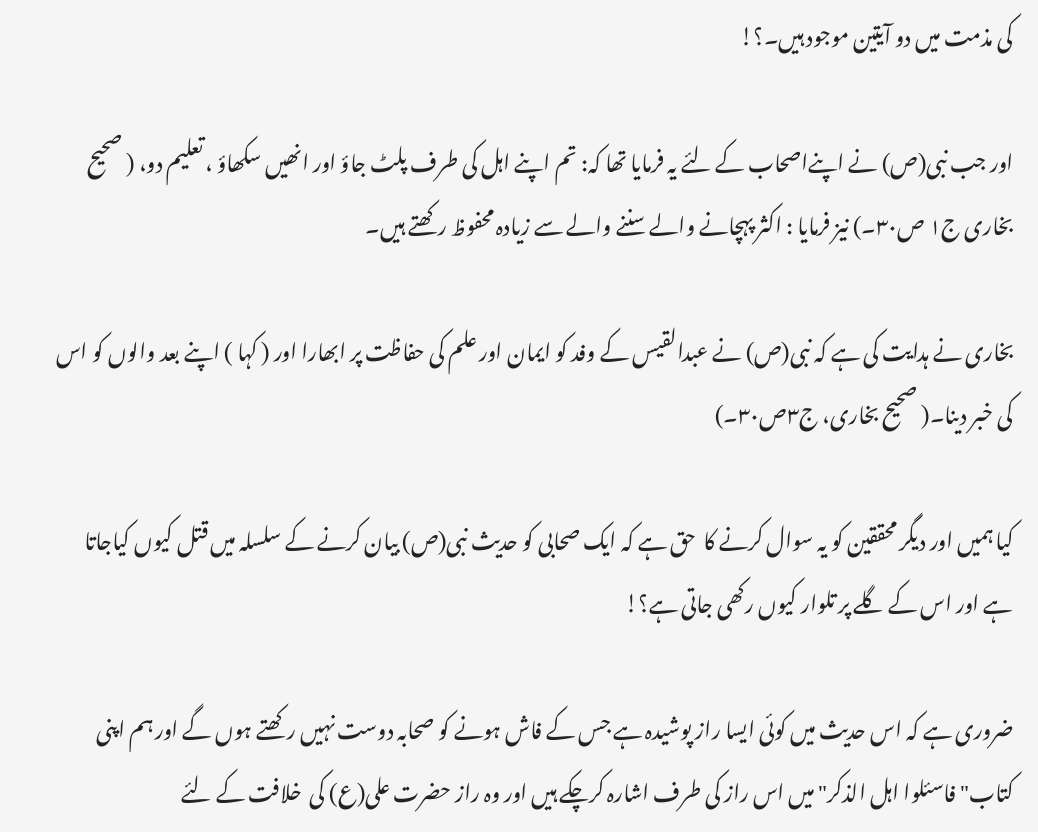کی مذمت میں دو آیتین موجود ہیں۔؟!

اور جب نبی(ص) نے اپنےاصحاب کے لئے یہ فرمایا تھا کہ: تم اپنے اہل کی طرف پلٹ جاؤ اور انھیں سکھاؤ ، تعلیم دو، ( صحیح بخاری ج۱ ص۳۰۔) نیز فرمایا : اکثر پہچانے والے سننے والے سے زیادہ محفوظ رکھتے ہیں۔

بخاری نے ہدایت کی ہے کہ نبی(ص) نے عبدالقیس کے وفد کو ایمان اور علم کی حفاظت پر ابھارا اور ( کہا ) اپنے بعد والوں کو اس کی خبر دینا۔( صحیح بخاری، ج۳ص۳۰۔)

کیا ہمیں اور دیگر محققین کو یہ سوال کرنے کا  حق ہے کہ ایک صحابی کو حدیث نبی(ص) بیان کرنے کے سلسلہ میں قتل کیوں کیاجاتا ہے اور اس کے گلے پر تلوار کیوں رکھی جاتی ہے؟!

ضروری ہے کہ اس حدیث میں کوئی ایسا راز پوشیدہ ہے جس کے فاش ہونے کو صحابہ دوست نہیں رکھتے ہوں گے اور ہم اپنی کتاب" فاسئلوا اہل الذکر" میں اس راز کی طرف اشارہ کرچکے ہیں اور وہ راز حضرت علی(ع) کی  خلافت کے لئے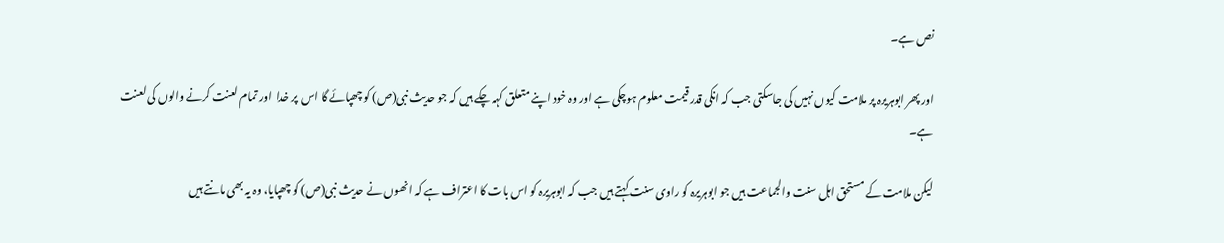نص ہے۔

اور پھر ابوہریرہ پر ملامت کیوں نہیں کی جاسکتی جب کہ انکی قدر قیمت معلوم ہوچکی ہے اور وہ خود اپنے متعلق کہہ چکے ہیں کہ جو حدیث نبی(ص) کو چھپائے گا اس  پر خدا  اور تمام لعنت کرنے والوں کی لعنت ہے۔

لیکن ملامت کے مستحق اہل سنت والجماعت ہیں جو ابوہریرہ کو راوی سنت کہتے ہیں جب کہ ابوہریرہ کو اس بات کا اعتراف ہے کہ انھوں نے حدیث نبی(ص) کو چھپایا، وہ یہ بھی مانتے ہیں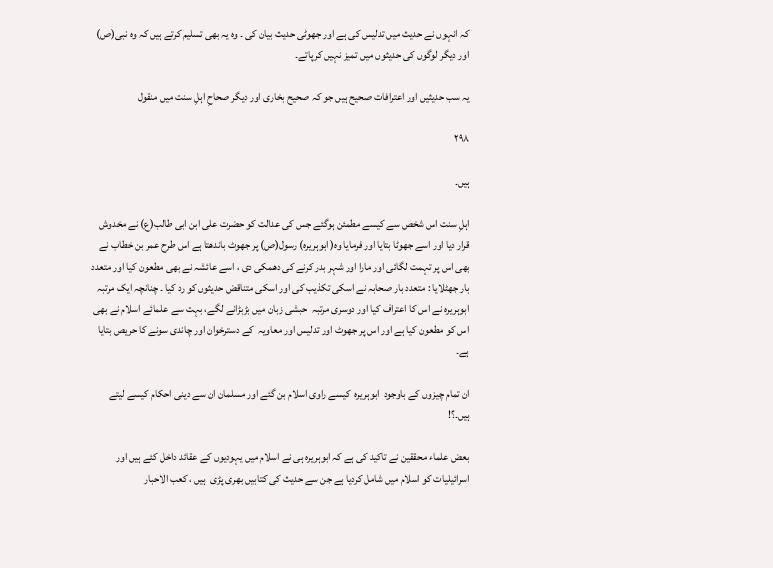کہ انہوں نے حدیث میں تدلیس کی ہے اور جھوٹی حدیث بیان کی ۔ وہ یہ بھی تسلیم کرتے ہیں کہ وہ نبی(ص) اور دیگر لوگوں کی حدیثوں میں تمیز نہیں کرپاتے۔

یہ سب حدیثیں اور اعترافات صحیح ہیں جو کہ صحیح بخاری اور دیگر صحاحِ اہلِ سنت میں منقول

۲۹۸

ہیں۔

اہلِ سنت اس شخص سے کیسے مطمئن ہوگئے جس کی عدالت کو حضرت علی ابن ابی طالب(ع) نے مخدوش قرار دیا اور اسے جھوٹا بتایا اور فرمایا وہ( ابوہریرہ) رسول(ص) پر جھوٹ باندھتا ہے اس طرح عمر بن خطاب نے بھی اس پر تہمت لگائی اور مارا اور شہر بدر کرنے کی دھمکی دی ، اسے عائشہ نے بھی مطعون کیا اور متعدد بار جھٹلایا : متعدد بار صحابہ نے اسکی تکذیب کی اور اسکی متناقض حدیثوں کو رد کیا ۔ چنانچہ ایک مرتبہ ابوہریرہ نے اس کا اعتراف کیا اور دوسری مرتبہ  حبشی زبان میں بڑبڑانے لگے، بہت سے علمائے اسلام نے بھی اس کو مطعون کیا ہے اور اس پر جھوٹ اور تدلیس اور معاویہ  کے دسترخوان اور چاندی سونے کا حریص بتایا ہے۔

ان تمام چیزوں کے باوجود  ابوہریرہ  کیسے راوی اسلام بن گئے اور مسلمان ان سے دینی احکام کیسے لیتے ہیں۔؟!

بعض علماء محققین نے تاکید کی ہے کہ ابوہریرہ ہی نے اسلام میں یہودیوں کے عقائد داخل کئے ہیں اور اسرائیلیات کو اسلام میں شامل کردیا ہے جن سے حدیث کی کتابیں بھری پڑی  ہیں ، کعب الاحبار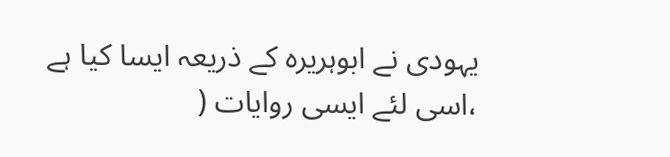یہودی نے ابوہریرہ کے ذریعہ ایسا کیا ہے ،اسی لئے ایسی روایات (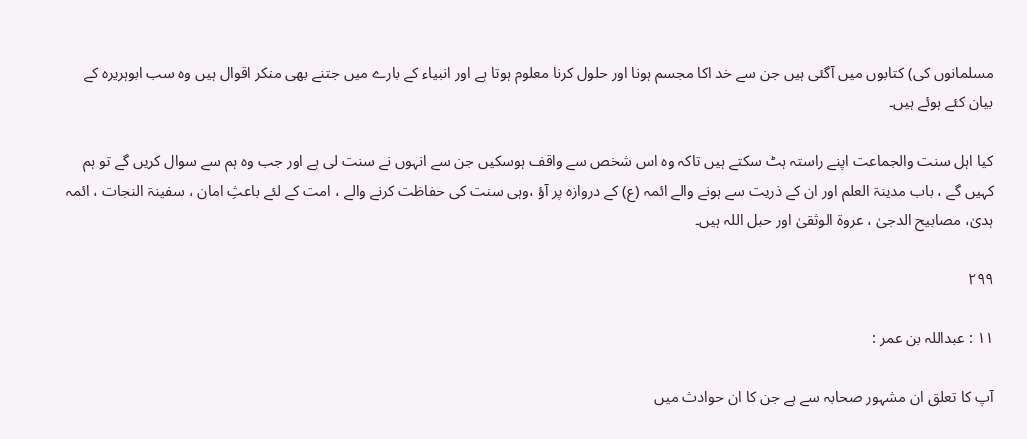مسلمانوں کی) کتابوں میں آگئی ہیں جن سے خد اکا مجسم ہونا اور حلول کرنا معلوم ہوتا ہے اور انبیاء کے بارے میں جتنے بھی منکر اقوال ہیں وہ سب ابوہریرہ کے بیان کئے ہوئے ہیں۔

کیا اہل سنت والجماعت اپنے راستہ ہٹ سکتے ہیں تاکہ وہ اس شخص سے واقف ہوسکیں جن سے انہوں نے سنت لی ہے اور جب وہ ہم سے سوال کریں گے تو ہم کہیں گے ، باب مدینۃ العلم اور ان کے ذریت سے ہونے والے ائمہ (ع) کے دروازہ پر آؤ ،وہی سنت کی حفاظت کرنے والے ، امت کے لئے باعثِ امان ، سفینۃ النجات ، ائمہ ہدیٰ، مصابیح الدجیٰ ، عروۃ الوثقیٰ اور حبل اللہ ہیں۔

۲۹۹

۱۱ : عبداللہ بن عمر :

آپ کا تعلق ان مشہور صحابہ سے ہے جن کا ان حوادث میں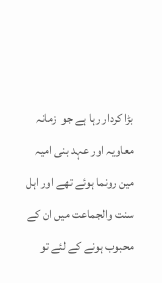بڑا کردار رہا ہے جو  زمانہ معاویہ اور عہد بنی امیہ مین رونما ہوئے تھے اور اہل سنت والجماعت میں ان کے محبوب ہونے کے لئے تو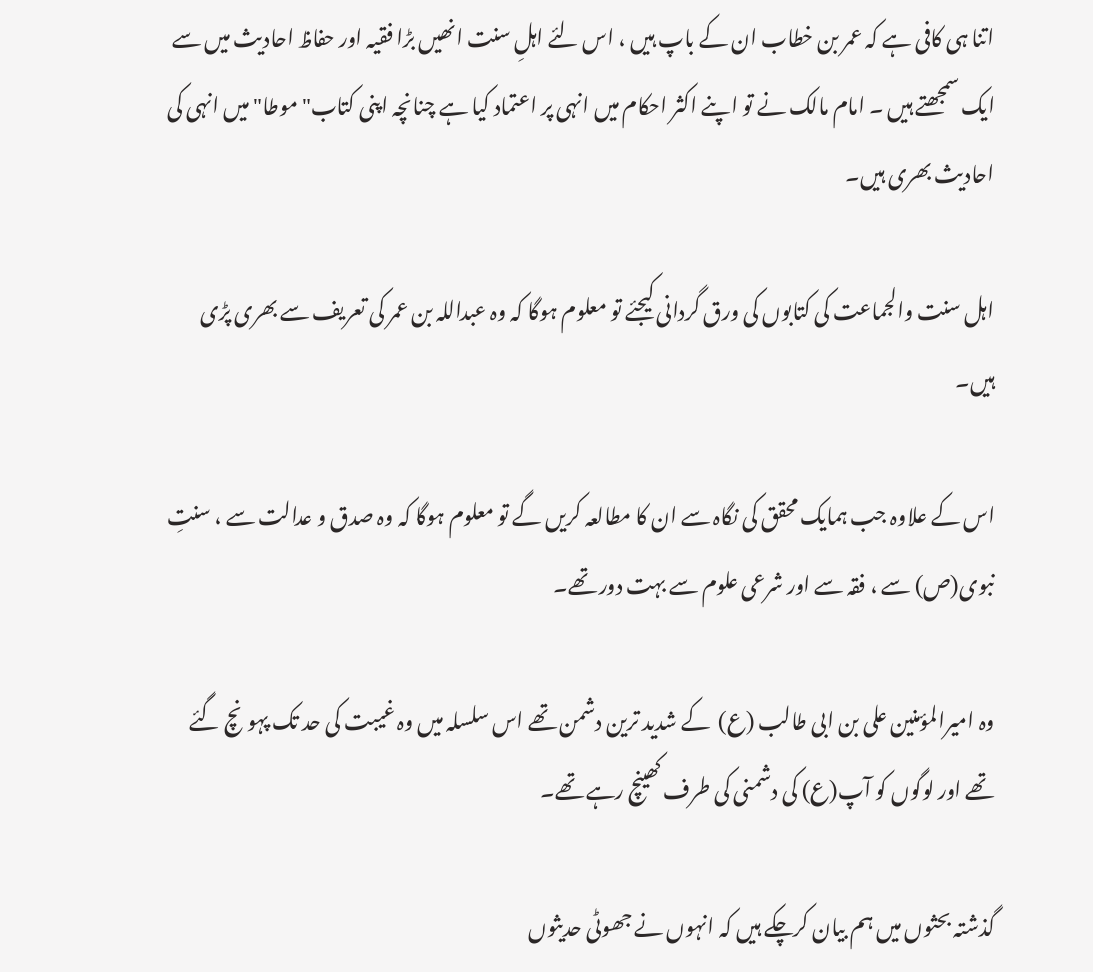اتنا ہی کافی ہے کہ عمر بن خطاب ان کے باپ ہیں ، اس لئے اہلِ سنت انھیں بڑا فقیہ اور حفاظ احادیث میں سے ایک سمجھتے ہیں ۔ امام مالک نے تو اپنے اکثر احکام میں انہی پر اعتماد کیا ہے چنانچہ اپنی کتاب" موطا" میں انہی کی احادیث بھری ہیں۔

اہل سنت والجماعت کی کتابوں کی ورق گردانی کیجئے تو معلوم ہوگا کہ وہ عبداللہ بن عمر کی تعریف سے بھری پڑی ہیں۔

اس کے علاوہ جب ہمایک محقق کی نگاہ سے ان کا مطالعہ کریں گے تو معلوم ہوگا کہ وہ صدق و عدالت سے ، سنتِ نبوی(ص) سے ، فقہ سے اور شرعی علوم سے بہت دور تھے۔

وہ امیرالمؤمنین علی بن ابی طالب (ع)  کے شدید ترین دشمن تھے اس سلسلہ میں وہ غیبت کی حد تک پہونچ گئے تھے اور لوگوں کو آپ(ع) کی دشمنی کی طرف کھینچ رہے تھے۔

گذشتہ بحثوں میں ہم بیان کرچکے ہیں کہ انہوں نے جھوٹی حدیثوں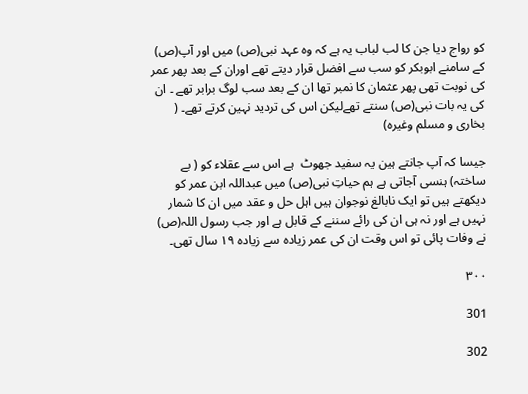کو رواج دیا جن کا لب لباب یہ ہے کہ وہ عہد نبی(ص) میں اور آپ(ص) کے سامنے ابوبکر کو سب سے افضل قرار دیتے تھے اوران کے بعد پھر عمر کی نوبت تھی پھر عثمان کا نمبر تھا ان کے بعد سب لوگ برابر تھے ۔ ان کی یہ بات نبی(ص) سنتے تھےلیکن اس کی تردید نہین کرتے تھے۔ ( بخاری و مسلم وغیرہ)

جیسا کہ آپ جانتے ہین یہ سفید جھوٹ  ہے اس سے عقلاء کو ( بے ساختہ) ہنسی آجاتی ہے ہم حیاتِ نبی(ص) میں عبداللہ ابن عمر کو دیکھتے ہیں تو ایک نابالغ نوجوان ہیں اہل حل و عقد میں ان کا شمار نہیں ہے اور نہ ہی ان کی رائے سننے کے قابل ہے اور جب رسول اللہ(ص) نے وفات پائی تو اس وقت ان کی عمر زیادہ سے زیادہ ۱۹ سال تھی۔

۳۰۰

301

302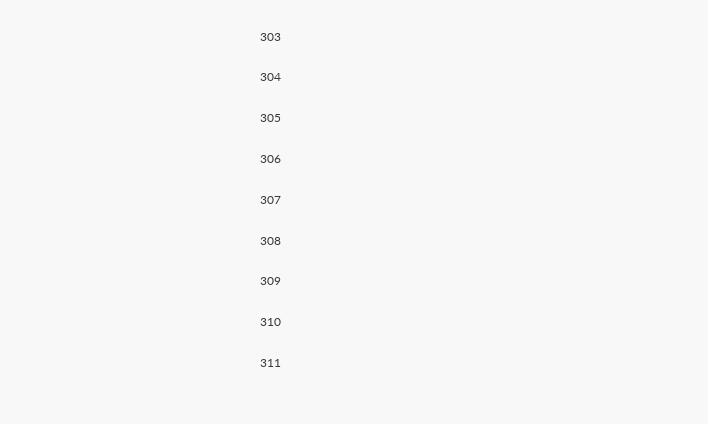303

304

305

306

307

308

309

310

311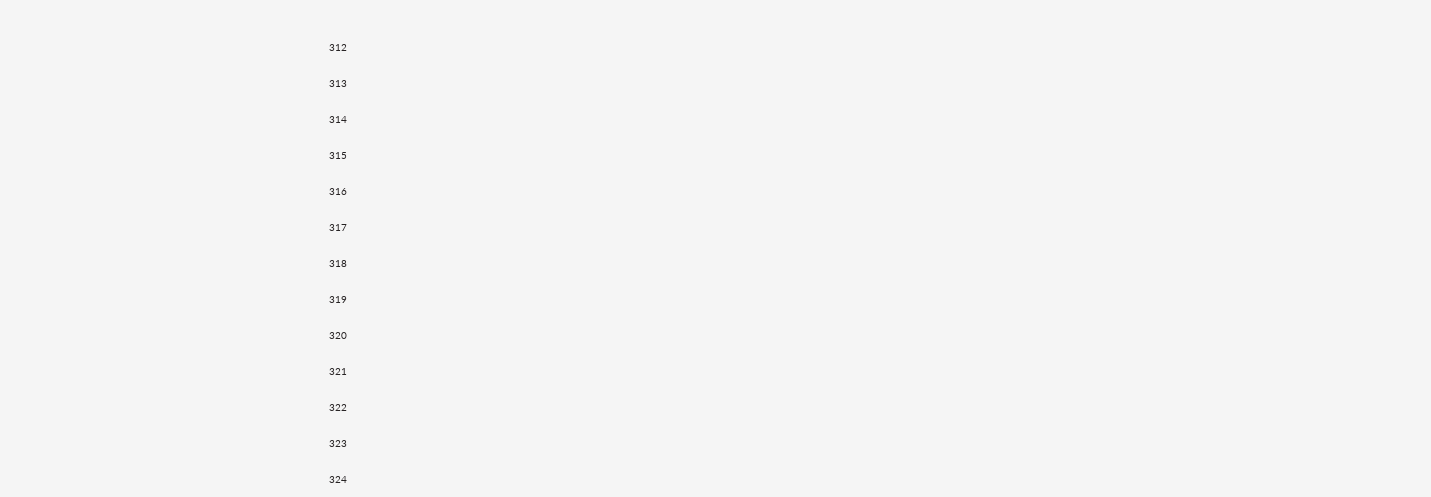312

313

314

315

316

317

318

319

320

321

322

323

324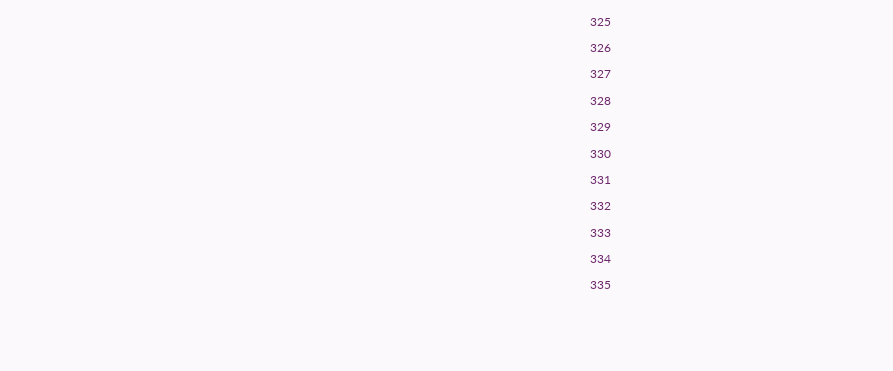325

326

327

328

329

330

331

332

333

334

335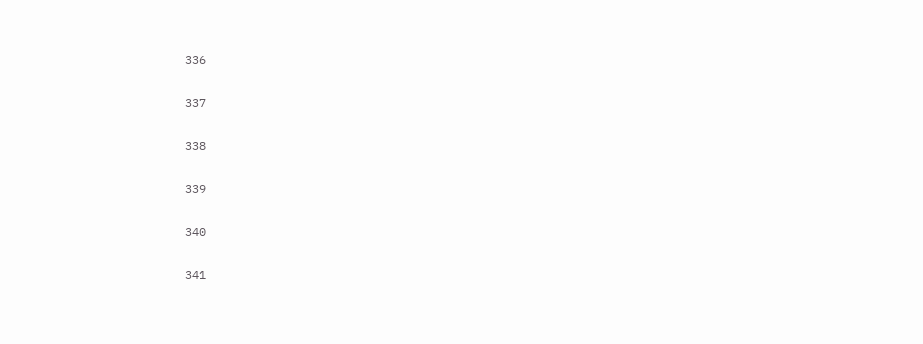336

337

338

339

340

341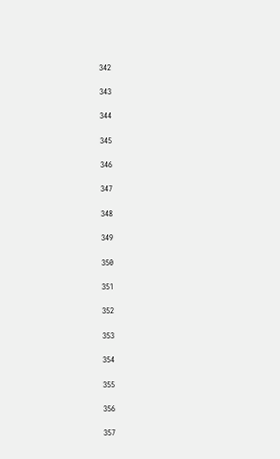342

343

344

345

346

347

348

349

350

351

352

353

354

355

356

357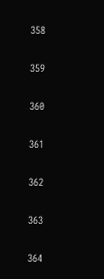358

359

360

361

362

363

364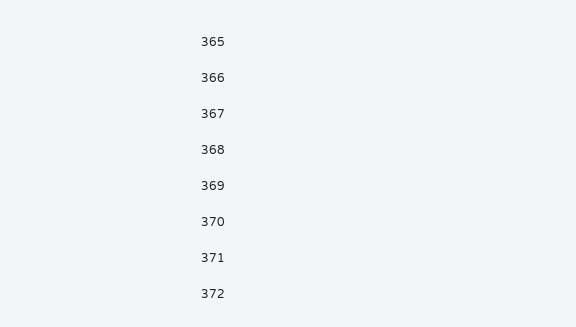365

366

367

368

369

370

371

372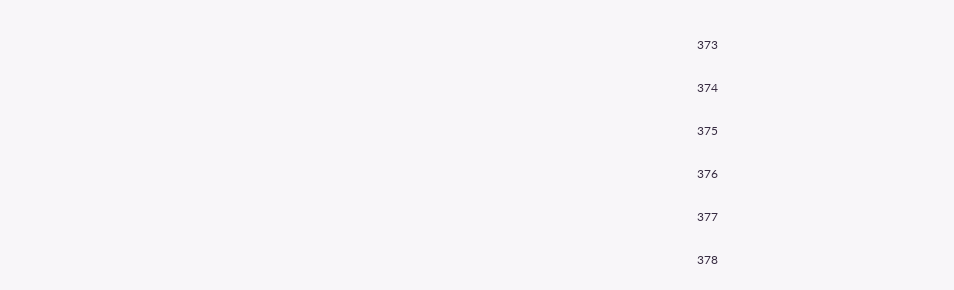373

374

375

376

377

378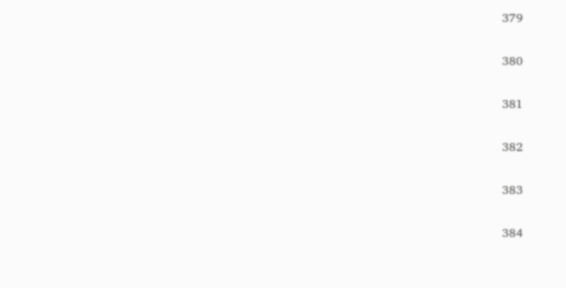379

380

381

382

383

384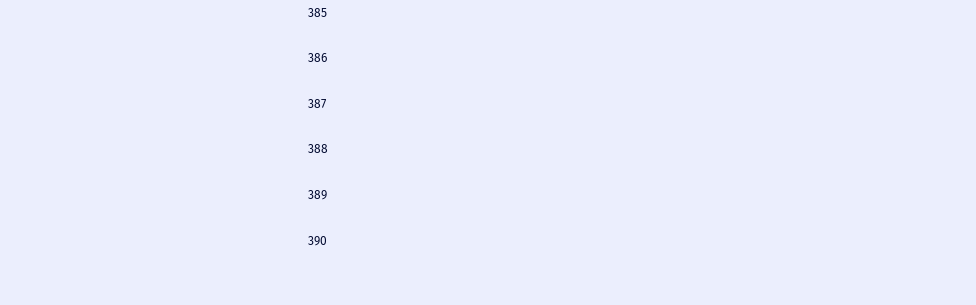385

386

387

388

389

390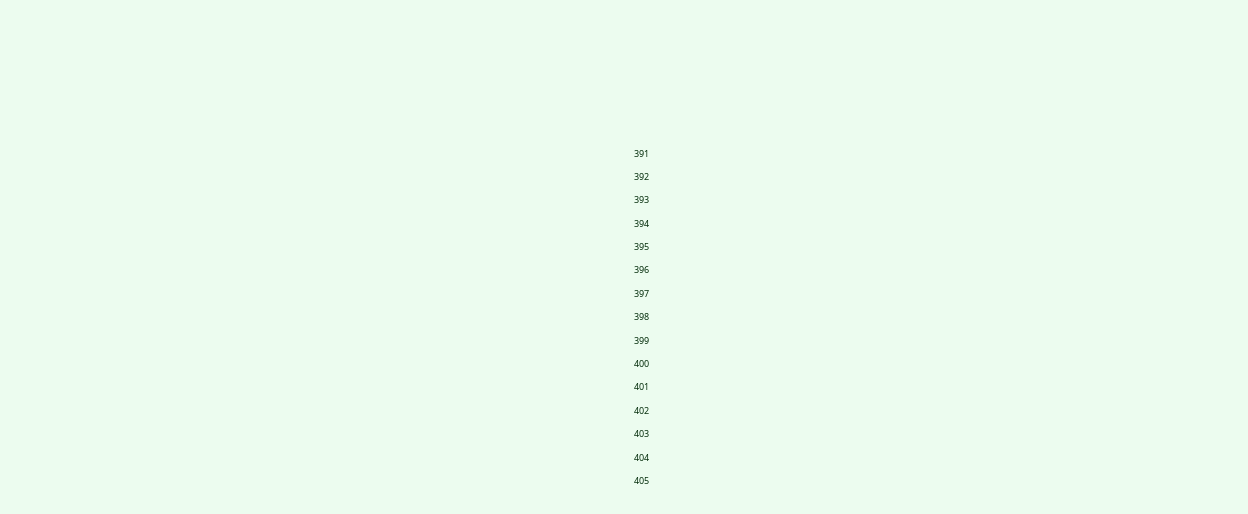391

392

393

394

395

396

397

398

399

400

401

402

403

404

405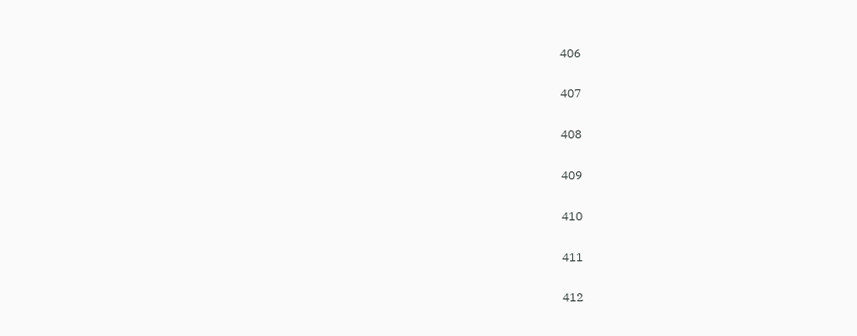406

407

408

409

410

411

412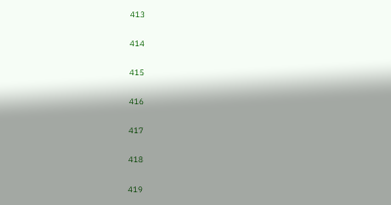413

414

415

416

417

418

419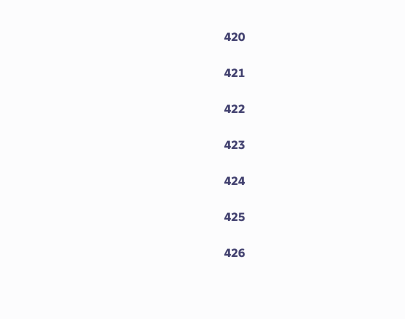420

421

422

423

424

425

426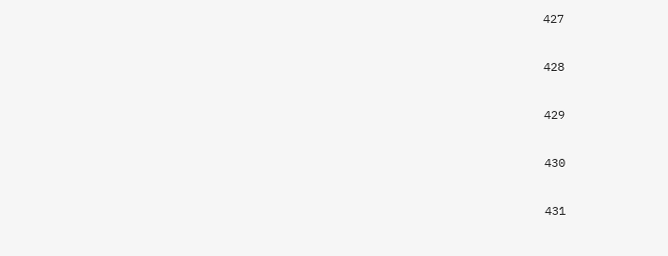427

428

429

430

431